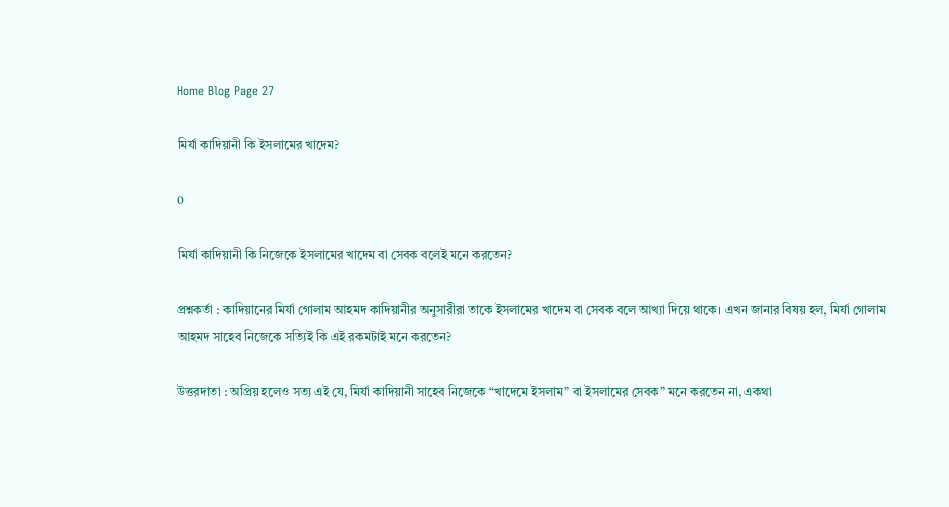Home Blog Page 27

মির্যা কাদিয়ানী কি ইসলামের খাদেম?

0

মির্যা কাদিয়ানী কি নিজেকে ইসলামের খাদেম বা সেবক বলেই মনে করতেন?

প্রশ্নকর্তা : কাদিয়ানের মির্যা গোলাম আহমদ কাদিয়ানীর অনুসারীরা তাকে ইসলামের খাদেম বা সেবক বলে আখ্যা দিয়ে থাকে। এখন জানার বিষয় হল, মির্যা গোলাম আহমদ সাহেব নিজেকে সত্যিই কি এই রকমটাই মনে করতেন?

উত্তরদাতা : অপ্রিয় হলেও সত্য এই যে, মির্যা কাদিয়ানী সাহেব নিজেকে “খাদেমে ইসলাম” বা ইসলামের সেবক” মনে করতেন না, একথা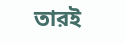তারই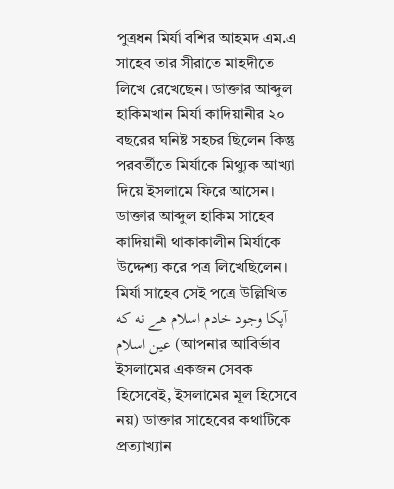পুত্রধন মির্যা বশির আহমদ এম.এ সাহেব তার সীরাতে মাহদীতে লিখে রেখেছেন। ডাক্তার আব্দুল হাকিমখান মির্যা কাদিয়ানীর ২০ বছরের ঘনিষ্ট সহচর ছিলেন কিন্তু পরবর্তীতে মির্যাকে মিথ্যুক আখ্যা দিয়ে ইসলামে ফিরে আসেন। ডাক্তার আব্দুল হাকিম সাহেব কাদিয়ানী থাকাকালীন মির্যাকে উদ্দেশ্য করে পত্র লিখেছিলেন। মির্যা সাহেব সেই পত্রে উল্লিখিত آپكا وجود خادم اسلام هے نه كه عين اسلام (আপনার আবির্ভাব ইসলামের একজন সেবক হিসেবেই, ইসলামের মূল হিসেবে নয়) ডাক্তার সাহেবের কথাটিকে প্রত্যাখ্যান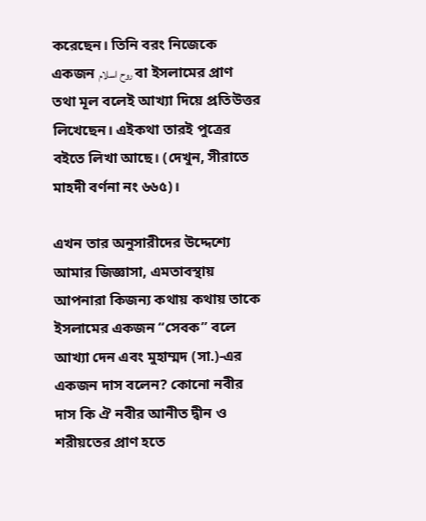করেছেন। তিনি বরং নিজেকে একজন روح اسلام বা ইসলামের প্রাণ তথা মূল বলেই আখ্যা দিয়ে প্রতিউত্তর লিখেছেন। এইকথা তারই পুত্রের বইতে লিখা আছে। (দেখুন, সীরাতে মাহদী বর্ণনা নং ৬৬৫)।

এখন তার অনুসারীদের উদ্দেশ্যে আমার জিজ্ঞাসা, এমতাবস্থায় আপনারা কিজন্য কথায় কথায় তাকে ইসলামের একজন “সেবক” বলে আখ্যা দেন এবং মুহাম্মদ (সা.)-এর একজন দাস বলেন? কোনো নবীর দাস কি ঐ নবীর আনীত দ্বীন ও শরীয়তের প্রাণ হতে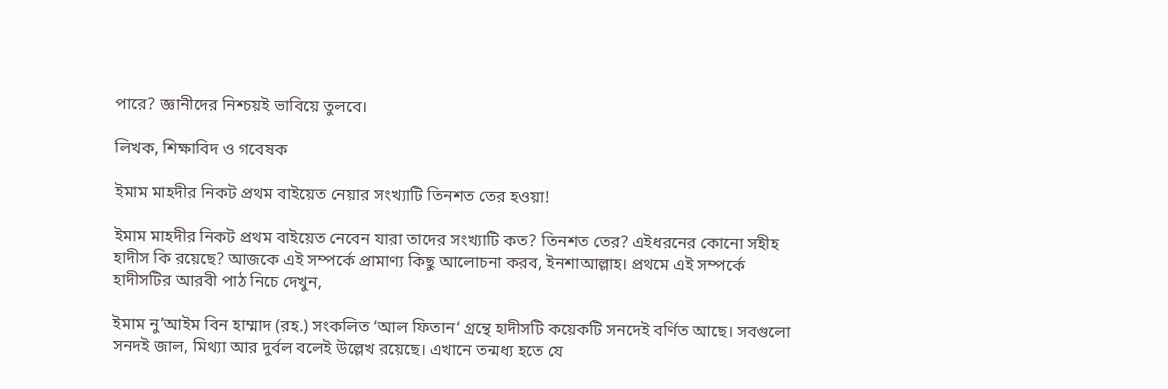পারে? জ্ঞানীদের নিশ্চয়ই ভাবিয়ে তুলবে।

লিখক, শিক্ষাবিদ ও গবেষক

ইমাম মাহদীর নিকট প্রথম বাইয়েত নেয়ার সংখ্যাটি তিনশত তের হওয়া!

ইমাম মাহদীর নিকট প্রথম বাইয়েত নেবেন যারা তাদের সংখ্যাটি কত? তিনশত তের? এইধরনের কোনো সহীহ হাদীস কি রয়েছে? আজকে এই সম্পর্কে প্রামাণ্য কিছু আলোচনা করব, ইনশাআল্লাহ। প্রথমে এই সম্পর্কে হাদীসটির আরবী পাঠ নিচে দেখুন,

ইমাম নু’আইম বিন হাম্মাদ (রহ.) সংকলিত ‘আল ফিতান‘ গ্রন্থে হাদীসটি কয়েকটি সনদেই বর্ণিত আছে। সবগুলো সনদই জাল, মিথ্যা আর দুর্বল বলেই উল্লেখ রয়েছে। এখানে তন্মধ্য হতে যে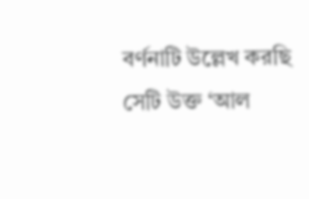বর্ণনাটি উল্লেখ করছি সেটি উক্ত ‘আল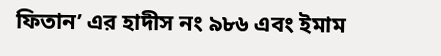ফিতান’ এর হাদীস নং ৯৮৬ এবং ইমাম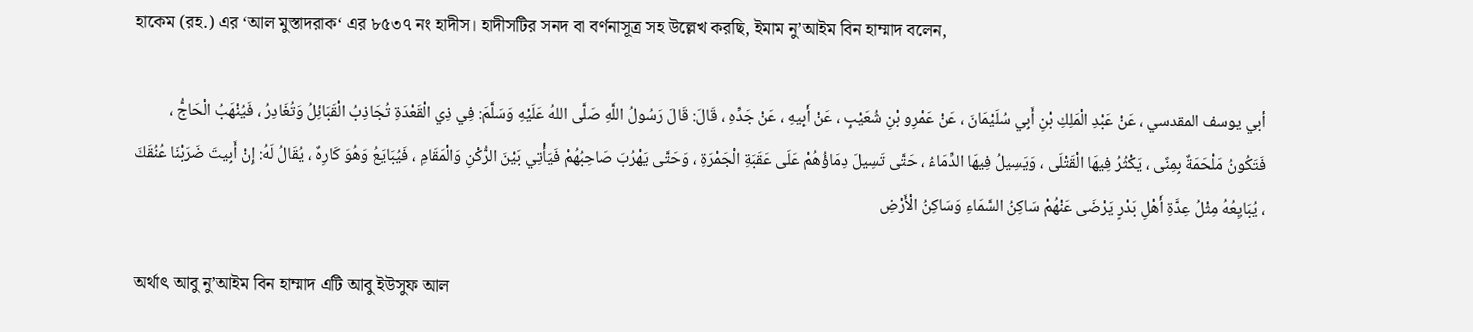হাকেম (রহ.) এর ‘আল মুস্তাদরাক‘ এর ৮৫৩৭ নং হাদীস। হাদীসটির সনদ বা বর্ণনাসূত্র সহ উল্লেখ করছি, ইমাম নু’আইম বিন হাম্মাদ বলেন,

أبي يوسف المقدسي ، عَنْ عَبْدِ الْمَلِكِ بْنِ أَبِي سُلَيْمَانَ ، عَنْ عَمْرِو بْنِ شُعَيْبٍ ، عَنْ أَبِيهِ ، عَنْ جَدِّهِ ، قَالَ: قَالَ رَسُولُ اللَّهِ صَلَّى اللهُ عَلَيْهِ وَسَلَّمَ: فِي ذِي الْقَعْدَةِ تُجَاذِبُ الْقَبَائِلُ وَتُغَادِرُ ، فَيُنْهَبُ الْحَاجُّ ، فَتَكُونُ مَلْحَمَةٌ بِمِنًى ، يَكْثُرُ فِيهَا الْقَتْلَى ، وَيَسِيلُ فِيهَا الدِّمَاءُ ، حَتَّى تَسِيلَ دِمَاؤُهُمْ عَلَى عَقَبَةِ الْجَمْرَةِ ، وَحَتَّى يَهْرُبَ صَاحِبُهُمْ فَيَأْتِي بَيْنَ الرُّكْنِ وَالْمَقَامِ ، فَيُبَايَعُ وَهُوَ كَارِهٌ ، يُقَالُ لَهُ: إِنْ أَبِيتَ ضَرَبْنَا عُنُقَكَ ، يُبَايِعُهُ مِثْلُ عِدَّةِ أَهْلِ بَدْرٍ يَرْضَى عَنْهُمْ سَاكِنُ السَّمَاءِ وَسَاكِنُ الْأَرْضِ

অর্থাৎ আবু নু’আইম বিন হাম্মাদ এটি আবু ইউসুফ আল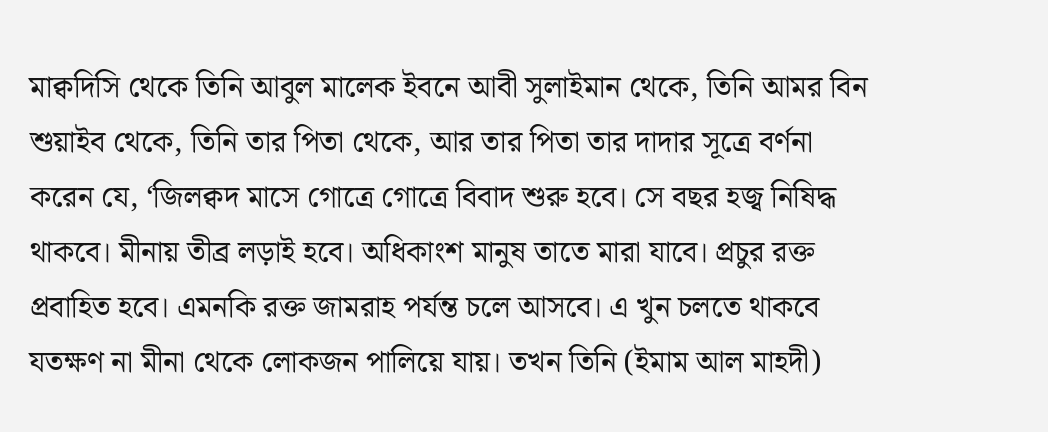মাক্বদিসি থেকে তিনি আবুল মালেক ইবনে আবী সুলাইমান থেকে, তিনি আমর বিন শুয়াইব থেকে, তিনি তার পিতা থেকে, আর তার পিতা তার দাদার সূত্রে বর্ণনা করেন যে, ‘জিলক্বদ মাসে গোত্রে গোত্রে বিবাদ শুরু হবে। সে বছর হজ্ব নিষিদ্ধ থাকবে। মীনায় তীব্র লড়াই হবে। অধিকাংশ মানুষ তাতে মারা যাবে। প্রচুর রক্ত প্রবাহিত হবে। এমনকি রক্ত জামরাহ পর্যন্ত চলে আসবে। এ খুন চলতে থাকবে যতক্ষণ না মীনা থেকে লোকজন পালিয়ে যায়। তখন তিনি (ইমাম আল মাহদী)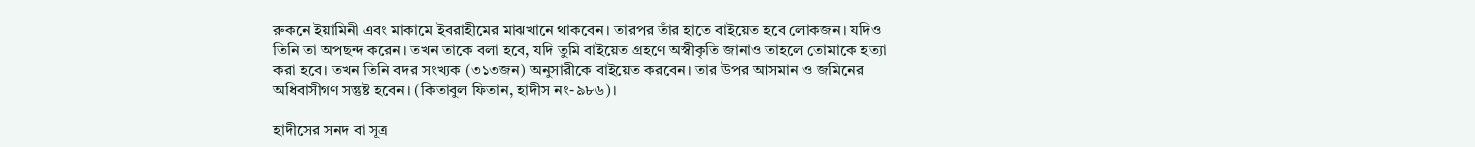রুকনে ইয়ামিনী এবং মাকামে ইবরাহীমের মাঝখানে থাকবেন। তারপর তাঁর হাতে বাইয়েত হবে লোকজন। যদিও তিনি তা অপছন্দ করেন। তখন তাকে বলা হবে, যদি তুমি বাইয়েত গ্রহণে অস্বীকৃতি জানাও তাহলে তোমাকে হত্যা করা হবে। তখন তিনি বদর সংখ্যক (৩১৩জন) অনুসারীকে বাইয়েত করবেন। তার উপর আসমান ও জমিনের অধিবাসীগণ সন্তুষ্ট হবেন। (কিতাবুল ফিতান, হাদীস নং-৯৮৬)।

হাদীসের সনদ বা সূত্র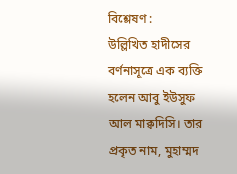বিশ্লেষণ :
উল্লিখিত হাদীসের বর্ণনাসূত্রে এক ব্যক্তি হলেন আবু ইউসুফ আল মাক্বদিসি। তার প্রকৃত নাম, মুহাম্মদ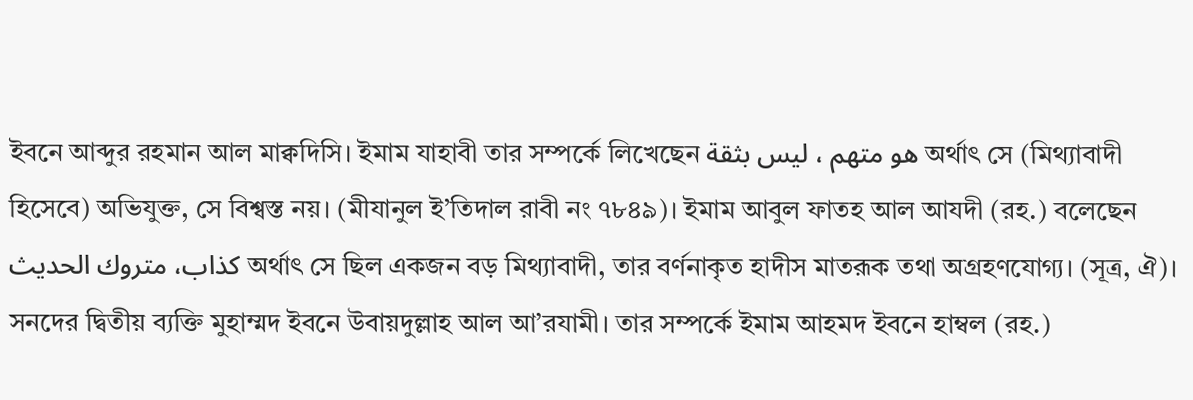ইবনে আব্দুর রহমান আল মাক্বদিসি। ইমাম যাহাবী তার সম্পর্কে লিখেছেন هو متهم ، ليس بثقة অর্থাৎ সে (মিথ্যাবাদী হিসেবে) অভিযুক্ত, সে বিশ্বস্ত নয়। (মীযানুল ই’তিদাল রাবী নং ৭৮৪৯)। ইমাম আবুল ফাতহ আল আযদী (রহ.) বলেছেন كذاب، متروك الحديث অর্থাৎ সে ছিল একজন বড় মিথ্যাবাদী, তার বর্ণনাকৃত হাদীস মাতরূক তথা অগ্রহণযোগ্য। (সূত্র, ঐ)। সনদের দ্বিতীয় ব্যক্তি মুহাম্মদ ইবনে উবায়দুল্লাহ আল আ’র‍যামী। তার সম্পর্কে ইমাম আহমদ ইবনে হাম্বল (রহ.)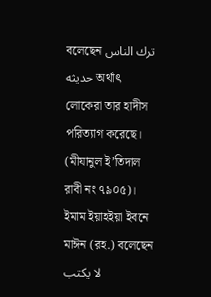বলেছেন ترك الناس حديثه অর্থাৎ লোকেরা তার হাদীস পরিত্যাগ করেছে। (মীযানুল ই’তিদাল রাবী নং ৭৯০৫)। ইমাম ইয়াহইয়া ইবনে মাঈন (রহ.) বলেছেন لا يكتب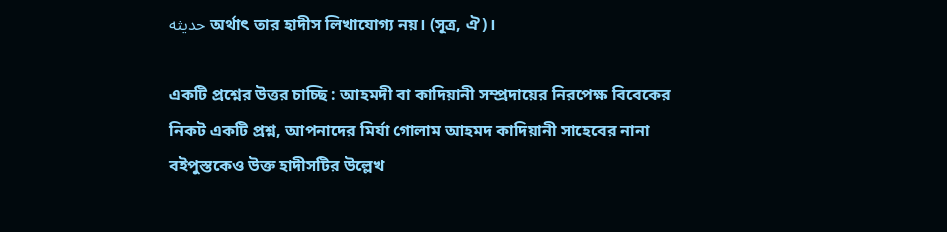حديثه অর্থাৎ তার হাদীস লিখাযোগ্য নয়। (সূত্র, ঐ)।

একটি প্রশ্নের উত্তর চাচ্ছি : আহমদী বা কাদিয়ানী সম্প্রদায়ের নিরপেক্ষ বিবেকের নিকট একটি প্রশ্ন, আপনাদের মির্যা গোলাম আহমদ কাদিয়ানী সাহেবের নানা বইপুস্তকেও উক্ত হাদীসটির উল্লেখ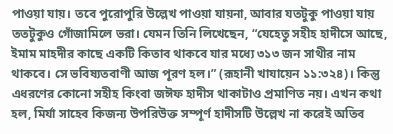পাওয়া যায়। তবে পুরোপুরি উল্লেখ পাওয়া যায়না, আবার যতটুকু পাওয়া যায় ততটুকুও গোঁজামিলে ভরা। যেমন তিনি লিখেছেন, “যেহেতু সহীহ হাদীসে আছে, ইমাম মাহদীর কাছে একটি কিতাব থাকবে যার মধ্যে ৩১৩ জন সাথীর নাম থাকবে। সে ভবিষ্যতবাণী আজ পূরণ হল।” (রূহানী খাযায়েন ১১:৩২৪)। কিন্তু এধরণের কোনো সহীহ কিংবা জঈফ হাদীস থাকাটাও প্রমাণিত নয়। এখন কথা হল, মির্যা সাহেব কিজন্য উপরিউক্ত সম্পূর্ণ হাদীসটি উল্লেখ না করেই অতিব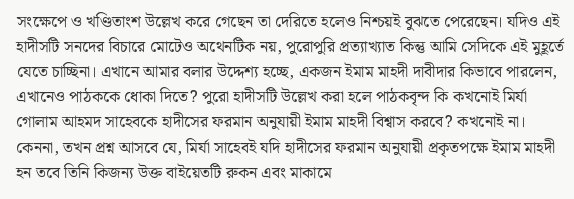সংক্ষেপে ও খণ্ডিতাংশ উল্লেখ করে গেছেন তা দেরিতে হলেও নিশ্চয়ই বুঝতে পেরেছেন। যদিও এই হাদীসটি সনদের বিচারে মোটেও অথেনটিক নয়, পুরোপুরি প্রত্যাখ্যাত কিন্তু আমি সেদিকে এই মুহূর্তে যেতে চাচ্ছিনা। এখানে আমার বলার উদ্দেশ্য হচ্ছে, একজন ইমাম মাহদী দাবীদার কিভাবে পারলেন, এখানেও পাঠককে ধোকা দিতে? পুরো হাদীসটি উল্লেখ করা হলে পাঠকবৃন্দ কি কখনোই মির্যা গোলাম আহমদ সাহেবকে হাদীসের ফরমান অনুযায়ী ইমাম মাহদী বিশ্বাস করবে? কখনোই না। কেননা, তখন প্রশ্ন আসবে যে, মির্যা সাহেবই যদি হাদীসের ফরমান অনুযায়ী প্রকৃতপক্ষে ইমাম মাহদী হন তবে তিনি কিজন্য উক্ত বাইয়েতটি রুকন এবং মাকামে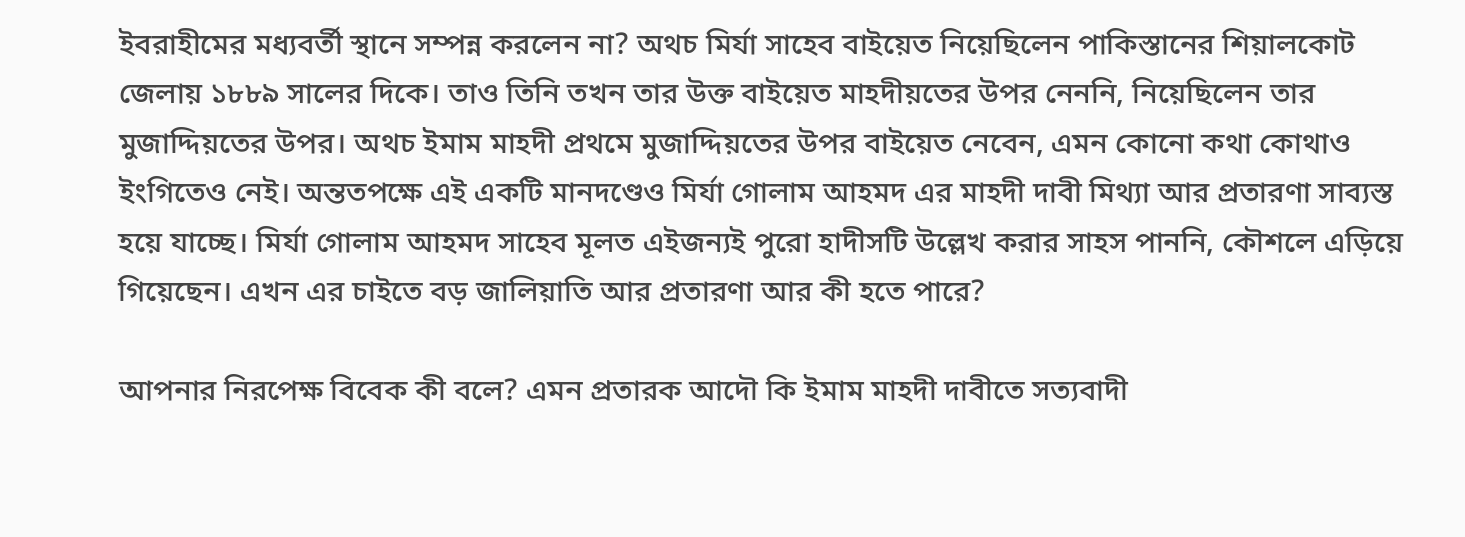ইবরাহীমের মধ্যবর্তী স্থানে সম্পন্ন করলেন না? অথচ মির্যা সাহেব বাইয়েত নিয়েছিলেন পাকিস্তানের শিয়ালকোট জেলায় ১৮৮৯ সালের দিকে। তাও তিনি তখন তার উক্ত বাইয়েত মাহদীয়তের উপর নেননি, নিয়েছিলেন তার মুজাদ্দিয়তের উপর। অথচ ইমাম মাহদী প্রথমে মুজাদ্দিয়তের উপর বাইয়েত নেবেন, এমন কোনো কথা কোথাও ইংগিতেও নেই। অন্ততপক্ষে এই একটি মানদণ্ডেও মির্যা গোলাম আহমদ এর মাহদী দাবী মিথ্যা আর প্রতারণা সাব্যস্ত হয়ে যাচ্ছে। মির্যা গোলাম আহমদ সাহেব মূলত এইজন্যই পুরো হাদীসটি উল্লেখ করার সাহস পাননি, কৌশলে এড়িয়ে গিয়েছেন। এখন এর চাইতে বড় জালিয়াতি আর প্রতারণা আর কী হতে পারে?

আপনার নিরপেক্ষ বিবেক কী বলে? এমন প্রতারক আদৌ কি ইমাম মাহদী দাবীতে সত্যবাদী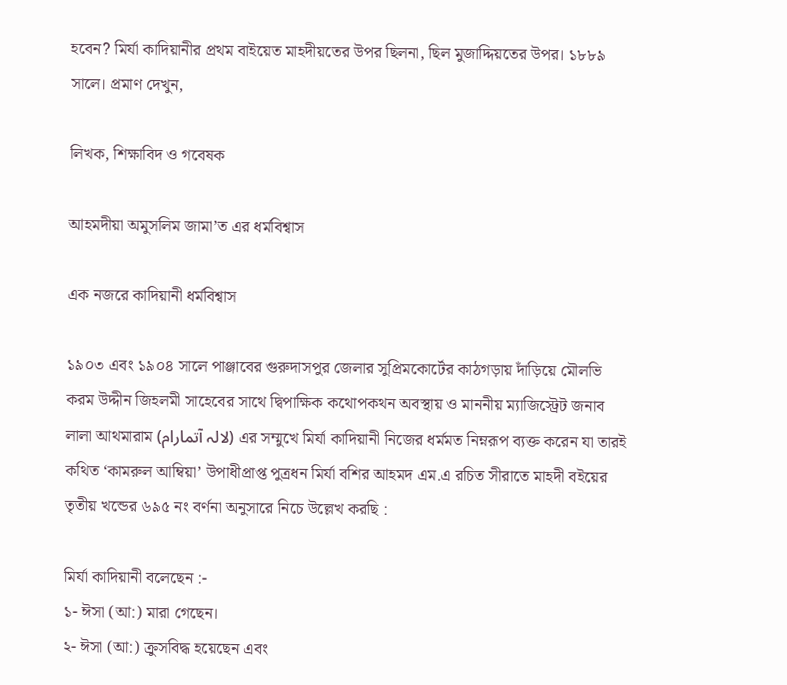হবেন? মির্যা কাদিয়ানীর প্রথম বাইয়েত মাহদীয়তের উপর ছিলনা, ছিল মুজাদ্দিয়তের উপর। ১৮৮৯ সালে। প্রমাণ দেখুন,

লিখক, শিক্ষাবিদ ও গবেষক

আহমদীয়া অমুসলিম জামা’ত এর ধর্মবিশ্বাস

এক নজরে কাদিয়ানী ধর্মবিশ্বাস

১৯০৩ এবং ১৯০৪ সালে পাঞ্জাবের গুরুদাসপুর জেলার সুপ্রিমকোর্টের কাঠগড়ায় দাঁড়িয়ে মৌলভি করম উদ্দীন জিহলমী সাহেবের সাথে দ্বিপাক্ষিক কথোপকথন অবস্থায় ও মাননীয় ম্যাজিস্ট্রেট জনাব লালা আথমারাম (لالہ آتمارام) এর সম্মুখে মির্যা কাদিয়ানী নিজের ধর্মমত নিম্নরূপ ব্যক্ত করেন যা তারই কথিত ‘কামরুল আম্বিয়া’ উপাধীপ্রাপ্ত পুত্রধন মির্যা বশির আহমদ এম.এ রচিত সীরাতে মাহদী বইয়ের তৃতীয় খন্ডের ৬৯৫ নং বর্ণনা অনুসারে নিচে উল্লেখ করছি :

মির্যা কাদিয়ানী বলেছেন :-
১- ঈসা (আ:) মারা গেছেন।
২- ঈসা (আ:) ক্রুসবিদ্ধ হয়েছেন এবং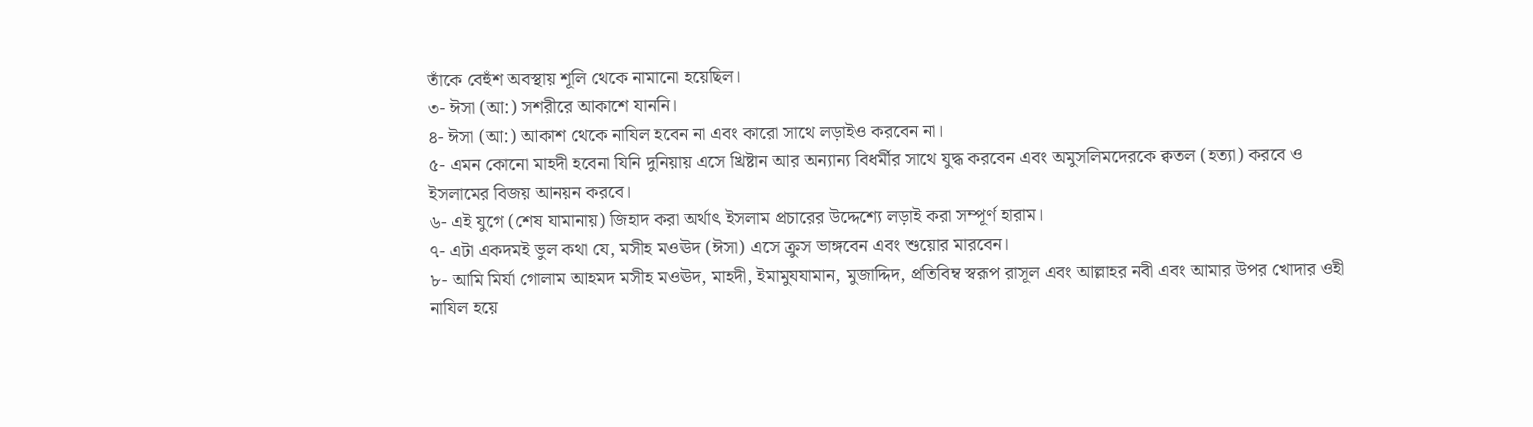তাঁকে বেহুঁশ অবস্থায় শূলি থেকে নামানো হয়েছিল।
৩- ঈসা (আ:) সশরীরে আকাশে যাননি।
৪- ঈসা (আ:) আকাশ থেকে নাযিল হবেন না এবং কারো সাথে লড়াইও করবেন না।
৫- এমন কোনো মাহদী হবেনা যিনি দুনিয়ায় এসে খ্রিষ্টান আর অন্যান্য বিধর্মীর সাথে যুদ্ধ করবেন এবং অমুসলিমদেরকে ক্বতল (হত্যা) করবে ও ইসলামের বিজয় আনয়ন করবে।
৬- এই যুগে (শেষ যামানায়) জিহাদ করা অর্থাৎ ইসলাম প্রচারের উদ্দেশ্যে লড়াই করা সম্পূর্ণ হারাম।
৭- এটা একদমই ভুল কথা যে, মসীহ মওঊদ (ঈসা) এসে ক্রুস ভাঙ্গবেন এবং শুয়োর মারবেন।
৮- আমি মির্যা গোলাম আহমদ মসীহ মওঊদ, মাহদী, ইমামুযযামান, মুজাদ্দিদ, প্রতিবিম্ব স্বরূপ রাসূল এবং আল্লাহর নবী এবং আমার উপর খোদার ওহী নাযিল হয়ে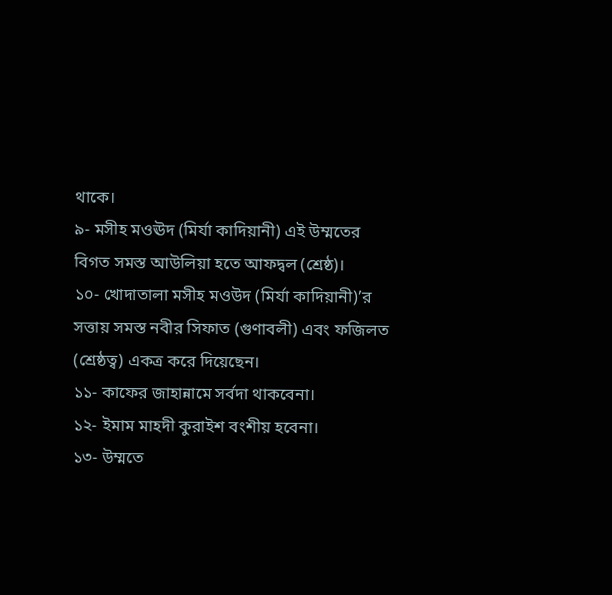থাকে।
৯- মসীহ মওঊদ (মির্যা কাদিয়ানী) এই উম্মতের বিগত সমস্ত আউলিয়া হতে আফদ্বল (শ্রেষ্ঠ)।
১০- খোদাতালা মসীহ মওউদ (মির্যা কাদিয়ানী)’র সত্তায় সমস্ত নবীর সিফাত (গুণাবলী) এবং ফজিলত (শ্রেষ্ঠত্ব) একত্র করে দিয়েছেন।
১১- কাফের জাহান্নামে সর্বদা থাকবেনা।
১২- ইমাম মাহদী কুরাইশ বংশীয় হবেনা।
১৩- উম্মতে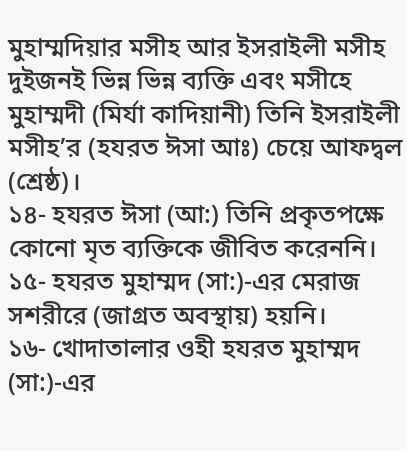মুহাম্মদিয়ার মসীহ আর ইসরাইলী মসীহ দুইজনই ভিন্ন ভিন্ন ব্যক্তি এবং মসীহে মুহাম্মদী (মির্যা কাদিয়ানী) তিনি ইসরাইলী মসীহ’র (হযরত ঈসা আঃ) চেয়ে আফদ্বল (শ্রেষ্ঠ)।
১৪- হযরত ঈসা (আ:) তিনি প্রকৃতপক্ষে কোনো মৃত ব্যক্তিকে জীবিত করেননি।
১৫- হযরত মুহাম্মদ (সা:)-এর মেরাজ সশরীরে (জাগ্রত অবস্থায়) হয়নি।
১৬- খোদাতালার ওহী হযরত মুহাম্মদ (সা:)-এর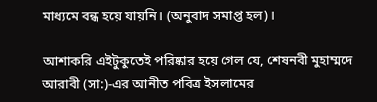মাধ্যমে বন্ধ হয়ে যায়নি। (অনুবাদ সমাপ্ত হল)।

আশাকরি এইটুকুতেই পরিষ্কার হয়ে গেল যে, শেষনবী মুহাম্মদে আরাবী (সা:)-এর আনীত পবিত্র ইসলামের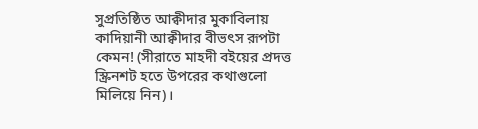সুপ্রতিষ্ঠিত আক্বীদার মুকাবিলায় কাদিয়ানী আক্বীদার বীভৎস রূপটা কেমন! (সীরাতে মাহদী বইয়ের প্রদত্ত স্ক্রিনশট হতে উপরের কথাগুলো মিলিয়ে নিন)।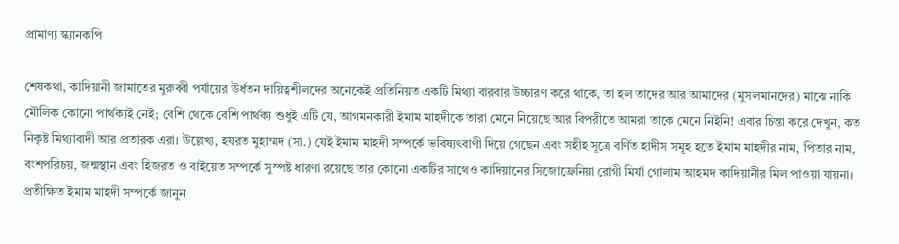প্রামাণ্য স্ক্যানকপি

শেষকথা, কাদিয়ানী জামাতের মুরুব্বী পর্যায়ের উর্ধতন দায়িত্বশীলদের অনেকেই প্রতিনিয়ত একটি মিথ্যা বারবার উচ্চারণ করে থাকে, তা হল তাদের আর আমাদের (মুসলমানদের) মাঝে নাকি মৌলিক কোনো পার্থক্যই নেই; বেশি থেকে বেশি পার্থক্য শুধুই এটি যে, আগমনকারী ইমাম মাহদীকে তারা মেনে নিয়েছে আর বিপরীতে আমরা তাকে মেনে নিইনি! এবার চিন্তা করে দেখুন, কত নিকৃষ্ট মিথ্যাবাদী আর প্রতারক এরা। উল্লেখ্য, হযরত মুহাম্মদ (সা.) যেই ইমাম মাহদী সম্পর্কে ভবিষ্যৎবাণী দিয়ে গেছেন এবং সহীহ সূত্রে বর্ণিত হাদীস সমূহ হতে ইমাম মাহদীর নাম, পিতার নাম, বংশপরিচয়, জন্মস্থান এবং হিজরত ও বাইয়েত সম্পর্কে সুস্পষ্ট ধারণা রয়েছে তার কোনো একটির সাথেও কাদিয়ানের সিজোফ্রেনিয়া রোগী মির্যা গোলাম আহমদ কাদিয়ানীর মিল পাওয়া যায়না। প্রতীক্ষিত ইমাম মাহদী সম্পর্কে জানুন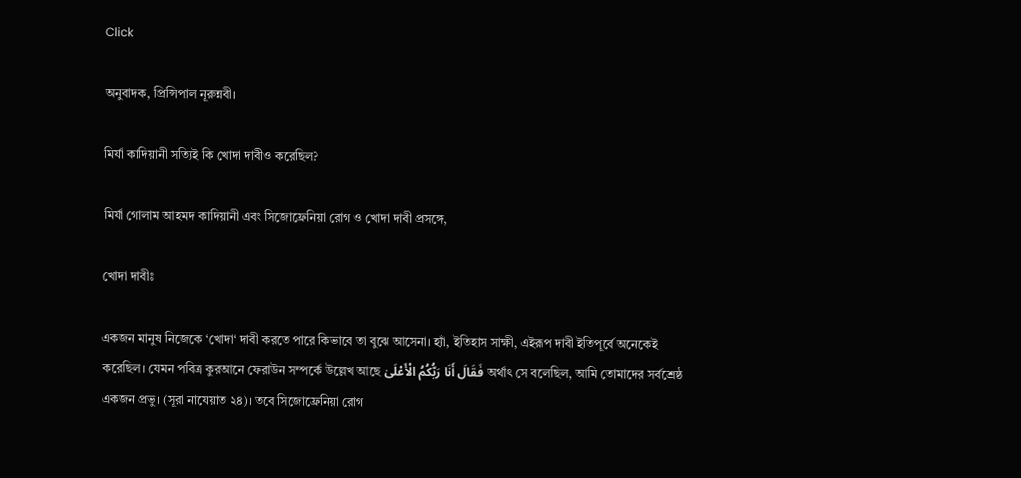Click

অনুবাদক, প্রিন্সিপাল নূরুন্নবী।

মির্যা কাদিয়ানী সত্যিই কি খোদা দাবীও করেছিল?

মির্যা গোলাম আহমদ কাদিয়ানী এবং সিজোফ্রেনিয়া রোগ ও খোদা দাবী প্রসঙ্গে,

খোদা দাবীঃ

একজন মানুষ নিজেকে ‘খোদা‘ দাবী করতে পারে কিভাবে তা বুঝে আসেনা। হ্যাঁ, ইতিহাস সাক্ষী, এইরূপ দাবী ইতিপূর্বে অনেকেই করেছিল। যেমন পবিত্র কুরআনে ফেরাউন সম্পর্কে উল্লেখ আছে فَقَالَ أَنَا رَبُّكُمُ الْأَعْلَىٰ অর্থাৎ সে বলেছিল, আমি তোমাদের সর্বশ্রেষ্ঠ একজন প্রভু। (সূরা নাযেয়াত ২৪)। তবে সিজোফ্রেনিয়া রোগ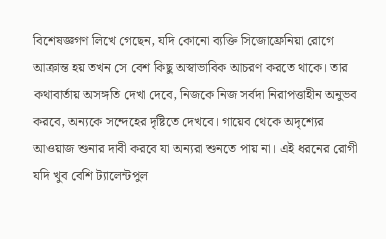বিশেষজ্ঞগণ লিখে গেছেন, যদি কোনো ব্যক্তি সিজোফ্রেনিয়া রোগে আক্রান্ত হয় তখন সে বেশ কিছু অস্বাভাবিক আচরণ করতে থাকে। তার কথাবার্তায় অসঙ্গতি দেখা দেবে, নিজকে নিজ সর্বদা নিরাপত্তাহীন অনুভব করবে, অন্যকে সন্দেহের দৃষ্টিতে দেখবে। গায়েব থেকে অদৃশ্যের আওয়াজ শুনার দাবী করবে যা অন্যরা শুনতে পায় না। এই ধরনের রোগী যদি খুব বেশি ট্যালেন্টপুল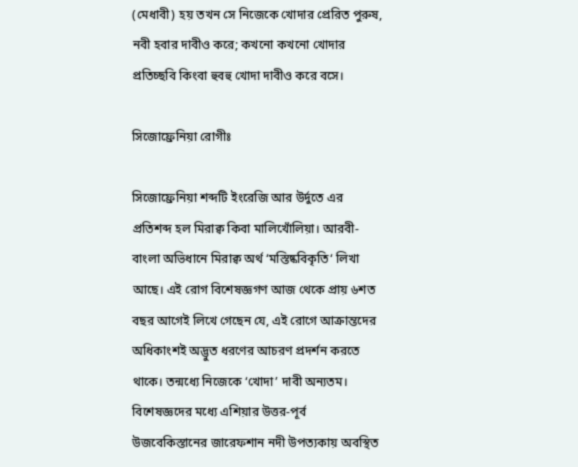(মেধাবী) হয় তখন সে নিজেকে খোদার প্রেরিত পুরুষ, নবী হবার দাবীও করে; কখনো কখনো খোদার প্রতিচ্ছবি কিংবা হুবহু খোদা দাবীও করে বসে।

সিজোফ্রেনিয়া রোগীঃ

সিজোফ্রেনিয়া শব্দটি ইংরেজি আর উর্দুতে এর প্রতিশব্দ হল মিরাক্ব কিবা মালিখোঁলিয়া। আরবী-বাংলা অভিধানে মিরাক্ব অর্থ ‘মস্তিষ্কবিকৃতি‘ লিখা আছে। এই রোগ বিশেষজ্ঞগণ আজ থেকে প্রায় ৬শত বছর আগেই লিখে গেছেন যে, এই রোগে আক্রান্তদের অধিকাংশই অদ্ভুত ধরণের আচরণ প্রদর্শন করতে থাকে। তন্মধ্যে নিজেকে ‘খোদা’ দাবী অন্যতম। বিশেষজ্ঞদের মধ্যে এশিয়ার উত্তর-পূর্ব উজবেকিস্তানের জারেফশান নদী উপত্যকায় অবস্থিত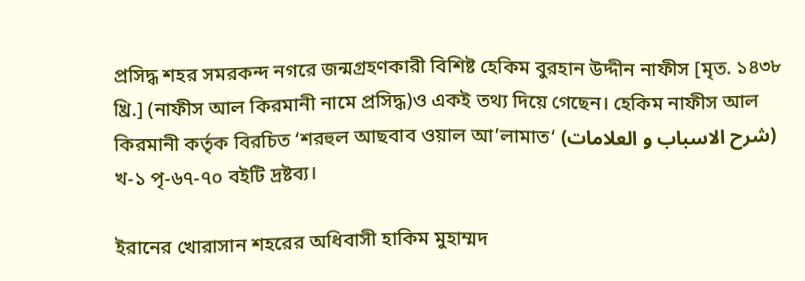প্রসিদ্ধ শহর সমরকন্দ নগরে জন্মগ্রহণকারী বিশিষ্ট হেকিম বুরহান উদ্দীন নাফীস [মৃত. ১৪৩৮ খ্রি.] (নাফীস আল কিরমানী নামে প্রসিদ্ধ)ও একই তথ্য দিয়ে গেছেন। হেকিম নাফীস আল কিরমানী কর্তৃক বিরচিত ‘শরহুল আছবাব ওয়াল আ’লামাত‘ (شرح الاسباب و العلامات) খ-১ পৃ-৬৭-৭০ বইটি দ্রষ্টব্য।

ইরানের খোরাসান শহরের অধিবাসী হাকিম মুহাম্মদ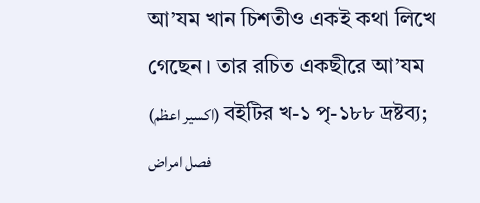আ’যম খান চিশতীও একই কথা লিখে গেছেন। তার রচিত একছীরে আ’যম (اكسير اعظم) বইটির খ-১ পৃ-১৮৮ দ্রষ্টব্য; فصل امراض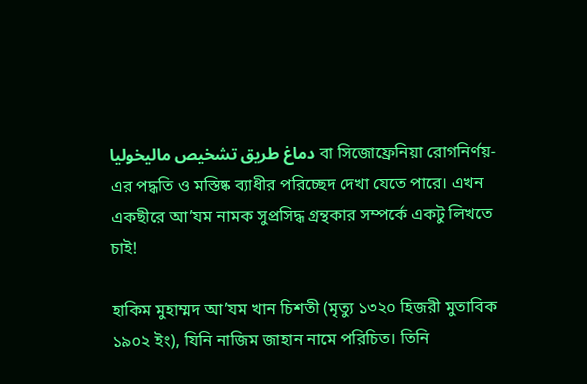دماغ طريق تشخيص ماليخوليا বা সিজোফ্রেনিয়া রোগনির্ণয়-এর পদ্ধতি ও মস্তিষ্ক ব্যাধীর পরিচ্ছেদ দেখা যেতে পারে। এখন একছীরে আ’যম নামক সুপ্রসিদ্ধ গ্রন্থকার সম্পর্কে একটু লিখতে চাই!

হাকিম মুহাম্মদ আ’যম খান চিশতী (মৃত্যু ১৩২০ হিজরী মুতাবিক ১৯০২ ইং), যিনি নাজিম জাহান নামে পরিচিত। তিনি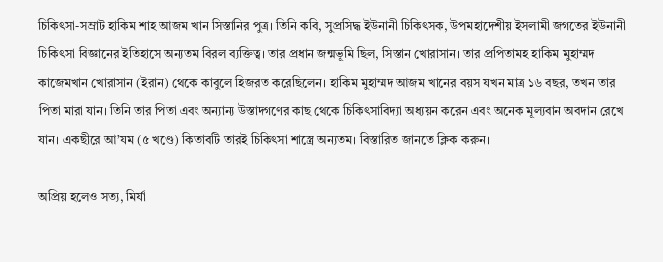চিকিৎসা-সম্রাট হাকিম শাহ আজম খান সিস্তানির পুত্র। তিনি কবি, সুপ্রসিদ্ধ ইউনানী চিকিৎসক, উপমহাদেশীয় ইসলামী জগতের ইউনানী চিকিৎসা বিজ্ঞানের ইতিহাসে অন্যতম বিরল ব্যক্তিত্ব। তার প্রধান জন্মভূমি ছিল, সিস্তান খোরাসান। তার প্রপিতামহ হাকিম মুহাম্মদ কাজেমখান খোরাসান (ইরান) থেকে কাবুলে হিজরত করেছিলেন। হাকিম মুহাম্মদ আজম খানের বয়স যখন মাত্র ১৬ বছর, তখন তার পিতা মারা যান। তিনি তার পিতা এবং অন্যান্য উস্তাদগণের কাছ থেকে চিকিৎসাবিদ্যা অধ্যয়ন করেন এবং অনেক মূল্যবান অবদান রেখে যান। একছীরে আ’যম (৫ খণ্ডে) কিতাবটি তারই চিকিৎসা শাস্ত্রে অন্যতম। বিস্তারিত জানতে ক্লিক করুন।

অপ্রিয় হলেও সত্য, মির্যা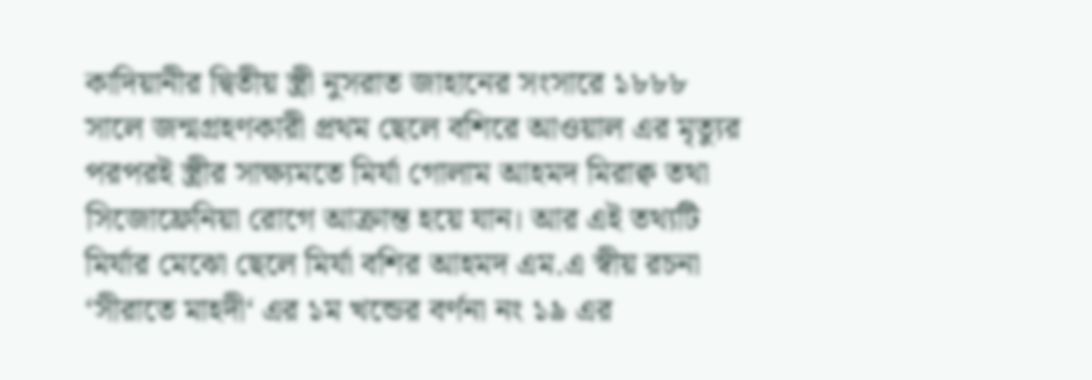কাদিয়ানীর দ্বিতীয় স্ত্রী নুসরাত জাহানের সংসারে ১৮৮৮ সালে জন্মগ্রহণকারী প্রথম ছেলে বশিরে আওয়াল এর মৃত্যুর পরপরই স্ত্রীর সাক্ষ্যমতে মির্যা গোলাম আহমদ মিরাক্ব তথা সিজোফ্রেনিয়া রোগে আক্রান্ত হয়ে যান। আর এই তথ্যটি মির্যার মেঝো ছেলে মির্যা বশির আহমদ এম.এ স্বীয় রচনা ‘সীরাতে মাহদী‘ এর ১ম খন্ডের বর্ণনা নং ১৯ এর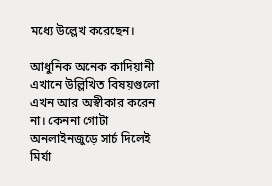মধ্যে উল্লেখ করেছেন।

আধুনিক অনেক কাদিয়ানী এখানে উল্লিখিত বিষয়গুলো এখন আর অস্বীকার করেন না। কেননা গোটা অনলাইনজুড়ে সার্চ দিলেই মির্যা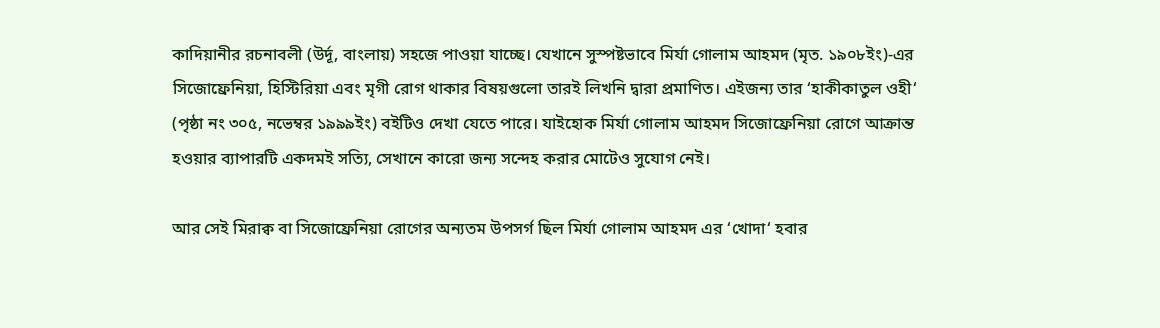কাদিয়ানীর রচনাবলী (উর্দূ, বাংলায়) সহজে পাওয়া যাচ্ছে। যেখানে সুস্পষ্টভাবে মির্যা গোলাম আহমদ (মৃত. ১৯০৮ইং)-এর সিজোফ্রেনিয়া, হিস্টিরিয়া এবং মৃগী রোগ থাকার বিষয়গুলো তারই লিখনি দ্বারা প্রমাণিত। এইজন্য তার ‘হাকীকাতুল ওহী‘ (পৃষ্ঠা নং ৩০৫, নভেম্বর ১৯৯৯ইং) বইটিও দেখা যেতে পারে। যাইহোক মির্যা গোলাম আহমদ সিজোফ্রেনিয়া রোগে আক্রান্ত হওয়ার ব্যাপারটি একদমই সত্যি, সেখানে কারো জন্য সন্দেহ করার মোটেও সুযোগ নেই।

আর সেই মিরাক্ব বা সিজোফ্রেনিয়া রোগের অন্যতম উপসর্গ ছিল মির্যা গোলাম আহমদ এর ‘খোদা‘ হবার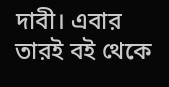দাবী। এবার তারই বই থেকে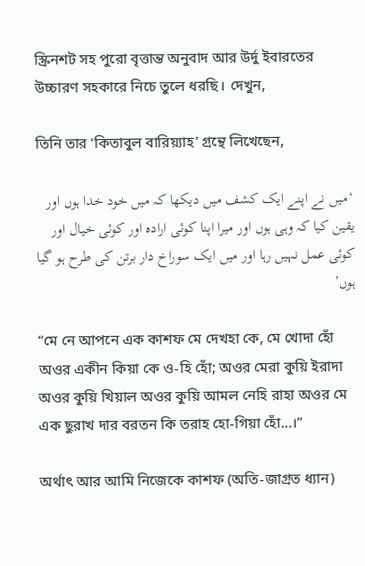স্ক্রিনশট সহ পুরো বৃত্তান্ত অনুবাদ আর উর্দু ইবারতের উচ্চারণ সহকারে নিচে তুলে ধরছি। দেখুন,

তিনি তার ‘কিতাবুল বারিয়্যাহ’ গ্রন্থে লিখেছেন,

‘میں نے اپنے ایک کشف میں دیکھا کہ میں خود خدا ہوں اور یقین کیا کہ وہی ہوں اور میرا اپنا کوئی ارادہ اور کوئی خیال اور کوئی عمل نہیں رہا اور میں ایک سوراخ دار برتن کی طرح ہو گیا ہوں’

“মে নে আপনে এক কাশফ মে দেখহা কে, মে খোদা হোঁ অওর একীন কিয়া কে ও-হি হোঁ; অওর মেরা কুয়ি ইরাদা অওর কুয়ি খিয়াল অওর কুয়ি আমল নেহি রাহা অওর মে এক ছুরাখ দার বরতন কি তরাহ হো-গিয়া হোঁ…।”

অর্থাৎ আর আমি নিজেকে কাশফ (অতি-জাগ্রত ধ্যান)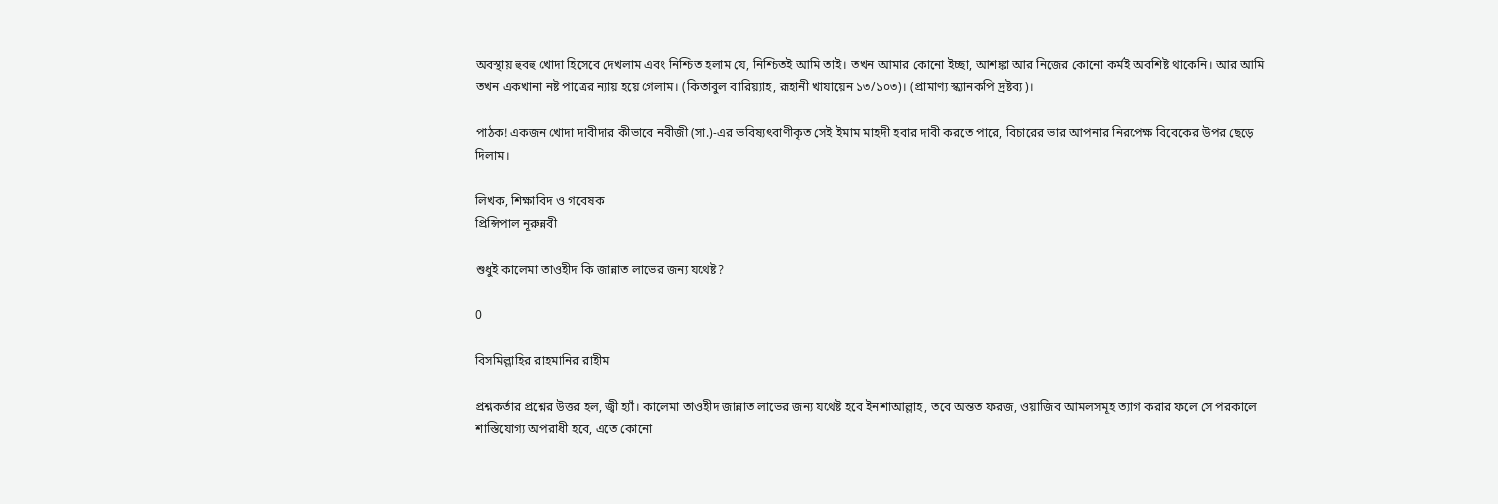অবস্থায় হুবহু খোদা হিসেবে দেখলাম এবং নিশ্চিত হলাম যে, নিশ্চিতই আমি তাই। তখন আমার কোনো ইচ্ছা, আশঙ্কা আর নিজের কোনো কর্মই অবশিষ্ট থাকেনি। আর আমি তখন একখানা নষ্ট পাত্রের ন্যায় হয়ে গেলাম। (কিতাবুল বারিয়্যাহ, রূহানী খাযায়েন ১৩/১০৩)। (প্রামাণ্য স্ক্যানকপি দ্রষ্টব্য)।

পাঠক! একজন খোদা দাবীদার কীভাবে নবীজী (সা.)-এর ভবিষ্যৎবাণীকৃত সেই ইমাম মাহদী হবার দাবী করতে পারে, বিচারের ভার আপনার নিরপেক্ষ বিবেকের উপর ছেড়ে দিলাম।

লিখক, শিক্ষাবিদ ও গবেষক
প্রিন্সিপাল নূরুন্নবী

শুধুই কালেমা তাওহীদ কি জান্নাত লাভের জন্য যথেষ্ট?

0

বিসমিল্লাহির রাহমানির রাহীম

প্রশ্নকর্তার প্রশ্নের উত্তর হল, জ্বী হ্যাঁ। কালেমা তাওহীদ জান্নাত লাভের জন্য যথেষ্ট হবে ইনশাআল্লাহ, তবে অন্তত ফরজ, ওয়াজিব আমলসমূহ ত্যাগ করার ফলে সে পরকালে শাস্তিযোগ্য অপরাধী হবে, এতে কোনো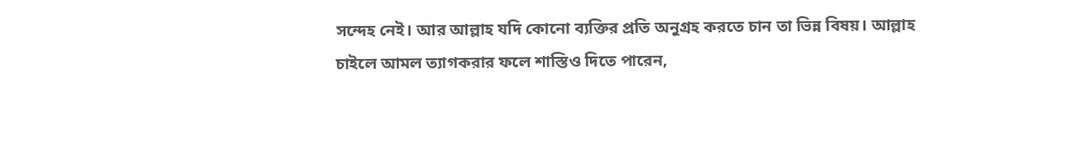সন্দেহ নেই। আর আল্লাহ যদি কোনো ব্যক্তির প্রতি অনুগ্রহ করতে চান তা ভিন্ন বিষয়। আল্লাহ চাইলে আমল ত্যাগকরার ফলে শাস্তিও দিতে পারেন,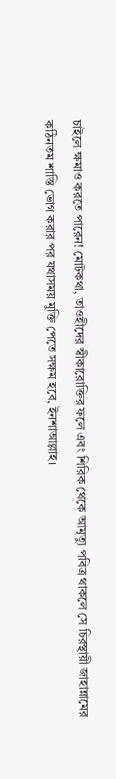চাইলে ক্ষমাও করতে পারেন! মোটকথা, তাওহীদের স্বীকারোক্তির ফলে এবং শিরিক থেকে আমৃত্যু পবিত্র থাকলে সে চিরস্থায়ী জাহান্নামের কঠিনতম শাস্তি ভোগ করার পর যথাসময় মুক্তি পেতে সক্ষম হবে, ইনশাআল্লাহ।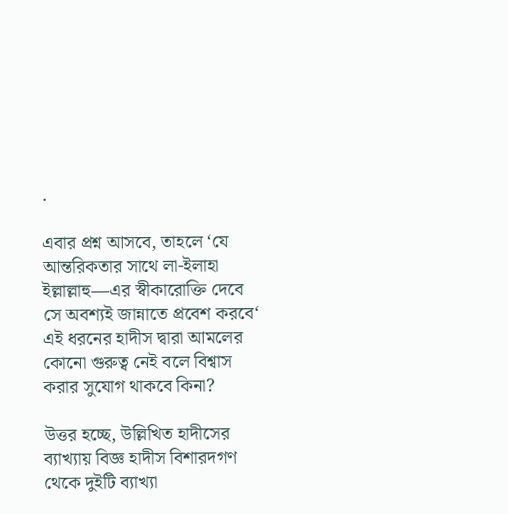.

এবার প্রশ্ন আসবে, তাহলে ‘যে আন্তরিকতার সাথে লা-ইলাহা ইল্লাল্লাহু—এর স্বীকারোক্তি দেবে সে অবশ্যই জান্নাতে প্রবেশ করবে‘ এই ধরনের হাদীস দ্বারা আমলের কোনো গুরুত্ব নেই বলে বিশ্বাস করার সুযোগ থাকবে কিনা?

উত্তর হচ্ছে, উল্লিখিত হাদীসের ব্যাখ্যায় বিজ্ঞ হাদীস বিশারদগণ থেকে দুইটি ব্যাখ্যা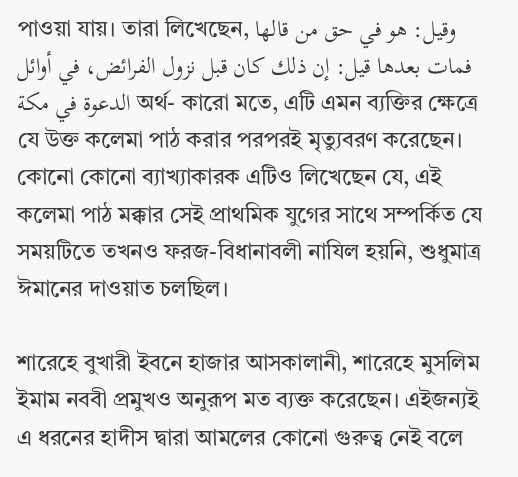পাওয়া যায়। তারা লিখেছেন, وقيل: هو في حق من قالها فمات بعدها قيل: إن ذلك كان قبل نزول الفرائض، في أوائل الدعوة في مكة অর্থ- কারো মতে, এটি এমন ব্যক্তির ক্ষেত্রে যে উক্ত কলেমা পাঠ করার পরপরই মৃত্যুবরণ করেছেন। কোনো কোনো ব্যাখ্যাকারক এটিও লিখেছেন যে, এই কলেমা পাঠ মক্কার সেই প্রাথমিক যুগের সাথে সম্পর্কিত যে সময়টিতে তখনও ফরজ-বিধানাবলী নাযিল হয়নি, শুধুমাত্র ঈমানের দাওয়াত চলছিল।

শারেহে বুখারী ইবনে হাজার আসকালানী, শারেহে মুসলিম ইমাম নববী প্রমুখও অনুরূপ মত ব্যক্ত করেছেন। এইজন্যই এ ধরনের হাদীস দ্বারা আমলের কোনো গুরুত্ব নেই বলে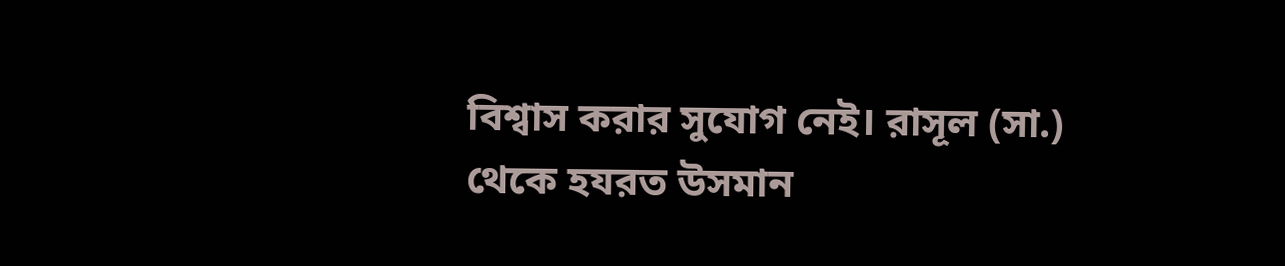বিশ্বাস করার সুযোগ নেই। রাসূল (সা.) থেকে হযরত উসমান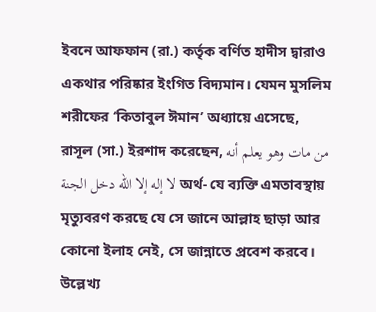ইবনে আফফান (রা.) কর্তৃক বর্ণিত হাদীস দ্বারাও একথার পরিষ্কার ইংগিত বিদ্যমান। যেমন মুসলিম শরীফের ‘কিতাবুল ঈমান’ অধ্যায়ে এসেছে, রাসূল (সা.) ইরশাদ করেছেন, من مات وهو يعلم أنه لا إله إلا الله دخل الجنة অর্থ- যে ব্যক্তি এমতাবস্থায় মৃত্যুবরণ করছে যে সে জানে আল্লাহ ছাড়া আর কোনো ইলাহ নেই, সে জান্নাতে প্রবেশ করবে। উল্লেখ্য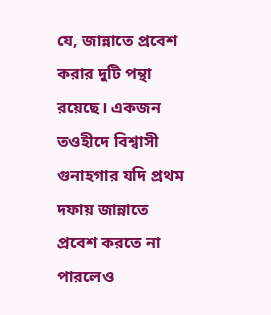যে, জান্নাতে প্রবেশ করার দুটি পন্থা রয়েছে। একজন তওহীদে বিশ্বাসী গুনাহগার যদি প্রথম দফায় জান্নাতে প্রবেশ করতে না পারলেও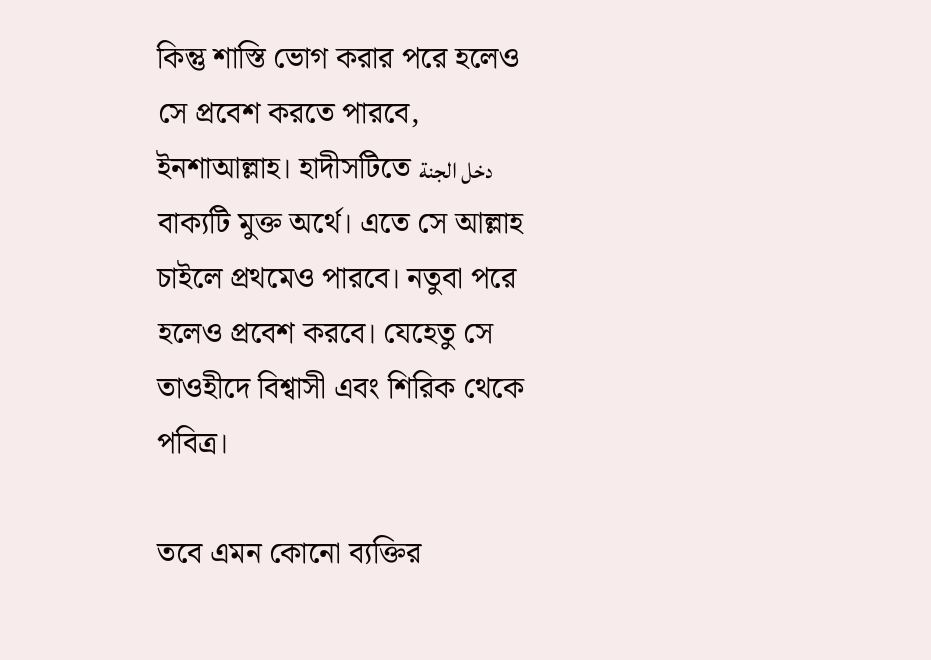কিন্তু শাস্তি ভোগ করার পরে হলেও সে প্রবেশ করতে পারবে, ইনশাআল্লাহ। হাদীসটিতে دخل الجنة বাক্যটি মুক্ত অর্থে। এতে সে আল্লাহ চাইলে প্রথমেও পারবে। নতুবা পরে হলেও প্রবেশ করবে। যেহেতু সে তাওহীদে বিশ্বাসী এবং শিরিক থেকে পবিত্র।

তবে এমন কোনো ব্যক্তির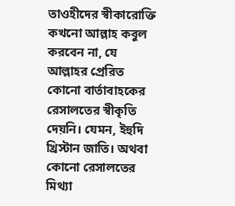তাওহীদের স্বীকারোক্তি কখনো আল্লাহ কবুল করবেন না, যে আল্লাহর প্রেরিত কোনো বার্তাবাহকের রেসালতের স্বীকৃতি দেয়নি। যেমন, ইহুদি খ্রিস্টান জাতি। অথবা কোনো রেসালতের মিথ্যা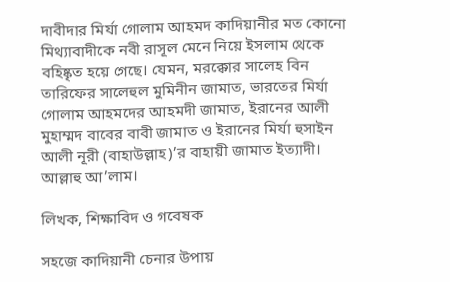দাবীদার মির্যা গোলাম আহমদ কাদিয়ানীর মত কোনো মিথ্যাবাদীকে নবী রাসূল মেনে নিয়ে ইসলাম থেকে বহিষ্কৃত হয়ে গেছে। যেমন, মরক্কোর সালেহ বিন তারিফের সালেহুল মুমিনীন জামাত, ভারতের মির্যা গোলাম আহমদের আহমদী জামাত, ইরানের আলী মুহাম্মদ বাবের বাবী জামাত ও ইরানের মির্যা হুসাইন আলী নূরী (বাহাউল্লাহ)’র বাহায়ী জামাত ইত্যাদী। আল্লাহু আ’লাম।

লিখক, শিক্ষাবিদ ও গবেষক

সহজে কাদিয়ানী চেনার উপায়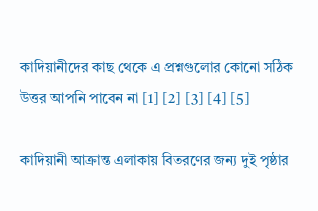কাদিয়ানীদের কাছ থেকে এ প্রশ্নগুলোর কোনো সঠিক উত্তর আপনি পাবেন না [1] [2] [3] [4] [5]

কাদিয়ানী আক্রান্ত এলাকায় বিতরণের জন্য দুই পৃষ্ঠার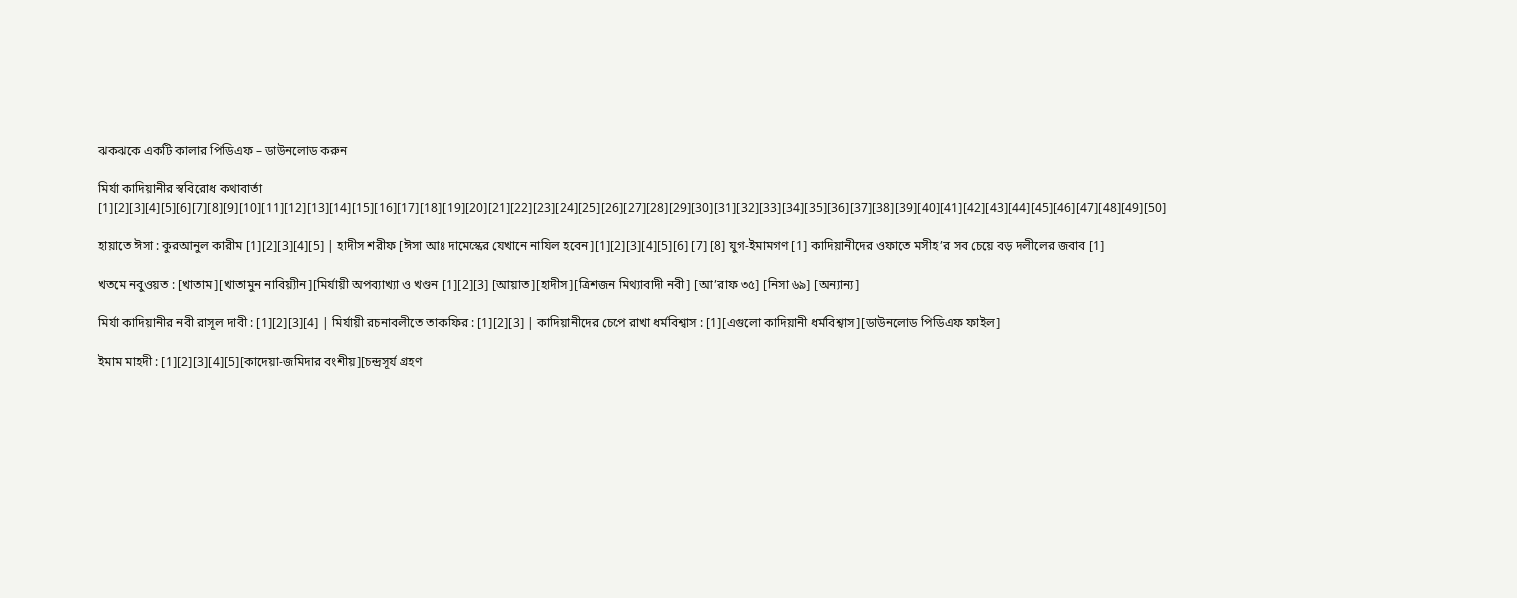ঝকঝকে একটি কালার পিডিএফ – ডাউনলোড করুন

মির্যা কাদিয়ানীর স্ববিরোধ কথাবার্তা [1][2][3][4][5][6][7][8][9][10][11][12][13][14][15][16][17][18][19][20][21][22][23][24][25][26][27][28][29][30][31][32][33][34][35][36][37][38][39][40][41][42][43][44][45][46][47][48][49][50]

হায়াতে ঈসা : কুরআনুল কারীম [1][2][3][4][5] | হাদীস শরীফ [ঈসা আঃ দামেস্কের যেখানে নাযিল হবেন][1][2][3][4][5][6] [7] [8] যুগ-ইমামগণ [1] কাদিয়ানীদের ওফাতে মসীহ’র সব চেয়ে বড় দলীলের জবাব [1]

খতমে নবুওয়ত : [খাতাম][খাতামুন নাবিয়্যীন][মির্যায়ী অপব্যাখ্যা ও খণ্ডন [1][2][3] [আয়াত][হাদীস][ত্রিশজন মিথ্যাবাদী নবী] [আ’রাফ ৩৫] [নিসা ৬৯] [অন্যান্য]

মির্যা কাদিয়ানীর নবী রাসূল দাবী : [1][2][3][4] | মির্যায়ী রচনাবলীতে তাকফির : [1][2][3] | কাদিয়ানীদের চেপে রাখা ধর্মবিশ্বাস : [1][এগুলো কাদিয়ানী ধর্মবিশ্বাস][ডাউনলোড পিডিএফ ফাইল]

ইমাম মাহদী : [1][2][3][4][5][কাদেয়া-জমিদার বংশীয়][চন্দ্রসূর্য গ্রহণ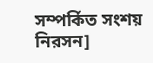সম্পর্কিত সংশয় নিরসন]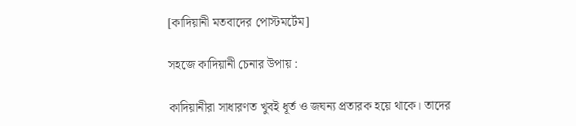[কাদিয়ানী মতবাদের পোস্টমর্টেম]

সহজে কাদিয়ানী চেনার উপায় :

কাদিয়ানীরা সাধারণত খুবই ধূর্ত ও জঘন্য প্রতারক হয়ে থাকে। তাদের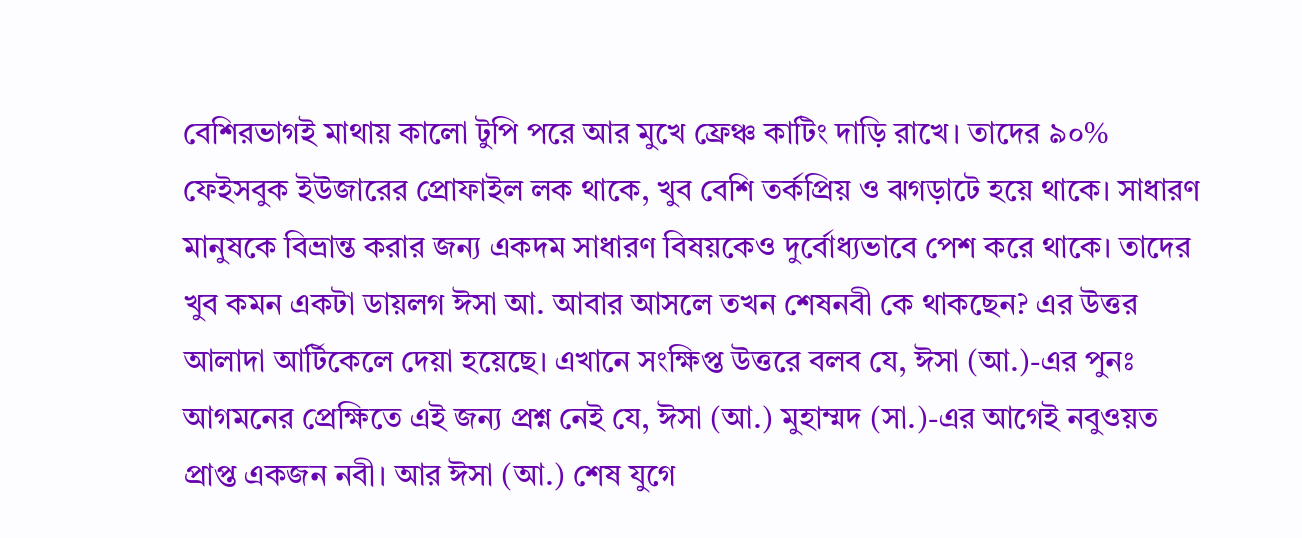বেশিরভাগই মাথায় কালো টুপি পরে আর মুখে ফ্রেঞ্চ কাটিং দাড়ি রাখে। তাদের ৯০% ফেইসবুক ইউজারের প্রোফাইল লক থাকে, খুব বেশি তর্কপ্রিয় ও ঝগড়াটে হয়ে থাকে। সাধারণ মানুষকে বিভ্রান্ত করার জন্য একদম সাধারণ বিষয়কেও দুর্বোধ্যভাবে পেশ করে থাকে। তাদের খুব কমন একটা ডায়লগ ঈসা আ. আবার আসলে তখন শেষনবী কে থাকছেন? এর উত্তর আলাদা আর্টিকেলে দেয়া হয়েছে। এখানে সংক্ষিপ্ত উত্তরে বলব যে, ঈসা (আ.)-এর পুনঃ আগমনের প্রেক্ষিতে এই জন্য প্রশ্ন নেই যে, ঈসা (আ.) মুহাম্মদ (সা.)-এর আগেই নবুওয়ত প্রাপ্ত একজন নবী। আর ঈসা (আ.) শেষ যুগে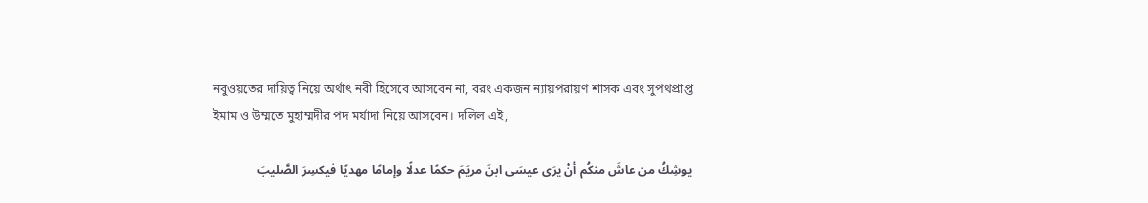নবুওয়তের দায়িত্ব নিয়ে অর্থাৎ নবী হিসেবে আসবেন না, বরং একজন ন্যায়পরায়ণ শাসক এবং সুপথপ্রাপ্ত ইমাম ও উম্মতে মুহাম্মদীর পদ মর্যাদা নিয়ে আসবেন। দলিল এই,

يوشِكُ من عاشَ منكُم أنْ يرَى عيسَى ابنَ مريَمَ حكمًا عدلًا وإمامًا مهديًا فيكسِرَ الصَّليبَ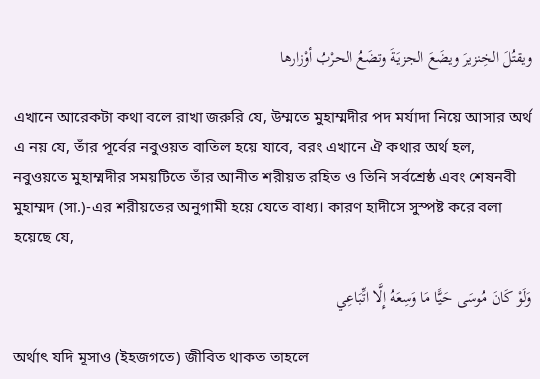ويقتُلَ الخِنزيرَ ويضَعَ الجزيَةَ وتضَعُ الحرْبُ أوْزارها

এখানে আরেকটা কথা বলে রাখা জরুরি যে, উম্মতে মুহাম্মদীর পদ মর্যাদা নিয়ে আসার অর্থ এ নয় যে, তাঁর পূর্বের নবুওয়ত বাতিল হয়ে যাবে, বরং এখানে ঐ কথার অর্থ হল, নবুওয়তে মুহাম্মদীর সময়টিতে তাঁর আনীত শরীয়ত রহিত ও তিনি সর্বশ্রেষ্ঠ এবং শেষনবী মুহাম্মদ (সা.)-এর শরীয়তের অনুগামী হয়ে যেতে বাধ্য। কারণ হাদীসে সুস্পষ্ট করে বলা হয়েছে যে,

وَلَوْ كَانَ مُوسَى حَيًّا مَا وَسِعَهُ إِلَّا اتِّبَاعِي

অর্থাৎ যদি মূসাও (ইহজগতে) জীবিত থাকত তাহলে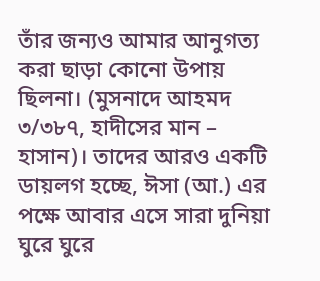তাঁর জন্যও আমার আনুগত্য করা ছাড়া কোনো উপায় ছিলনা। (মুসনাদে আহমদ ৩/৩৮৭, হাদীসের মান – হাসান)। তাদের আরও একটি ডায়লগ হচ্ছে, ঈসা (আ.) এর পক্ষে আবার এসে সারা দুনিয়া ঘুরে ঘুরে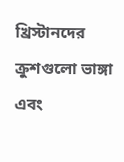খ্রিস্টানদের ক্রুশগুলো ভাঙ্গা এবং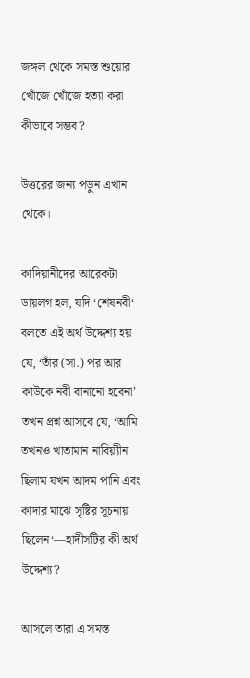জঙ্গল থেকে সমস্ত শুয়োর খোঁজে খোঁজে হত্যা করা কীভাবে সম্ভব?

উত্তরের জন্য পড়ুন এখান থেকে।

কাদিয়ানীদের আরেকটা ডায়লগ হল, যদি ‘শেষনবী‘ বলতে এই অর্থ উদ্দেশ্য হয় যে, ‘তাঁর (সা.) পর আর কাউকে নবী বানানো হবেনা’ তখন প্রশ্ন আসবে যে, ‘আমি তখনও খাতামান নাবিয়্যীন ছিলাম যখন আদম পানি এবং কাদার মাঝে সৃষ্টির সূচনায় ছিলেন‘—হাদীসটির কী অর্থ উদ্দেশ্য?

আসলে তারা এ সমস্ত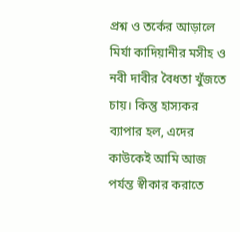প্রশ্ন ও তর্কের আড়ালে মির্যা কাদিয়ানীর মসীহ ও নবী দাবীর বৈধতা খুঁজতে চায়। কিন্তু হাস্যকর ব্যাপার হল, এদের কাউকেই আমি আজ পর্যন্ত স্বীকার করাতে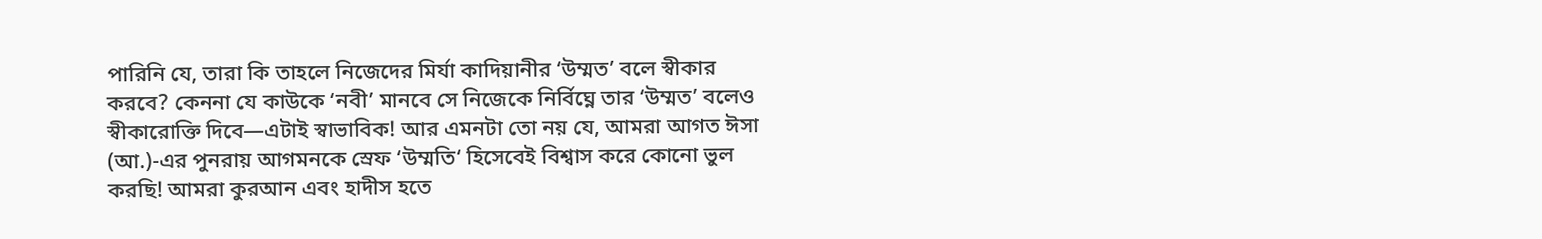পারিনি যে, তারা কি তাহলে নিজেদের মির্যা কাদিয়ানীর ‘উম্মত’ বলে স্বীকার করবে? কেননা যে কাউকে ‘নবী’ মানবে সে নিজেকে নির্বিঘ্নে তার ‘উম্মত’ বলেও স্বীকারোক্তি দিবে—এটাই স্বাভাবিক! আর এমনটা তো নয় যে, আমরা আগত ঈসা (আ.)-এর পুনরায় আগমনকে স্রেফ ‘উম্মতি‘ হিসেবেই বিশ্বাস করে কোনো ভুল করছি! আমরা কুরআন এবং হাদীস হতে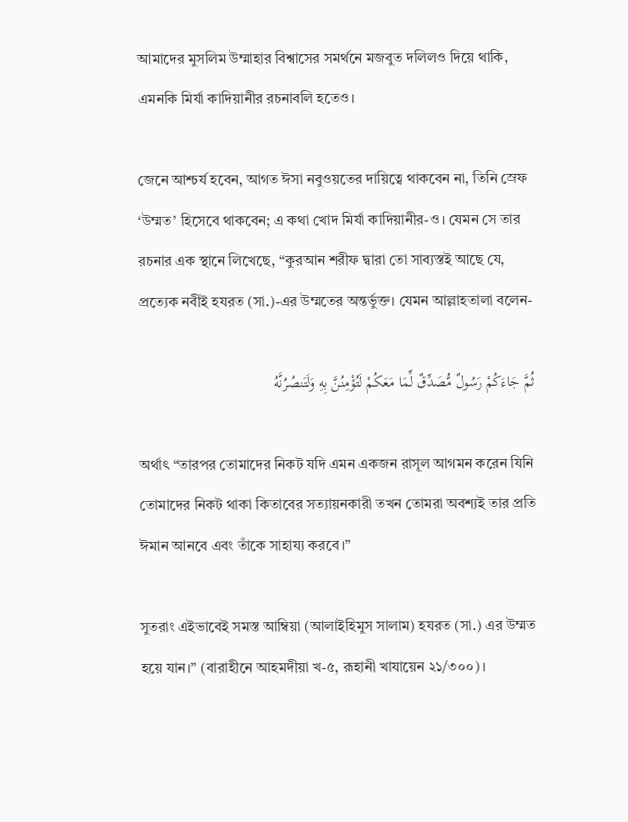আমাদের মুসলিম উম্মাহার বিশ্বাসের সমর্থনে মজবুত দলিলও দিয়ে থাকি, এমনকি মির্যা কাদিয়ানীর রচনাবলি হতেও।

জেনে আশ্চর্য হবেন, আগত ঈসা নবুওয়তের দায়িত্বে থাকবেন না, তিনি স্রেফ ‘উম্মত’ হিসেবে থাকবেন; এ কথা খোদ মির্যা কাদিয়ানীর-ও। যেমন সে তার রচনার এক স্থানে লিখেছে, “কুরআন শরীফ দ্বারা তো সাব্যস্তই আছে যে, প্রত্যেক নবীই হযরত (সা.)-এর উম্মতের অন্তর্ভুক্ত। যেমন আল্লাহতালা বলেন-

ثُمَّ جَاءَكُمْ رَسُولٌ مُّصَدِّقٌ لِّمَا مَعَكُمْ لَتُؤْمِنُنَّ بِهِ وَلَتَنصُرُنَّهُ

অর্থাৎ “তারপর তোমাদের নিকট যদি এমন একজন রাসূল আগমন করেন যিনি তোমাদের নিকট থাকা কিতাবের সত্যায়নকারী তখন তোমরা অবশ্যই তার প্রতি ঈমান আনবে এবং তাঁকে সাহায্য করবে।”

সুতরাং এইভাবেই সমস্ত আম্বিয়া (আলাইহিমুস সালাম) হযরত (সা.) এর উম্মত হয়ে যান।” (বারাহীনে আহমদীয়া খ-৫, রূহানী খাযায়েন ২১/৩০০)।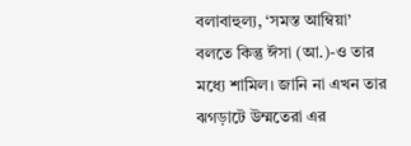বলাবাহুল্য, ‘সমস্ত আম্বিয়া’ বলতে কিন্তু ঈসা (আ.)-ও তার মধ্যে শামিল। জানি না এখন তার ঝগড়াটে উম্মতেরা এর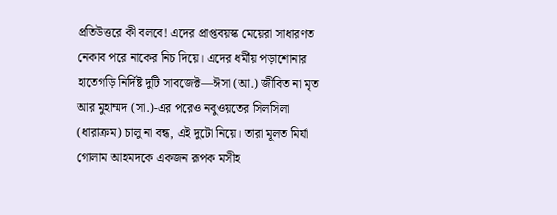প্রতিউত্তরে কী বলবে! এদের প্রাপ্তবয়স্ক মেয়েরা সাধারণত নেকাব পরে নাকের নিচ দিয়ে। এদের ধর্মীয় পড়াশোনার হাতেগড়ি নির্দিষ্ট দুটি সাবজেক্ট—ঈসা (আ.) জীবিত না মৃত আর মুহাম্মদ (সা.)-এর পরেও নবুওয়তের সিলসিলা (ধারাক্রম) চালু না বন্ধ, এই দুটো নিয়ে। তারা মূলত মির্যা গোলাম আহমদকে একজন রূপক মসীহ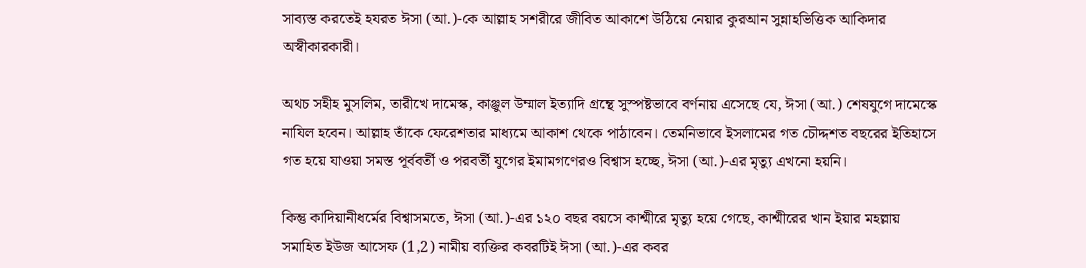সাব্যস্ত করতেই হযরত ঈসা (আ.)-কে আল্লাহ সশরীরে জীবিত আকাশে উঠিয়ে নেয়ার কুরআন সুন্নাহভিত্তিক আকিদার অস্বীকারকারী।

অথচ সহীহ মুসলিম, তারীখে দামেস্ক, কাঞ্জুল উম্মাল ইত্যাদি গ্রন্থে সুস্পষ্টভাবে বর্ণনায় এসেছে যে, ঈসা (আ.) শেষযুগে দামেস্কে নাযিল হবেন। আল্লাহ তাঁকে ফেরেশতার মাধ্যমে আকাশ থেকে পাঠাবেন। তেমনিভাবে ইসলামের গত চৌদ্দশত বছরের ইতিহাসে গত হয়ে যাওয়া সমস্ত পূর্ববর্তী ও পরবর্তী যুগের ইমামগণেরও বিশ্বাস হচ্ছে, ঈসা (আ.)-এর মৃত্যু এখনো হয়নি।

কিন্তু কাদিয়ানীধর্মের বিশ্বাসমতে, ঈসা (আ.)-এর ১২০ বছর বয়সে কাশ্মীরে মৃত্যু হয়ে গেছে, কাশ্মীরের খান ইয়ার মহল্লায় সমাহিত ইউজ আসেফ (1,2) নামীয় ব্যক্তির কবরটিই ঈসা (আ.)-এর কবর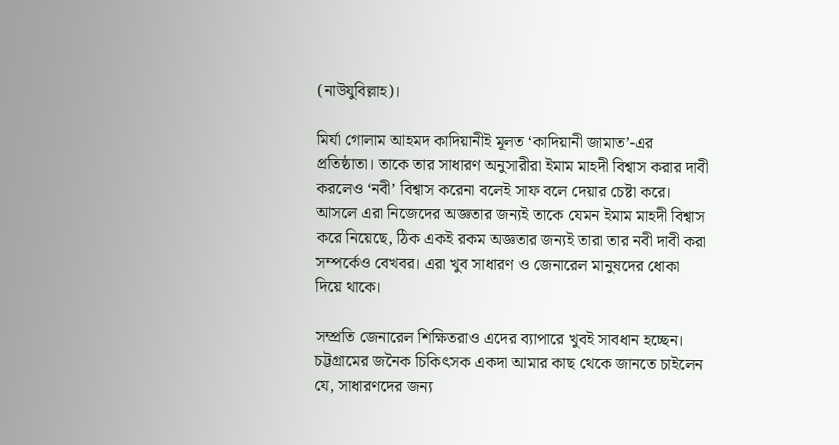(নাউযুবিল্লাহ)।

মির্যা গোলাম আহমদ কাদিয়ানীই মূলত ‘কাদিয়ানী জামাত’-এর প্রতিষ্ঠাতা। তাকে তার সাধারণ অনুসারীরা ইমাম মাহদী বিশ্বাস করার দাবী করলেও ‘নবী’ বিশ্বাস করেনা বলেই সাফ বলে দেয়ার চেষ্টা করে। আসলে এরা নিজেদের অজ্ঞতার জন্যই তাকে যেমন ইমাম মাহদী বিশ্বাস করে নিয়েছে, ঠিক একই রকম অজ্ঞতার জন্যই তারা তার নবী দাবী করা সম্পর্কেও বেখবর। এরা খুব সাধারণ ও জেনারেল মানুষদের ধোকা দিয়ে থাকে।

সম্প্রতি জেনারেল শিক্ষিতরাও এদের ব্যাপারে খুবই সাবধান হচ্ছেন। চট্টগ্রামের জনৈক চিকিৎসক একদা আমার কাছ থেকে জানতে চাইলেন যে, সাধারণদের জন্য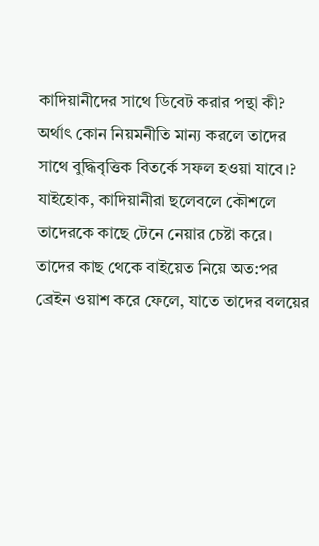কাদিয়ানীদের সাথে ডিবেট করার পন্থা কী? অর্থাৎ কোন নিয়মনীতি মান্য করলে তাদের সাথে বুদ্ধিবৃত্তিক বিতর্কে সফল হওয়া যাবে।? যাইহোক, কাদিয়ানীরা ছলেবলে কৌশলে তাদেরকে কাছে টেনে নেয়ার চেষ্টা করে। তাদের কাছ থেকে বাইয়েত নিয়ে অত:পর ব্রেইন ওয়াশ করে ফেলে, যাতে তাদের বলয়ের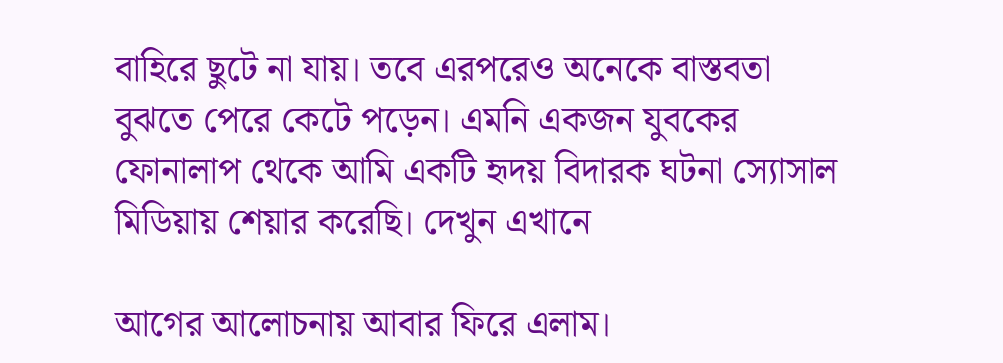বাহিরে ছুটে না যায়। তবে এরপরেও অনেকে বাস্তবতা বুঝতে পেরে কেটে পড়েন। এমনি একজন যুবকের ফোনালাপ থেকে আমি একটি হৃদয় বিদারক ঘটনা স্যোসাল মিডিয়ায় শেয়ার করেছি। দেখুন এখানে

আগের আলোচনায় আবার ফিরে এলাম।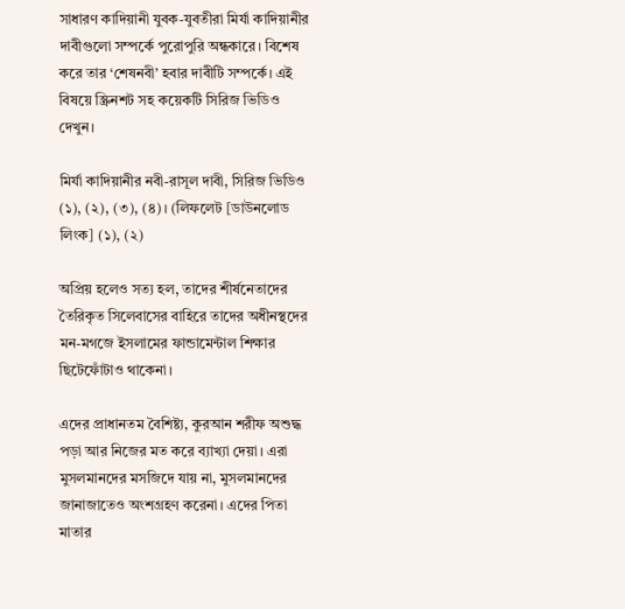সাধারণ কাদিয়ানী যুবক-যুবতীরা মির্যা কাদিয়ানীর দাবীগুলো সম্পর্কে পুরোপুরি অন্ধকারে। বিশেষ করে তার ‘শেষনবী’ হবার দাবীটি সম্পর্কে। এই বিষয়ে স্ক্রিনশট সহ কয়েকটি সিরিজ ভিডিও দেখুন।

মির্যা কাদিয়ানীর নবী-রাসূল দাবী, সিরিজ ভিডিও (১), (২), (৩), (৪)। (লিফলেট [ডাউনলোড লিংক] (১), (২)

অপ্রিয় হলেও সত্য হল, তাদের শীর্ষনেতাদের তৈরিকৃত সিলেবাসের বাহিরে তাদের অধীনস্থদের মন-মগজে ইসলামের ফান্ডামেন্টাল শিক্ষার ছিটেফোঁটাও থাকেনা।

এদের প্রাধানতম বৈশিষ্ট্য, কুরআন শরীফ অশুদ্ধ পড়া আর নিজের মত করে ব্যাখ্যা দেয়া। এরা মুসলমানদের মসজিদে যায় না, মুসলমানদের জানাজাতেও অংশগ্রহণ করেনা। এদের পিতা মাতার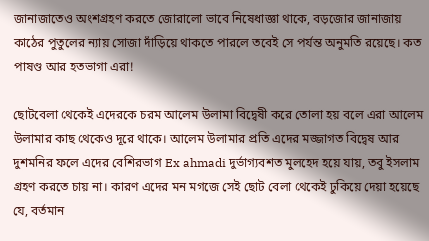জানাজাতেও অংশগ্রহণ করতে জোরালো ভাবে নিষেধাজ্ঞা থাকে, বড়জোর জানাজায় কাঠের পুতুলের ন্যায় সোজা দাঁড়িয়ে থাকতে পারলে তবেই সে পর্যন্ত অনুমতি রয়েছে। কত পাষণ্ড আর হতভাগা এরা!

ছোটবেলা থেকেই এদেরকে চরম আলেম উলামা বিদ্বেষী করে তোলা হয় বলে এরা আলেম উলামার কাছ থেকেও দূরে থাকে। আলেম উলামার প্রতি এদের মজ্জাগত বিদ্বেষ আর দুশমনির ফলে এদের বেশিরভাগ Ex ahmadi দুর্ভাগ্যবশত মুলহেদ হয়ে যায়, তবু ইসলাম গ্রহণ করতে চায় না। কারণ এদের মন মগজে সেই ছোট বেলা থেকেই ঢুকিয়ে দেয়া হয়েছে যে, বর্তমান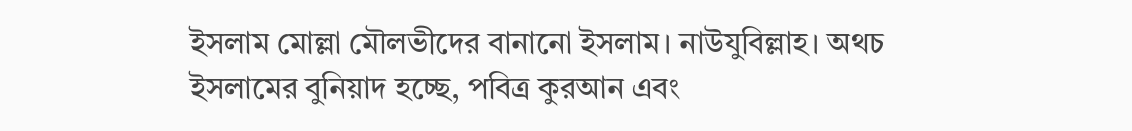ইসলাম মোল্লা মৌলভীদের বানানো ইসলাম। নাউযুবিল্লাহ। অথচ ইসলামের বুনিয়াদ হচ্ছে, পবিত্র কুরআন এবং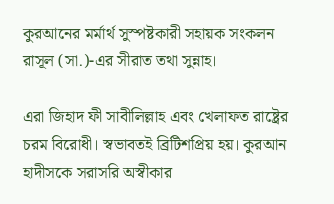কুরআনের মর্মার্থ সুস্পষ্টকারী সহায়ক সংকলন রাসূল (সা.)-এর সীরাত তথা সুন্নাহ।

এরা জিহাদ ফী সাবীলিল্লাহ এবং খেলাফত রাষ্ট্রের চরম বিরোধী। স্বভাবতই ব্রিটিশপ্রিয় হয়। কুরআন হাদীসকে সরাসরি অস্বীকার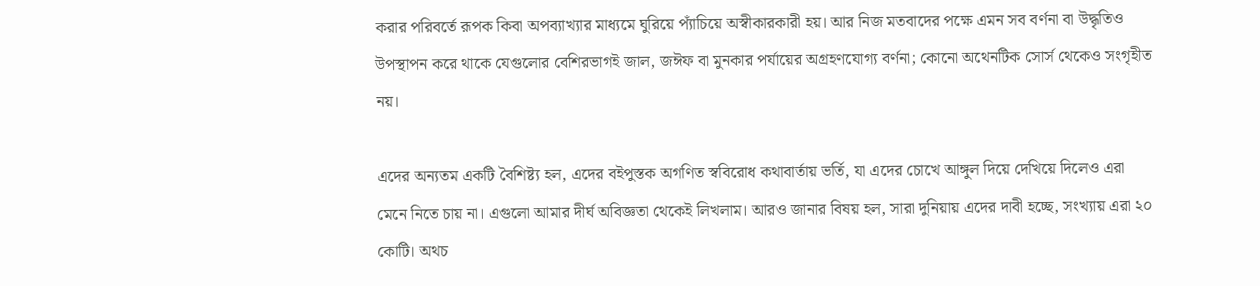করার পরিবর্তে রূপক কিবা অপব্যাখ্যার মাধ্যমে ঘুরিয়ে প্যাঁচিয়ে অস্বীকারকারী হয়। আর নিজ মতবাদের পক্ষে এমন সব বর্ণনা বা উদ্ধৃতিও উপস্থাপন করে থাকে যেগুলোর বেশিরভাগই জাল, জঈফ বা মুনকার পর্যায়ের অগ্রহণযোগ্য বর্ণনা; কোনো অথেনটিক সোর্স থেকেও সংগৃহীত নয়।

এদের অন্যতম একটি বৈশিষ্ট্য হল, এদের বইপুস্তক অগণিত স্ববিরোধ কথাবার্তায় ভর্তি, যা এদের চোখে আঙ্গুল দিয়ে দেখিয়ে দিলেও এরা মেনে নিতে চায় না। এগুলো আমার দীর্ঘ অবিজ্ঞতা থেকেই লিখলাম। আরও জানার বিষয় হল, সারা দুনিয়ায় এদের দাবী হচ্ছে, সংখ্যায় এরা ২০ কোটি। অথচ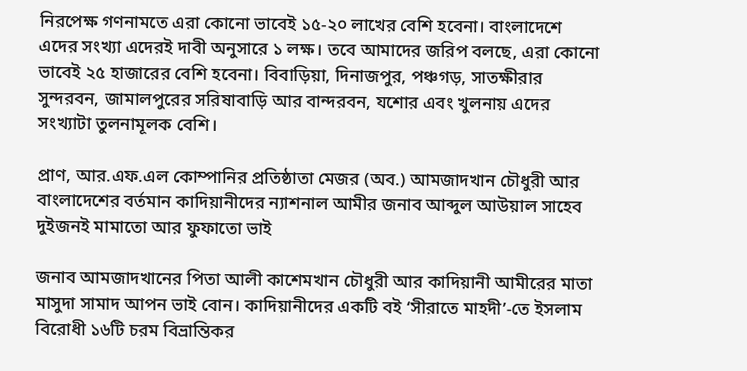নিরপেক্ষ গণনামতে এরা কোনো ভাবেই ১৫-২০ লাখের বেশি হবেনা। বাংলাদেশে এদের সংখ্যা এদেরই দাবী অনুসারে ১ লক্ষ। তবে আমাদের জরিপ বলছে, এরা কোনো ভাবেই ২৫ হাজারের বেশি হবেনা। বিবাড়িয়া, দিনাজপুর, পঞ্চগড়, সাতক্ষীরার সুন্দরবন, জামালপুরের সরিষাবাড়ি আর বান্দরবন, যশোর এবং খুলনায় এদের সংখ্যাটা তুলনামূলক বেশি।

প্রাণ, আর.এফ.এল কোম্পানির প্রতিষ্ঠাতা মেজর (অব.) আমজাদখান চৌধুরী আর বাংলাদেশের বর্তমান কাদিয়ানীদের ন্যাশনাল আমীর জনাব আব্দুল আউয়াল সাহেব দুইজনই মামাতো আর ফুফাতো ভাই

জনাব আমজাদখানের পিতা আলী কাশেমখান চৌধুরী আর কাদিয়ানী আমীরের মাতা মাসুদা সামাদ আপন ভাই বোন। কাদিয়ানীদের একটি বই ‘সীরাতে মাহদী’-তে ইসলাম বিরোধী ১৬টি চরম বিভ্রান্তিকর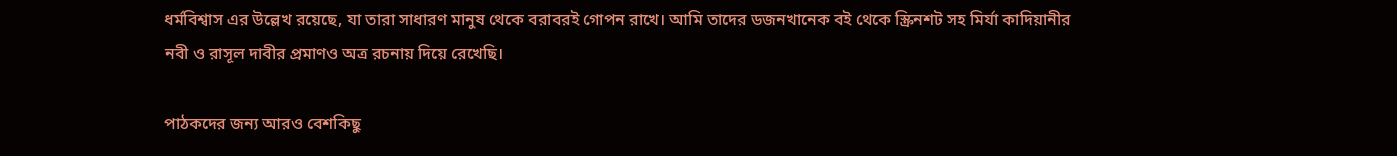ধর্মবিশ্বাস এর উল্লেখ রয়েছে, যা তারা সাধারণ মানুষ থেকে বরাবরই গোপন রাখে। আমি তাদের ডজনখানেক বই থেকে স্ক্রিনশট সহ মির্যা কাদিয়ানীর নবী ও রাসূল দাবীর প্রমাণও অত্র রচনায় দিয়ে রেখেছি।

পাঠকদের জন্য আরও বেশকিছু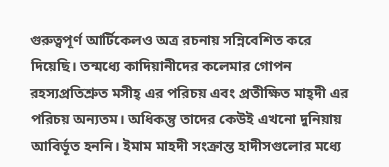গুরুত্বপূর্ণ আর্টিকেলও অত্র রচনায় সন্নিবেশিত করে দিয়েছি। তন্মধ্যে কাদিয়ানীদের কলেমার গোপন রহস্যপ্রতিশ্রুত মসীহ্‌ এর পরিচয় এবং প্রতীক্ষিত মাহ্‌দী এর পরিচয় অন্যতম। অধিকন্তু তাদের কেউই এখনো দুনিয়ায় আবির্ভূত হননি। ইমাম মাহদী সংক্রান্ত হাদীসগুলোর মধ্যে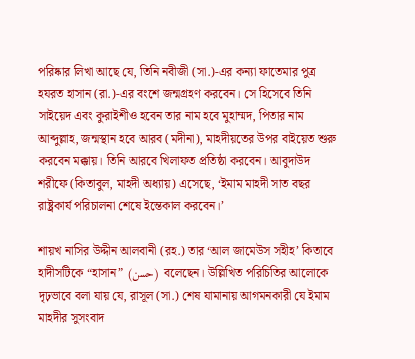পরিষ্কার লিখা আছে যে, তিনি নবীজী (সা.)-এর কন্যা ফাতেমার পুত্র হযরত হাসান (রা.)-এর বংশে জন্মগ্রহণ করবেন। সে হিসেবে তিনি সাইয়েদ এবং কুরাইশীও হবেন তার নাম হবে মুহাম্মদ, পিতার নাম আব্দুল্লাহ, জন্মস্থান হবে আরব (মদীনা), মাহদীয়তের উপর বাইয়েত শুরু করবেন মক্কায়। তিনি আরবে খিলাফত প্রতিষ্ঠা করবেন। আবুদাউদ শরীফে (কিতাবুল, মাহদী অধ্যায়) এসেছে, ‘ইমাম মাহদী সাত বছর রাষ্ট্রকার্য পরিচালনা শেষে ইন্তেকাল করবেন।’

শায়খ নাসির উদ্দীন আলবানী (রহ.) তার ‘আল জামেউস সহীহ’ কিতাবে হাদীসটিকে “হাসান” (حسن) বলেছেন। উল্লিখিত পরিচিতির আলোকে দৃঢ়ভাবে বলা যায় যে, রাসূল (সা.) শেষ যামানায় আগমনকারী যে ইমাম মাহদীর সুসংবাদ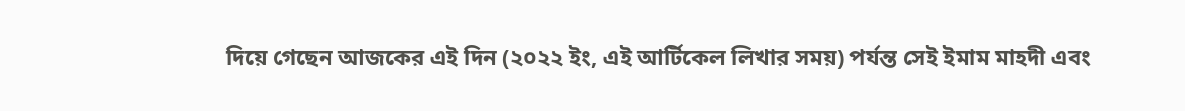দিয়ে গেছেন আজকের এই দিন (২০২২ ইং, এই আর্টিকেল লিখার সময়) পর্যন্ত সেই ইমাম মাহদী এবং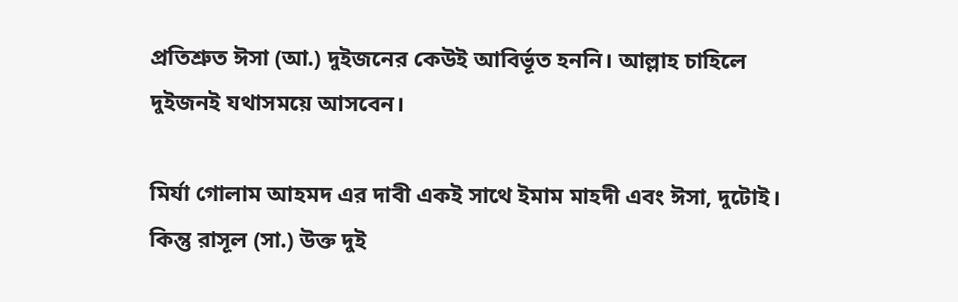প্রতিশ্রুত ঈসা (আ.) দুইজনের কেউই আবির্ভূত হননি। আল্লাহ চাহিলে দুইজনই যথাসময়ে আসবেন।

মির্যা গোলাম আহমদ এর দাবী একই সাথে ইমাম মাহদী এবং ঈসা, দুটোই। কিন্তু রাসূল (সা.) উক্ত দুই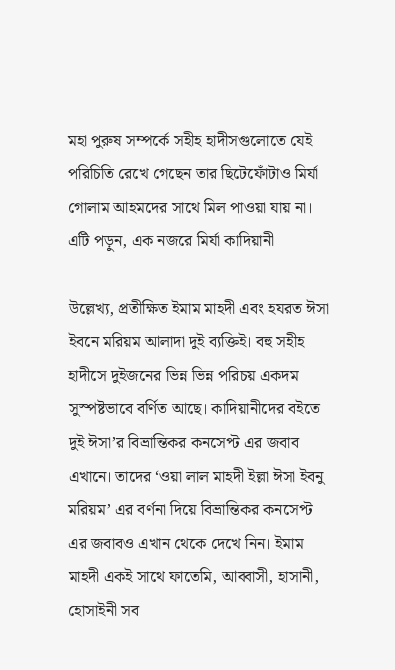মহা পুরুষ সম্পর্কে সহীহ হাদীসগুলোতে যেই পরিচিতি রেখে গেছেন তার ছিটেফোঁটাও মির্যা গোলাম আহমদের সাথে মিল পাওয়া যায় না। এটি পড়ুন, এক নজরে মির্যা কাদিয়ানী

উল্লেখ্য, প্রতীক্ষিত ইমাম মাহদী এবং হযরত ঈসা ইবনে মরিয়ম আলাদা দুই ব্যক্তিই। বহু সহীহ হাদীসে দুইজনের ভিন্ন ভিন্ন পরিচয় একদম সুস্পষ্টভাবে বর্ণিত আছে। কাদিয়ানীদের বইতে দুই ঈসা’র বিভ্রান্তিকর কনসেপ্ট এর জবাব এখানে। তাদের ‘ওয়া লাল মাহদী ইল্লা ঈসা ইবনু মরিয়ম’ এর বর্ণনা দিয়ে বিভ্রান্তিকর কনসেপ্ট এর জবাবও এখান থেকে দেখে নিন। ইমাম মাহদী একই সাথে ফাতেমি, আব্বাসী, হাসানী, হোসাইনী সব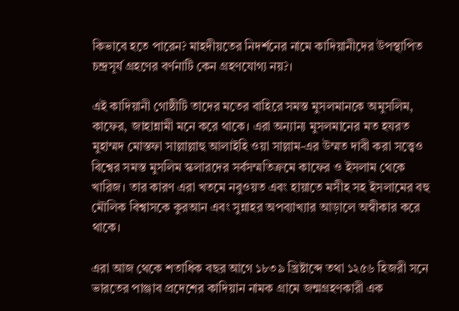কিভাবে হতে পারেন? মাহদীয়তের নিদর্শনের নামে কাদিয়ানীদের উপস্থাপিত চন্দ্রসূর্য গ্রহণের বর্ণনাটি কেন গ্রহণযোগ্য নয়?।

এই কাদিয়ানী গোষ্ঠীটি তাদের মতের বাহিরে সমস্ত মুসলমানকে অমুসলিম, কাফের, জাহান্নামী মনে করে থাকে। এরা অন্যান্য মুসলমানের মত হযরত মুহাম্মদ মোস্তফা সাল্লাল্লাহু আলাইহি ওয়া সাল্লাম-এর উম্মত দাবী করা সত্ত্বেও বিশ্বের সমস্ত মুসলিম স্কলারদের সর্বসম্মতিক্রমে কাফের ও ইসলাম থেকে খারিজ। তার কারণ এরা খতমে নবুওয়ত এবং হায়াতে মসীহ সহ ইসলামের বহু মৌলিক বিশ্বাসকে কুরআন এবং সুন্নাহর অপব্যাখ্যার আড়ালে অস্বীকার করে থাকে।

এরা আজ থেকে শতাধিক বছর আগে ১৮৩৯ খ্রিষ্টাব্দে তথা ১২৫৬ হিজরী সনে ভারতের পাঞ্জাব প্রদেশের কাদিয়ান নামক গ্রামে জন্মগ্রহণকারী এক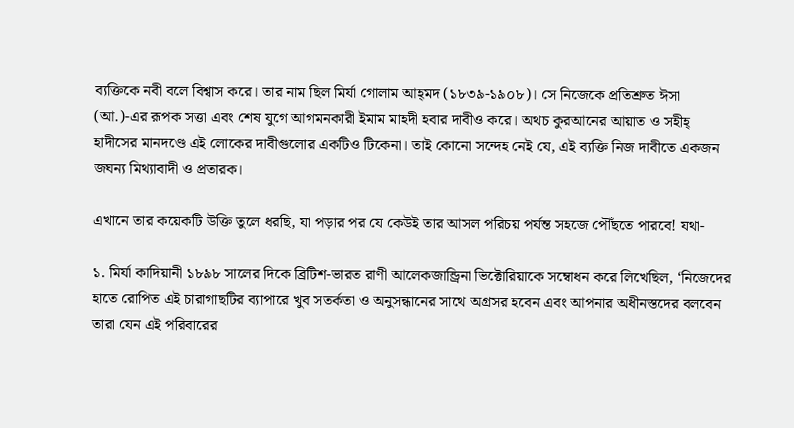ব্যক্তিকে নবী বলে বিশ্বাস করে। তার নাম ছিল মির্যা গোলাম আহ্‌মদ (১৮৩৯-১৯০৮)। সে নিজেকে প্রতিশ্রুত ঈসা (আ.)-এর রূপক সত্তা এবং শেষ যুগে আগমনকারী ইমাম মাহদী হবার দাবীও করে। অথচ কুরআনের আয়াত ও সহীহ্ হাদীসের মানদণ্ডে এই লোকের দাবীগুলোর একটিও টিকেনা। তাই কোনো সন্দেহ নেই যে, এই ব্যক্তি নিজ দাবীতে একজন জঘন্য মিথ্যাবাদী ও প্রতারক।

এখানে তার কয়েকটি উক্তি তুলে ধরছি, যা পড়ার পর যে কেউই তার আসল পরিচয় পর্যন্ত সহজে পৌঁছতে পারবে! যথা-

১. মির্যা কাদিয়ানী ১৮৯৮ সালের দিকে ব্রিটিশ-ভারত রাণী আলেকজান্ড্রিনা ভিক্টোরিয়াকে সম্বোধন করে লিখেছিল, ‘নিজেদের হাতে রোপিত এই চারাগাছটির ব্যাপারে খুব সতর্কতা ও অনুসন্ধানের সাথে অগ্রসর হবেন এবং আপনার অধীনস্তদের বলবেন তারা যেন এই পরিবারের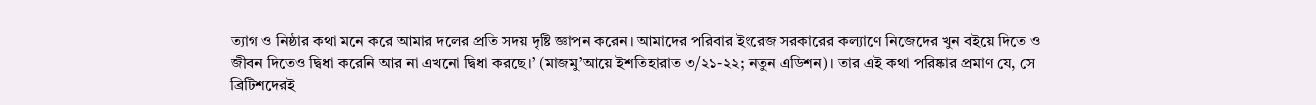ত্যাগ ও নিষ্ঠার কথা মনে করে আমার দলের প্রতি সদয় দৃষ্টি জ্ঞাপন করেন। আমাদের পরিবার ইংরেজ সরকারের কল্যাণে নিজেদের খুন বইয়ে দিতে ও জীবন দিতেও দ্বিধা করেনি আর না এখনো দ্বিধা করছে।’ (মাজমু’আয়ে ইশতিহারাত ৩/২১-২২; নতুন এডিশন)। তার এই কথা পরিষ্কার প্রমাণ যে, সে ব্রিটিশদেরই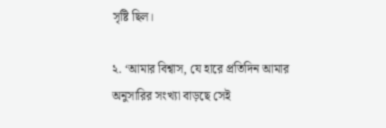সৃষ্টি ছিল।

২. ‘আমার বিশ্বাস, যে হারে প্রতিদিন আমার অনুসারির সংখ্যা বাড়ছে সেই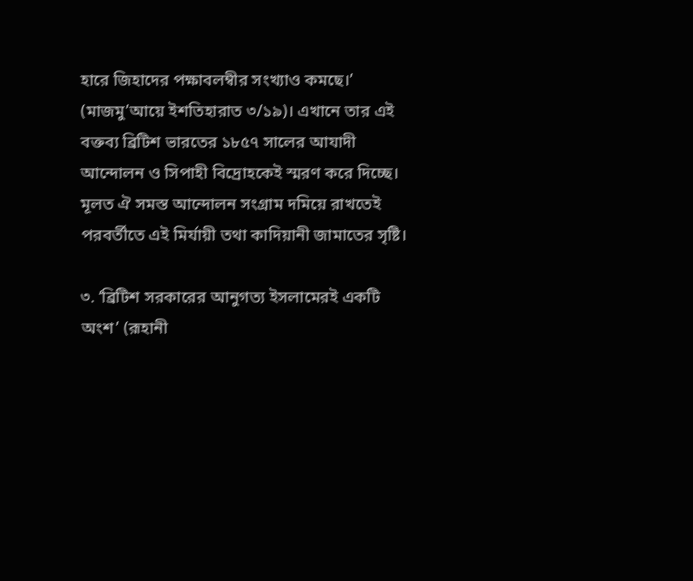হারে জিহাদের পক্ষাবলম্বীর সংখ্যাও কমছে।’ (মাজমু’আয়ে ইশতিহারাত ৩/১৯)। এখানে তার এই বক্তব্য ব্রিটিশ ভারতের ১৮৫৭ সালের আযাদী আন্দোলন ও সিপাহী বিদ্রোহকেই স্মরণ করে দিচ্ছে। মূলত ঐ সমস্ত আন্দোলন সংগ্রাম দমিয়ে রাখতেই পরবর্তীতে এই মির্যায়ী তথা কাদিয়ানী জামাতের সৃষ্টি।

৩. ‘ব্রিটিশ সরকারের আনুগত্য ইসলামেরই একটি অংশ’ (রূহানী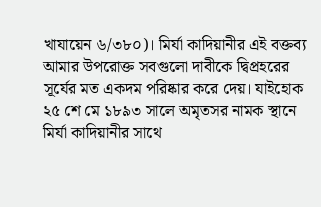খাযায়েন ৬/৩৮০)। মির্যা কাদিয়ানীর এই বক্তব্য আমার উপরোক্ত সবগুলো দাবীকে দ্বিপ্রহরের সূর্যের মত একদম পরিষ্কার করে দেয়। যাইহোক ২৫ শে মে ১৮৯৩ সালে অমৃতসর নামক স্থানে মির্যা কাদিয়ানীর সাথে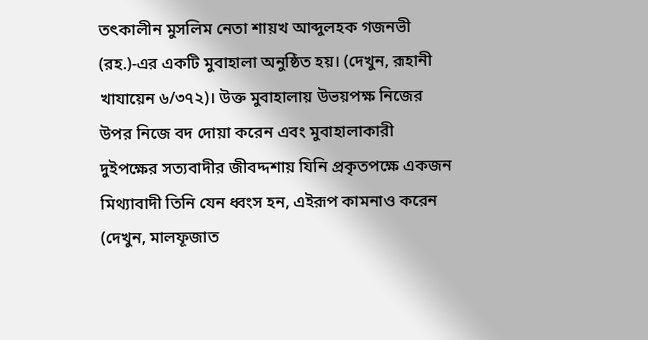তৎকালীন মুসলিম নেতা শায়খ আব্দুলহক গজনভী (রহ.)-এর একটি মুবাহালা অনুষ্ঠিত হয়। (দেখুন, রূহানী খাযায়েন ৬/৩৭২)। উক্ত মুবাহালায় উভয়পক্ষ নিজের উপর নিজে বদ দোয়া করেন এবং মুবাহালাকারী দুইপক্ষের সত্যবাদীর জীবদ্দশায় যিনি প্রকৃতপক্ষে একজন মিথ্যাবাদী তিনি যেন ধ্বংস হন, এইরূপ কামনাও করেন (দেখুন, মালফূজাত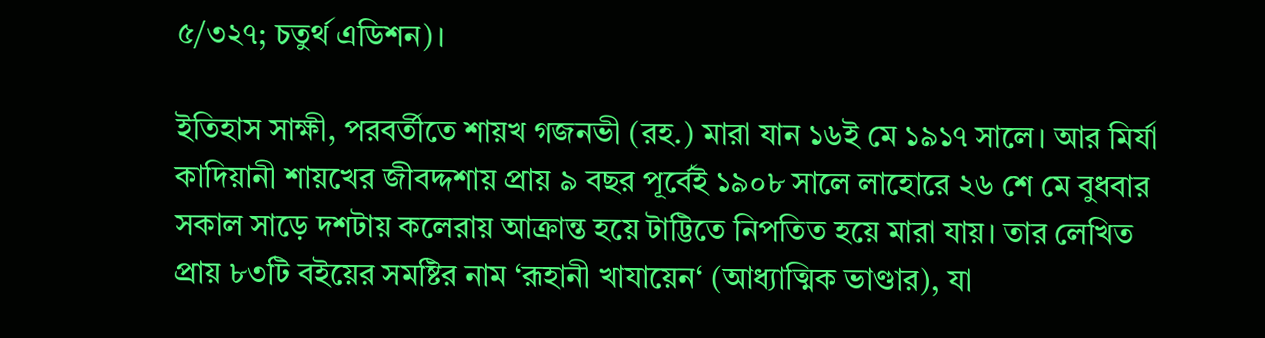৫/৩২৭; চতুর্থ এডিশন)।

ইতিহাস সাক্ষী, পরবর্তীতে শায়খ গজনভী (রহ.) মারা যান ১৬ই মে ১৯১৭ সালে। আর মির্যা কাদিয়ানী শায়খের জীবদ্দশায় প্রায় ৯ বছর পূর্বেই ১৯০৮ সালে লাহোরে ২৬ শে মে বুধবার সকাল সাড়ে দশটায় কলেরায় আক্রান্ত হয়ে টাট্টিতে নিপতিত হয়ে মারা যায়। তার লেখিত প্রায় ৮৩টি বইয়ের সমষ্টির নাম ‘রূহানী খাযায়েন‘ (আধ্যাত্মিক ভাণ্ডার), যা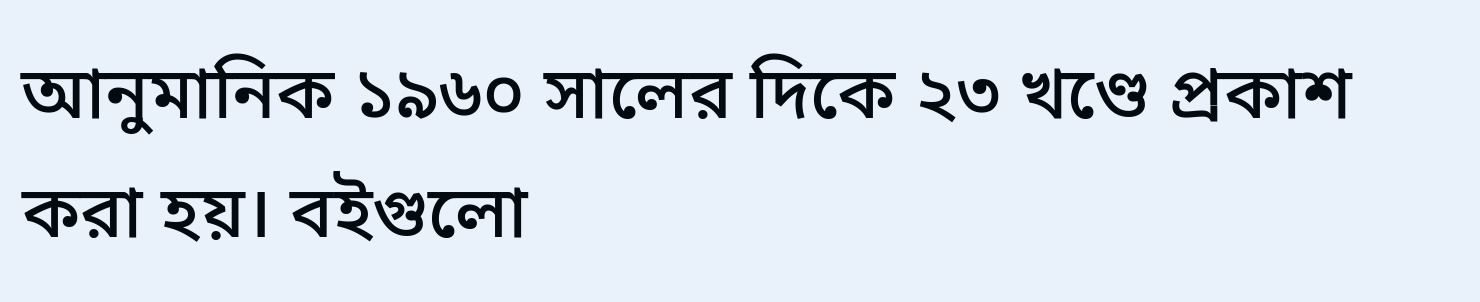আনুমানিক ১৯৬০ সালের দিকে ২৩ খণ্ডে প্রকাশ করা হয়। বইগুলো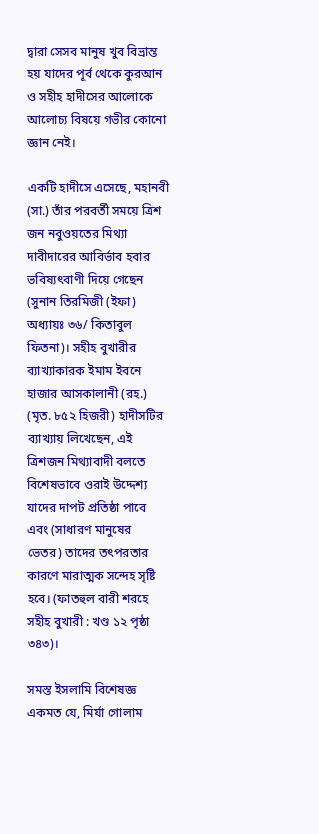দ্বারা সেসব মানুষ খুব বিভ্রান্ত হয় যাদের পূর্ব থেকে কুরআন ও সহীহ হাদীসের আলোকে আলোচ্য বিষয়ে গভীর কোনো জ্ঞান নেই।

একটি হাদীসে এসেছে, মহানবী (সা.) তাঁর পরবর্তী সময়ে ত্রিশ জন নবুওয়তের মিথ্যা দাবীদারের আবির্ভাব হবার ভবিষ্যৎবাণী দিয়ে গেছেন (সুনান তিরমিজী (ইফা) অধ্যায়ঃ ৩৬/ কিতাবুল ফিতনা)। সহীহ বুখারীর ব্যাখ্যাকারক ইমাম ইবনে হাজার আসকালানী (রহ.) (মৃত. ৮৫২ হিজরী) হাদীসটির ব্যাখ্যায় লিখেছেন, এই ত্রিশজন মিথ্যাবাদী বলতে বিশেষভাবে ওরাই উদ্দেশ্য যাদের দাপট প্রতিষ্ঠা পাবে এবং (সাধারণ মানুষের ভেতর) তাদের তৎপরতার কারণে মারাত্মক সন্দেহ সৃষ্টি হবে। (ফাতহুল বারী শরহে সহীহ বুখারী : খণ্ড ১২ পৃষ্ঠা ৩৪৩)।

সমস্ত ইসলামি বিশেষজ্ঞ একমত যে, মির্যা গোলাম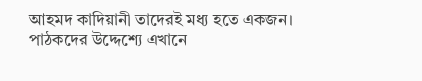আহমদ কাদিয়ানী তাদেরই মধ্য হতে একজন। পাঠকদের উদ্দেশ্যে এখানে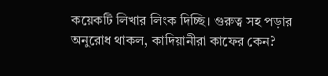কয়েকটি লিখার লিংক দিচ্ছি। গুরুত্ব সহ পড়ার অনুরোধ থাকল, কাদিয়ানীরা কাফের কেন?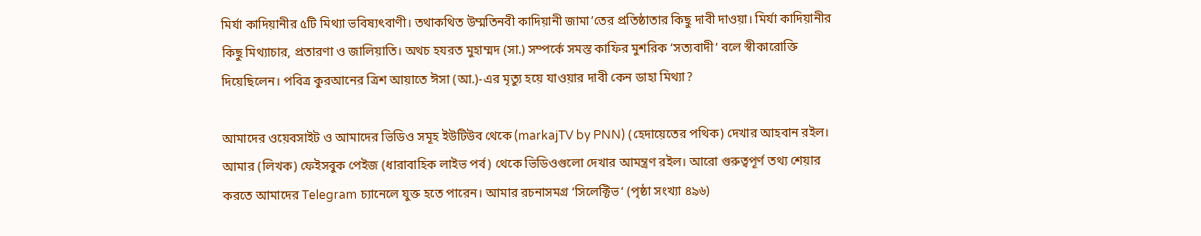মির্যা কাদিয়ানীর ৫টি মিথ্যা ভবিষ্যৎবাণী। তথাকথিত উম্মতিনবী কাদিয়ানী জামা’তের প্রতিষ্ঠাতার কিছু দাবী দাওয়া। মির্যা কাদিয়ানীর কিছু মিথ্যাচার, প্রতারণা ও জালিয়াতি। অথচ হযরত মুহাম্মদ (সা.) সম্পর্কে সমস্ত কাফির মুশরিক ‘সত্যবাদী‘ বলে স্বীকারোক্তি দিয়েছিলেন। পবিত্র কুরআনের ত্রিশ আয়াতে ঈসা (আ.)-এর মৃত্যু হয়ে যাওয়ার দাবী কেন ডাহা মিথ্যা?

আমাদের ওয়েবসাইট ও আমাদের ভিডিও সমূহ ইউটিউব থেকে (markajTV by PNN) (হেদায়েতের পথিক) দেখার আহবান রইল। আমার (লিখক) ফেইসবুক পেইজ (ধারাবাহিক লাইভ পর্ব) থেকে ভিডিওগুলো দেখার আমন্ত্রণ রইল। আরো গুরুত্বপূর্ণ তথ্য শেয়ার করতে আমাদের Telegram চ্যানেলে যুক্ত হতে পারেন। আমার রচনাসমগ্র ‘সিলেক্টিভ‘ (পৃষ্ঠা সংখ্যা ৪৯৬)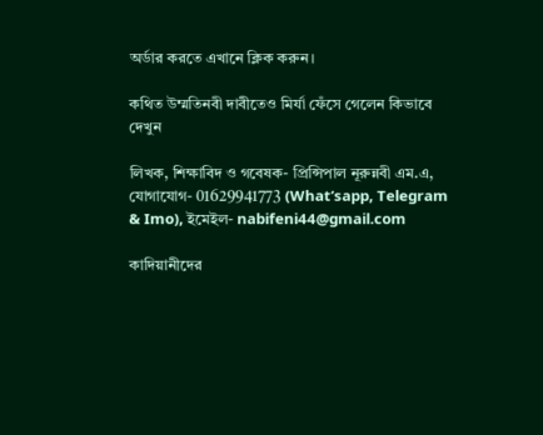অর্ডার করতে এখানে ক্লিক করুন।

কথিত উম্মতিনবী দাবীতেও মির্যা ফেঁসে গেলেন কিভাবে দেখুন

লিখক, শিক্ষাবিদ ও গবেষক- প্রিন্সিপাল নূরুন্নবী এম.এ, যোগাযোগ- 01629941773 (What’sapp, Telegram & Imo), ইমেইল- nabifeni44@gmail.com

কাদিয়ানীদের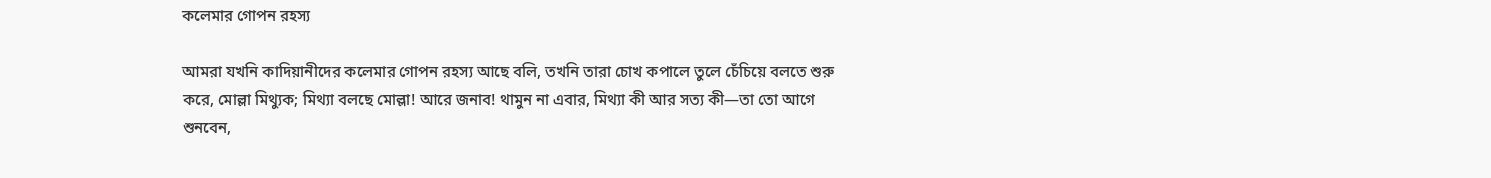কলেমার গোপন রহস্য

আমরা যখনি কাদিয়ানীদের কলেমার গোপন রহস্য আছে বলি, তখনি তারা চোখ কপালে তুলে চেঁচিয়ে বলতে শুরু করে, মোল্লা মিথ্যুক; মিথ্যা বলছে মোল্লা! আরে জনাব! থামুন না এবার, মিথ্যা কী আর সত্য কী—তা তো আগে শুনবেন,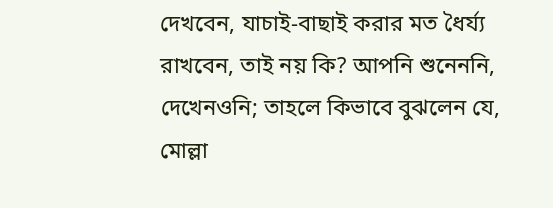দেখবেন, যাচাই-বাছাই করার মত ধৈর্য্য রাখবেন, তাই নয় কি? আপনি শুনেননি, দেখেনওনি; তাহলে কিভাবে বুঝলেন যে, মোল্লা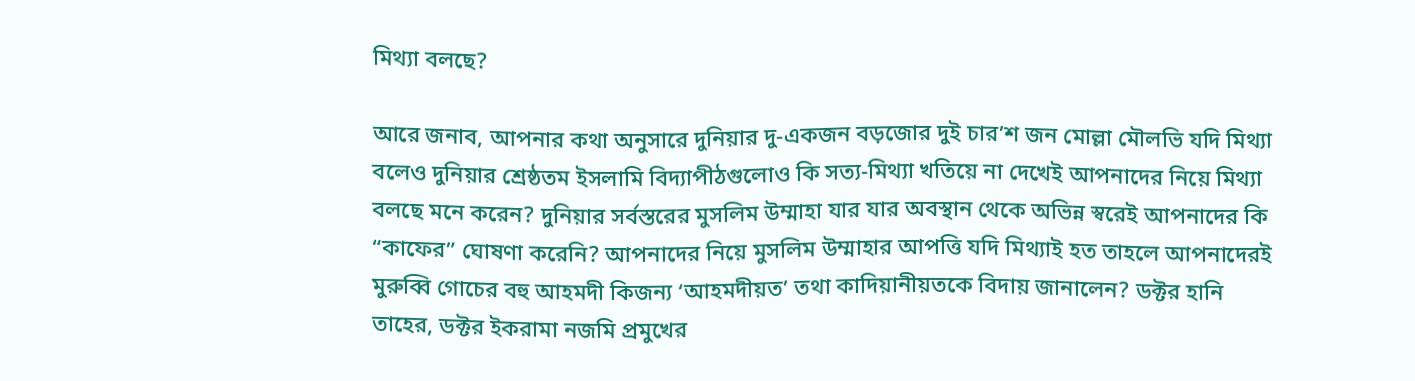মিথ্যা বলছে?

আরে জনাব, আপনার কথা অনুসারে দুনিয়ার দু-একজন বড়জোর দুই চার’শ জন মোল্লা মৌলভি যদি মিথ্যা বলেও দুনিয়ার শ্রেষ্ঠতম ইসলামি বিদ্যাপীঠগুলোও কি সত্য-মিথ্যা খতিয়ে না দেখেই আপনাদের নিয়ে মিথ্যা বলছে মনে করেন? দুনিয়ার সর্বস্তরের মুসলিম উম্মাহা যার যার অবস্থান থেকে অভিন্ন স্বরেই আপনাদের কি “কাফের” ঘোষণা করেনি? আপনাদের নিয়ে মুসলিম উম্মাহার আপত্তি যদি মিথ্যাই হত তাহলে আপনাদেরই মুরুব্বি গোচের বহু আহমদী কিজন্য ‘আহমদীয়ত’ তথা কাদিয়ানীয়তকে বিদায় জানালেন? ডক্টর হানি তাহের, ডক্টর ইকরামা নজমি প্রমুখের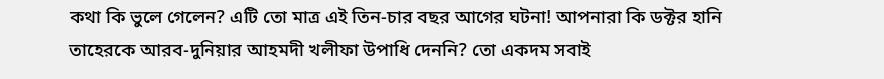কথা কি ভুলে গেলেন? এটি তো মাত্র এই তিন-চার বছর আগের ঘটনা! আপনারা কি ডক্টর হানি তাহেরকে আরব-দুনিয়ার আহমদী খলীফা উপাধি দেননি? তো একদম সবাই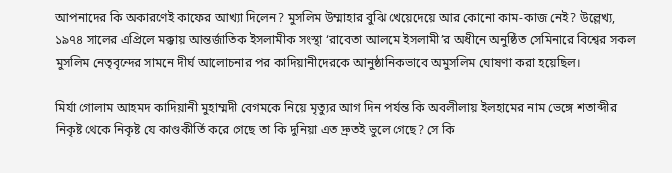আপনাদের কি অকারণেই কাফের আখ্যা দিলেন? মুসলিম উম্মাহার বুঝি খেয়েদেয়ে আর কোনো কাম-কাজ নেই? উল্লেখ্য, ১৯৭৪ সালের এপ্রিলে মক্কায় আন্তর্জাতিক ইসলামীক সংস্থা ‘রাবেতা আলমে ইসলামী’র অধীনে অনুষ্ঠিত সেমিনারে বিশ্বের সকল মুসলিম নেতৃবৃন্দের সামনে দীর্ঘ আলোচনার পর কাদিয়ানীদেরকে আনুষ্ঠানিকভাবে অমুসলিম ঘোষণা করা হয়েছিল।

মির্যা গোলাম আহমদ কাদিয়ানী মুহাম্মদী বেগমকে নিয়ে মৃত্যুর আগ দিন পর্যন্ত কি অবলীলায় ইলহামের নাম ভেঙ্গে শতাব্দীর নিকৃষ্ট থেকে নিকৃষ্ট যে কাণ্ডকীর্তি করে গেছে তা কি দুনিয়া এত দ্রুতই ভুলে গেছে? সে কি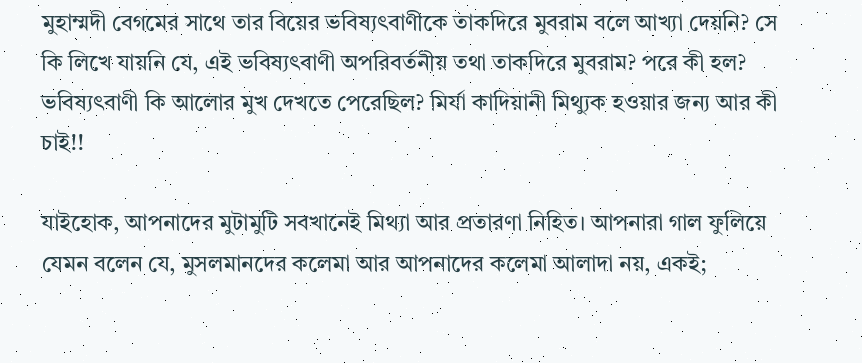মুহাম্মদী বেগমের সাথে তার বিয়ের ভবিষ্যৎবাণীকে তাকদিরে মুবরাম বলে আখ্যা দেয়নি? সে কি লিখে যায়নি যে, এই ভবিষ্যৎবাণী অপরিবর্তনীয় তথা তাকদিরে মুবরাম? পরে কী হল? ভবিষ্যৎবাণী কি আলোর মুখ দেখতে পেরেছিল? মির্যা কাদিয়ানী মিথ্যুক হওয়ার জন্য আর কী চাই!!

যাইহোক, আপনাদের মুটামুটি সবখানেই মিথ্যা আর প্রতারণা নিহিত। আপনারা গাল ফুলিয়ে যেমন বলেন যে, মুসলমানদের কলেমা আর আপনাদের কলেমা আলাদা নয়, একই;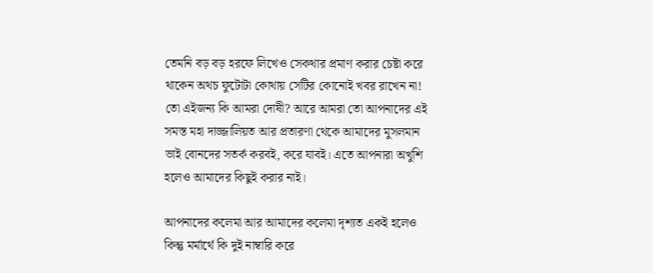তেমনি বড় বড় হরফে লিখেও সেকথার প্রমাণ করার চেষ্টা করে থাকেন অথচ ফুটোটা কোথায় সেটির কোনোই খবর রাখেন না! তো এইজন্য কি আমরা দোষী? আরে আমরা তো আপনাদের এই সমস্ত মহা দাজ্জালিয়ত আর প্রতারণা থেকে আমাদের মুসলমান ভাই বোনদের সতর্ক করবই, করে যাবই। এতে আপনারা অখুশি হলেও আমাদের কিছুই করার নাই।

আপনাদের কলেমা আর আমাদের কলেমা দৃশ্যত একই হলেও কিন্তু মর্মার্থে কি দুই নাম্বারি করে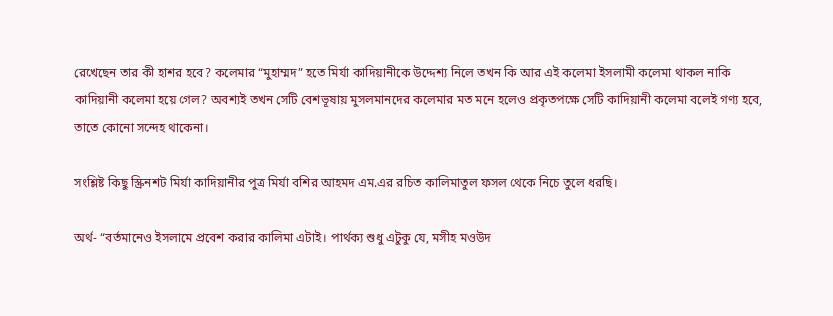রেখেছেন তার কী হাশর হবে? কলেমার “মুহাম্মদ” হতে মির্যা কাদিয়ানীকে উদ্দেশ্য নিলে তখন কি আর এই কলেমা ইসলামী কলেমা থাকল নাকি কাদিয়ানী কলেমা হয়ে গেল? অবশ্যই তখন সেটি বেশভূষায় মুসলমানদের কলেমার মত মনে হলেও প্রকৃতপক্ষে সেটি কাদিয়ানী কলেমা বলেই গণ্য হবে, তাতে কোনো সন্দেহ থাকেনা।

সংশ্লিষ্ট কিছু স্ক্রিনশট মির্যা কাদিয়ানীর পুত্র মির্যা বশির আহমদ এম.এর রচিত কালিমাতুল ফসল থেকে নিচে তুলে ধরছি।

অর্থ- “বর্তমানেও ইসলামে প্রবেশ করার কালিমা এটাই। পার্থক্য শুধু এটুকু যে, মসীহ মওউদ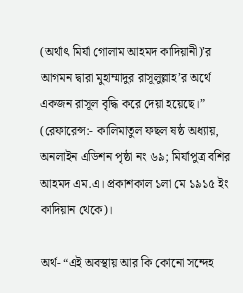(অর্থাৎ মির্যা গোলাম আহমদ কাদিয়ানী)’র আগমন দ্বারা মুহাম্মাদুর রাসূলুল্লাহ’র অর্থে একজন রাসূল বৃদ্ধি করে দেয়া হয়েছে।” (রেফারেন্স:- কালিমাতুল ফছল ষষ্ঠ অধ্যায়, অনলাইন এডিশন পৃষ্ঠা নং ৬৯; মির্যাপুত্র বশির আহমদ এম.এ। প্রকাশকাল ১লা মে ১৯১৫ ইং কাদিয়ান থেকে)।

অর্থ- “এই অবস্থায় আর কি কোনো সন্দেহ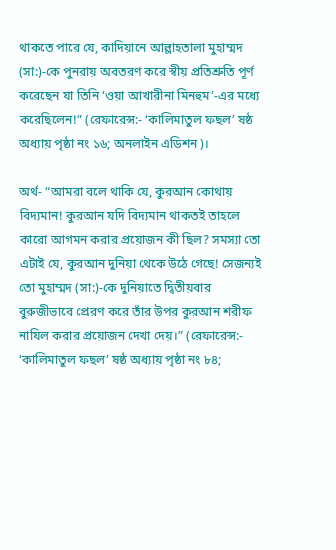থাকতে পারে যে, কাদিয়ানে আল্লাহতালা মুহাম্মদ (সা:)-কে পুনরায় অবতরণ করে স্বীয় প্রতিশ্রুতি পূর্ণ করেছেন যা তিনি ‘ওয়া আখারীনা মিনহুম’-এর মধ্যে করেছিলেন!” (রেফারেন্স:- ‘কালিমাতুল ফছল’ ষষ্ঠ অধ্যায় পৃষ্ঠা নং ১৬; অনলাইন এডিশন)।

অর্থ- “আমরা বলে থাকি যে, কুরআন কোথায় বিদ্যমান! কুরআন যদি বিদ্যমান থাকতই তাহলে কারো আগমন করার প্রয়োজন কী ছিল? সমস্যা তো এটাই যে, কুরআন দুনিয়া থেকে উঠে গেছে! সেজন্যই তো মুহাম্মদ (সা:)-কে দুনিয়াতে দ্বিতীয়বার বুরুজীভাবে প্রেরণ করে তাঁর উপর কুরআন শরীফ নাযিল করার প্রয়োজন দেখা দেয়।” (রেফারেন্স:- ‘কালিমাতুল ফছল’ ষষ্ঠ অধ্যায় পৃষ্ঠা নং ৮৪;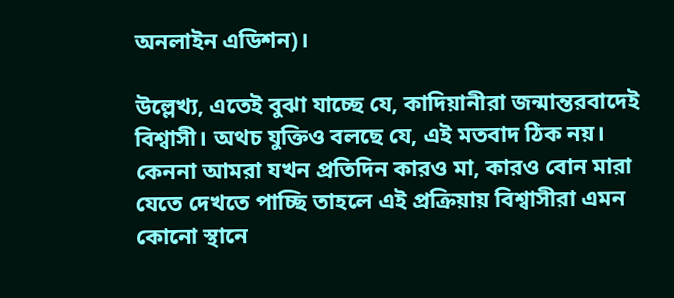অনলাইন এডিশন)।

উল্লেখ্য, এতেই বুঝা যাচ্ছে যে, কাদিয়ানীরা জন্মান্তরবাদেই বিশ্বাসী। অথচ যুক্তিও বলছে যে, এই মতবাদ ঠিক নয়। কেননা আমরা যখন প্রতিদিন কারও মা, কারও বোন মারা যেতে দেখতে পাচ্ছি তাহলে এই প্রক্রিয়ায় বিশ্বাসীরা এমন কোনো স্থানে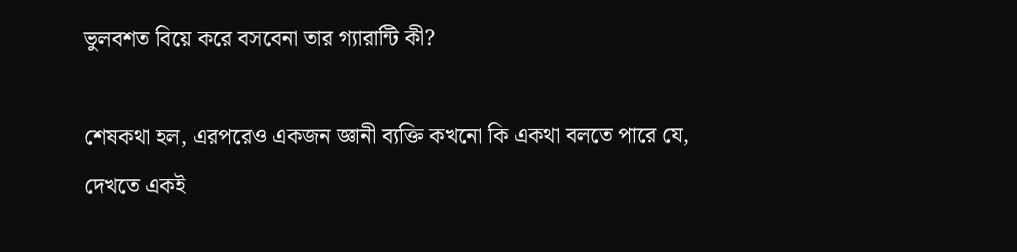ভুলবশত বিয়ে করে বসবেনা তার গ্যারান্টি কী?

শেষকথা হল, এরপরেও একজন জ্ঞানী ব্যক্তি কখনো কি একথা বলতে পারে যে, দেখতে একই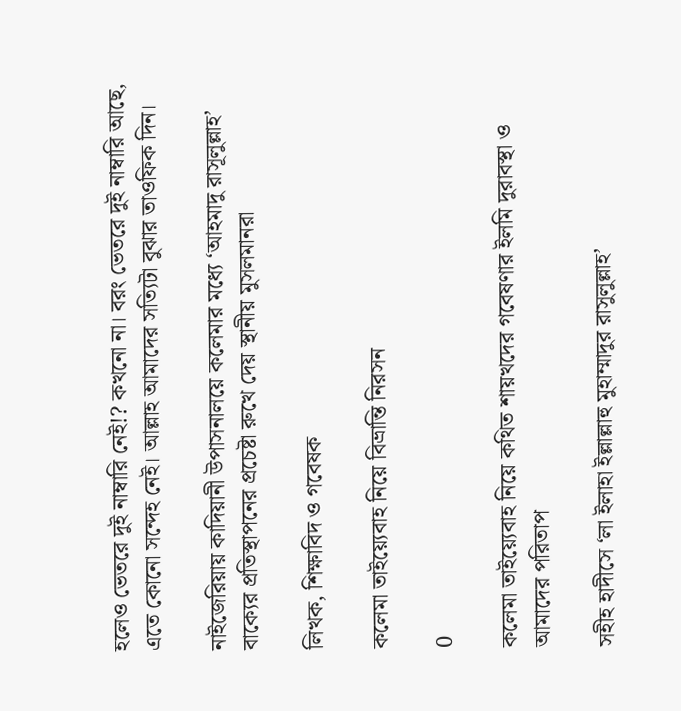হলেও ভেতরে দুই নাম্বারি নেই!? কখনো না। বরং ভেতরে দুই নাম্বারি আছে, এতে কোনো সন্দেহ নেই। আল্লাহ আমাদের সত্যিটা বুঝার তাওফিক দিন।

নাইজেরিয়ায় কাদিয়ানী উপাসনালয়ে কলেমার মধ্যে ‘আহমাদু রাসূলুল্লাহ’ বাক্যের প্রতিস্থাপনের প্রচেষ্টা রুখে দেয় স্থানীয় মুসলমানরা

লিখক, শিক্ষাবিদ ও গবেষক

কলেমা তাইয়্যেবাহ নিয়ে বিভ্রান্তি নিরসন

0

কলেমা তাইয়্যেবাহ নিয়ে কথিত শায়খদের গবেষণার ইলমি দুরাবস্থা ও আমাদের পরিতাপ

সহীহ হাদীসে ‘লা ইলাহা ইল্লাল্লাহু মুহাম্মাদুর রাসুলুল্লাহ’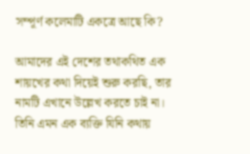সম্পূর্ণ কলেমাটি একত্রে আছে কি?

আমাদের এই দেশের তথাকথিত এক শায়খের কথা দিয়েই শুরু করছি, তার নামটি এখানে উল্লেখ করতে চাই না। তিনি এমন এক ব্যক্তি যিনি কথায়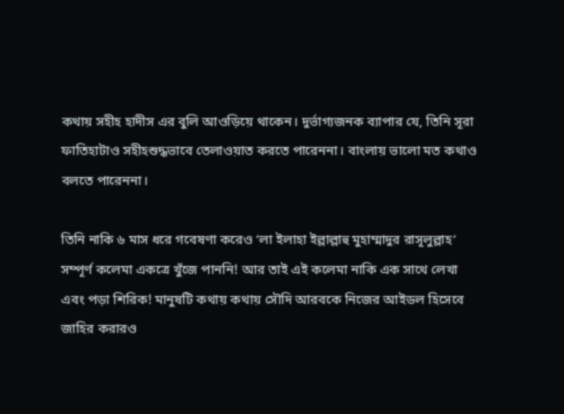কথায় সহীহ হাদীস এর বুলি আওড়িয়ে থাকেন। দুর্ভাগ্যজনক ব্যাপার যে, তিনি সূরা ফাতিহাটাও সহীহশুদ্ধভাবে তেলাওয়াত করতে পারেননা। বাংলায় ভালো মত কথাও বলতে পারেননা।

তিনি নাকি ৬ মাস ধরে গবেষণা করেও ‘লা ইলাহা ইল্লাল্লাহু মুহাম্মাদুর রাসূলুল্লাহ‘ সম্পূর্ণ কলেমা একত্রে খুঁজে পাননি! আর তাই এই কলেমা নাকি এক সাথে লেখা এবং পড়া শিরিক! মানুষটি কথায় কথায় সৌদি আরবকে নিজের আইডল হিসেবে জাহির করারও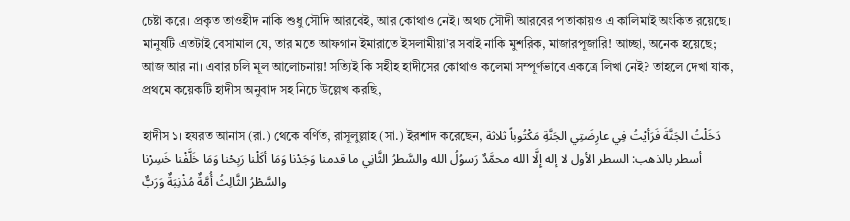চেষ্টা করে। প্রকৃত তাওহীদ নাকি শুধু সৌদি আরবেই, আর কোথাও নেই। অথচ সৌদী আরবের পতাকায়ও এ কালিমাই অংকিত রয়েছে। মানুষটি এতটাই বেসামাল যে, তার মতে আফগান ইমারাতে ইসলামীয়া’র সবাই নাকি মুশরিক, মাজারপূজারি! আচ্ছা, অনেক হয়েছে; আজ আর না। এবার চলি মূল আলোচনায়! সত্যিই কি সহীহ হাদীসের কোথাও কলেমা সম্পূর্ণভাবে একত্রে লিখা নেই? তাহলে দেখা যাক, প্রথমে কয়েকটি হাদীস অনুবাদ সহ নিচে উল্লেখ করছি,

হাদীস ১। হযরত আনাস (রা.) থেকে বর্ণিত, রাসূলুল্লাহ (সা.) ইরশাদ করেছেন, دَخَلْتُ الجَنَّةَ فَرَأيْتُ فِي عارِضَتِي الجَنَّةِ مَكْتُوباً ثلاثة أسطر بالذهب: السطر الأول لا إله إِلَّا الله محمَّدٌ رَسوُلُ الله والسَّطرُ الثَّانِي ما قدمنا وَجَدْنا وَمَا أكَلْنا رَبِحْنا وَمَا خَلَّفْنا خَسِرْنا والسَّطْرُ الثَّالِثُ أُمَّةٌ مُذْنِبَةٌ وَرَبٌّ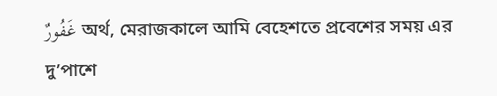غَفُورٌ অর্থ, মেরাজকালে আমি বেহেশতে প্রবেশের সময় এর দু’পাশে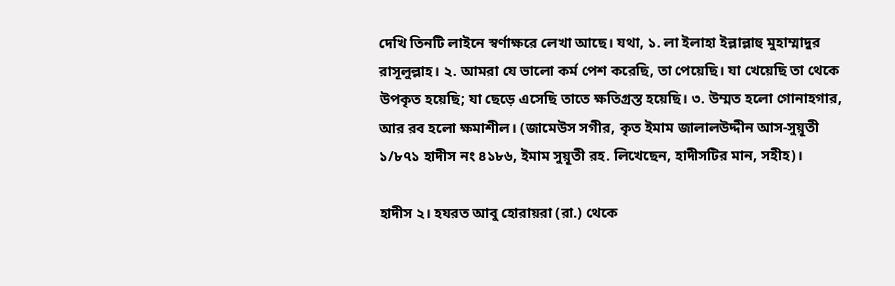দেখি তিনটি লাইনে স্বর্ণাক্ষরে লেখা আছে। যথা, ১. লা ইলাহা ইল্লাল্লাহু মুহাম্মাদুর রাসূলুল্লাহ। ২. আমরা যে ভালো কর্ম পেশ করেছি, তা পেয়েছি। যা খেয়েছি তা থেকে উপকৃত হয়েছি; যা ছেড়ে এসেছি তাতে ক্ষতিগ্রস্ত হয়েছি। ৩. উম্মত হলো গোনাহগার, আর রব হলো ক্ষমাশীল। (জামেউস সগীর, কৃত ইমাম জালালউদ্দীন আস-সুয়ূতী ১/৮৭১ হাদীস নং ৪১৮৬, ইমাম সুয়ূতী রহ. লিখেছেন, হাদীসটির মান, সহীহ)।

হাদীস ২। হযরত আবু হোরায়রা (রা.) থেকে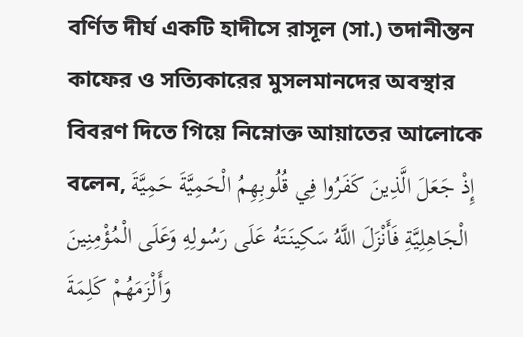বর্ণিত দীর্ঘ একটি হাদীসে রাসূল (সা.) তদানীন্তন কাফের ও সত্যিকারের মুসলমানদের অবস্থার বিবরণ দিতে গিয়ে নিম্নোক্ত আয়াতের আলোকে বলেন, إِذْ جَعَلَ الَّذِينَ كَفَرُوا فِي قُلُوبِهِمُ الْحَمِيَّةَ حَمِيَّةَ الْجَاهِلِيَّةِ فَأَنْزَلَ اللَّهُ سَكِينَتَهُ عَلَى رَسُولِهِ وَعَلَى الْمُؤْمِنِينَ وَأَلْزَمَهُمْ كَلِمَةَ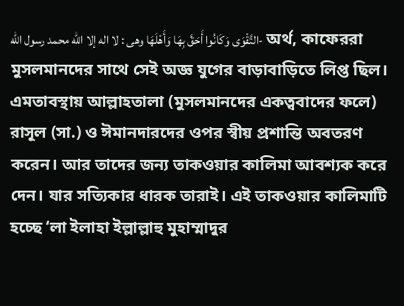التَّقْوَى وَكَانُوا أَحَقَّ بِهَا وَأَهْلَهَا وهى : لا اله إلا الله محمد رسول الله- অর্থ, কাফেররা মুসলমানদের সাথে সেই অজ্ঞ যুগের বাড়াবাড়িতে লিপ্ত ছিল। এমতাবস্থায় আল্লাহতালা (মুসলমানদের একত্ববাদের ফলে) রাসূল (সা.) ও ঈমানদারদের ওপর স্বীয় প্রশান্তি অবতরণ করেন। আর তাদের জন্য তাকওয়ার কালিমা আবশ্যক করে দেন। যার সত্যিকার ধারক তারাই। এই তাকওয়ার কালিমাটি হচ্ছে ‘লা ইলাহা ইল্লাল্লাহু মুহাম্মাদুর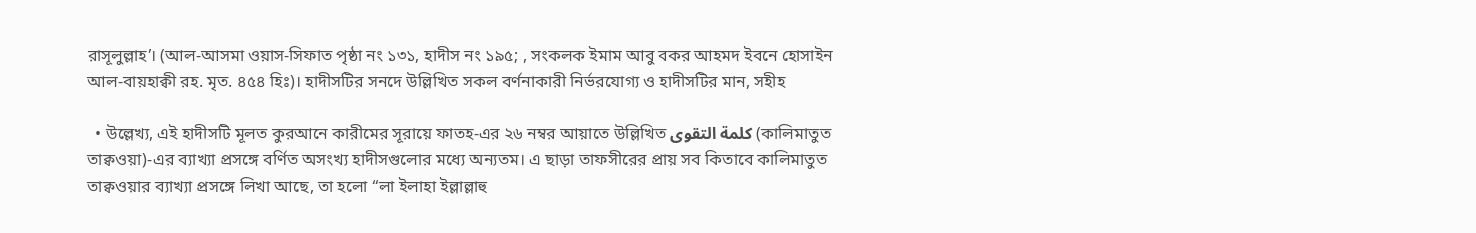রাসূলুল্লাহ’। (আল-আসমা ওয়াস-সিফাত পৃষ্ঠা নং ১৩১, হাদীস নং ১৯৫; , সংকলক ইমাম আবু বকর আহমদ ইবনে হোসাইন আল-বায়হাক্বী রহ. মৃত. ৪৫৪ হিঃ)। হাদীসটির সনদে উল্লিখিত সকল বর্ণনাকারী নির্ভরযোগ্য ও হাদীসটির মান, সহীহ

  • উল্লেখ্য, এই হাদীসটি মূলত কুরআনে কারীমের সূরায়ে ফাতহ-এর ২৬ নম্বর আয়াতে উল্লিখিত كلمة التقوى (কালিমাতুত তাক্বওয়া)-এর ব্যাখ্যা প্রসঙ্গে বর্ণিত অসংখ্য হাদীসগুলোর মধ্যে অন্যতম। এ ছাড়া তাফসীরের প্রায় সব কিতাবে কালিমাতুত তাক্বওয়ার ব্যাখ্যা প্রসঙ্গে লিখা আছে, তা হলো “লা ইলাহা ইল্লাল্লাহু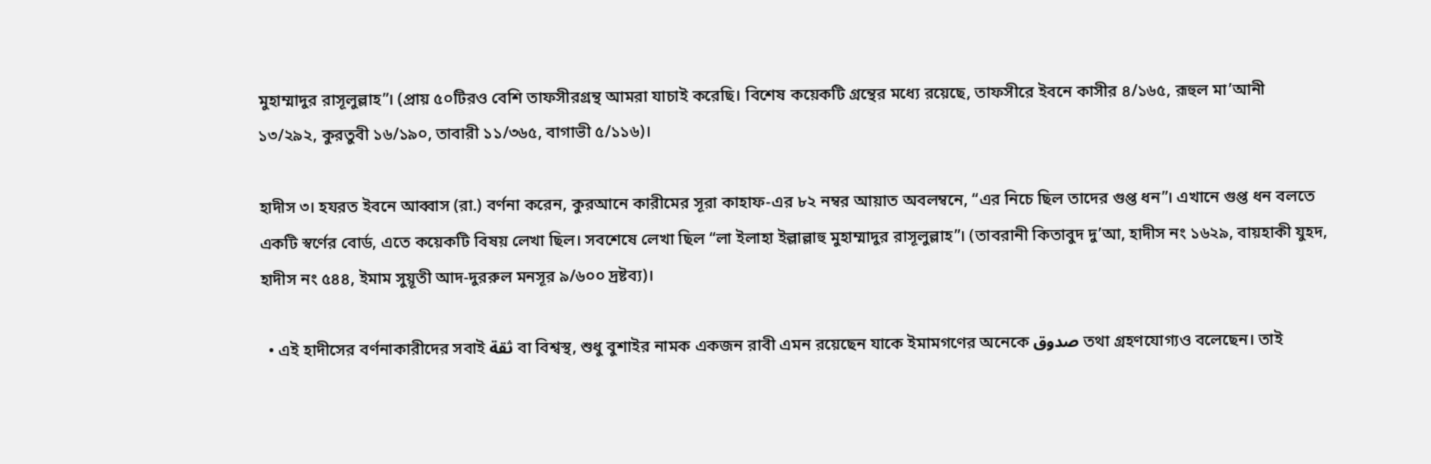মুহাম্মাদুর রাসূলুল্লাহ”। (প্রায় ৫০টিরও বেশি তাফসীরগ্রন্থ আমরা যাচাই করেছি। বিশেষ কয়েকটি গ্রন্থের মধ্যে রয়েছে, তাফসীরে ইবনে কাসীর ৪/১৬৫, রূহুল মা’আনী ১৩/২৯২, কুরতুবী ১৬/১৯০, তাবারী ১১/৩৬৫, বাগাভী ৫/১১৬)।

হাদীস ৩। হযরত ইবনে আব্বাস (রা.) বর্ণনা করেন, কুরআনে কারীমের সূরা কাহাফ-এর ৮২ নম্বর আয়াত অবলম্বনে, “এর নিচে ছিল তাদের গুপ্ত ধন”। এখানে গুপ্ত ধন বলতে একটি স্বর্ণের বোর্ড, এতে কয়েকটি বিষয় লেখা ছিল। সবশেষে লেখা ছিল “লা ইলাহা ইল্লাল্লাহু মুহাম্মাদুর রাসূলুল্লাহ”। (তাবরানী কিতাবুদ দু’আ, হাদীস নং ১৬২৯, বায়হাকী যুহদ, হাদীস নং ৫৪৪, ইমাম সুয়ূতী আদ-দুররুল মনসূর ৯/৬০০ দ্রষ্টব্য)।

  • এই হাদীসের বর্ণনাকারীদের সবাই ثقة বা বিশ্বস্থ, শুধু বুশাইর নামক একজন রাবী এমন রয়েছেন যাকে ইমামগণের অনেকে صدوق তথা গ্রহণযোগ্যও বলেছেন। তাই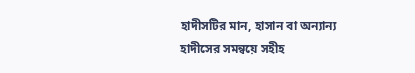হাদীসটির মান, হাসান বা অন্যান্য হাদীসের সমন্বয়ে সহীহ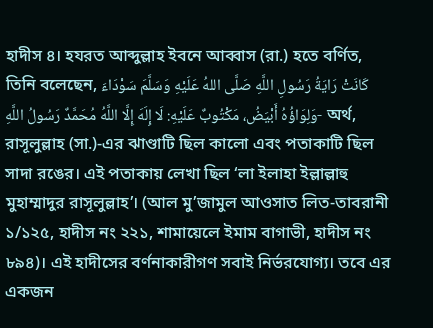হাদীস ৪। হযরত আব্দুল্লাহ ইবনে আব্বাস (রা.) হতে বর্ণিত, তিনি বলেছেন, كَانَتْ رَايَةُ رَسُولِ اللَّهِ صَلَّى اللهُ عَلَيْهِ وَسَلَّمَ سَوْدَاءَ وَلِوَاؤُهُ أَبْيَضُ، مَكْتُوبٌ عَلَيْهِ: لَا إِلَهَ إِلَّا اللَّهُ مُحَمَّدٌ رَسُولُ اللَّهِ- অর্থ, রাসূলুল্লাহ (সা.)-এর ঝাণ্ডাটি ছিল কালো এবং পতাকাটি ছিল সাদা রঙের। এই পতাকায় লেখা ছিল ‘লা ইলাহা ইল্লাল্লাহু মুহাম্মাদুর রাসূলুল্লাহ’। (আল মু’জামুল আওসাত লিত-তাবরানী ১/১২৫, হাদীস নং ২২১, শামায়েলে ইমাম বাগাভী, হাদীস নং ৮৯৪)। এই হাদীসের বর্ণনাকারীগণ সবাই নির্ভরযোগ্য। তবে এর একজন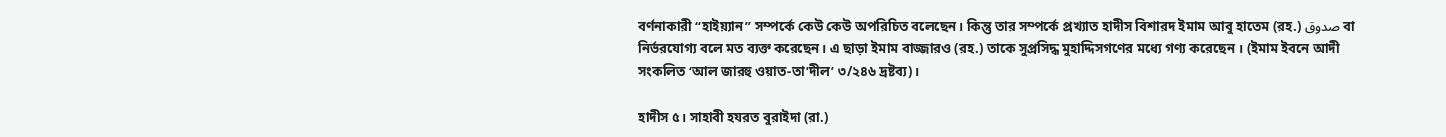বর্ণনাকারী “হাইয়্যান” সম্পর্কে কেউ কেউ অপরিচিত বলেছেন। কিন্তু তার সম্পর্কে প্রখ্যাত হাদীস বিশারদ ইমাম আবু হাতেম (রহ.) صدوق বা নির্ভরযোগ্য বলে মত ব্যক্ত করেছেন। এ ছাড়া ইমাম বাজ্জারও (রহ.) তাকে সুপ্রসিদ্ধ মুহাদ্দিসগণের মধ্যে গণ্য করেছেন । (ইমাম ইবনে আদী সংকলিত ‘আল জারহু ওয়াত-তা’দীল’ ৩/২৪৬ দ্রষ্টব্য)।

হাদীস ৫। সাহাবী হযরত বুরাইদা (রা.)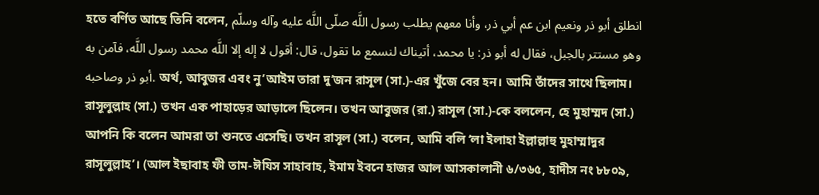হতে বর্ণিত আছে তিনি বলেন, انطلق أبو ذر ونعيم ابن عم أبي ذر، وأنا معهم يطلب رسول اللَّه صلّى اللَّه عليه وآله وسلّم وهو مستتر بالجبل، فقال له أبو ذر: يا محمد، أتيناك لنسمع ما تقول، قال: أقول لا إله إلا اللَّه محمد رسول اللَّه، فآمن به أبو ذر وصاحبه. অর্থ, আবুজর এবং নু’আইম তারা দু’জন রাসূল (সা.)-এর খুঁজে বের হন। আমি তাঁদের সাথে ছিলাম। রাসূলুল্লাহ (সা.) তখন এক পাহাড়ের আড়ালে ছিলেন। তখন আবুজর (রা.) রাসূল (সা.)-কে বললেন, হে মুহাম্মদ (সা.) আপনি কি বলেন আমরা তা শুনতে এসেছি। তখন রাসূল (সা.) বলেন, আমি বলি ‘লা ইলাহা ইল্লাল্লাহু মুহাম্মাদুর রাসূলুল্লাহ’। (আল ইছাবাহ ফী তাম-ঈযিস সাহাবাহ, ইমাম ইবনে হাজর আল আসকালানী ৬/৩৬৫, হাদীস নং ৮৮০৯,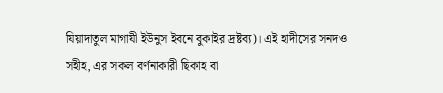যিয়াদাতুল মাগাযী ইউনুস ইবনে বুকাইর দ্রষ্টব্য)। এই হাদীসের সনদও সহীহ, এর সকল বর্ণনাকারী ছিকাহ বা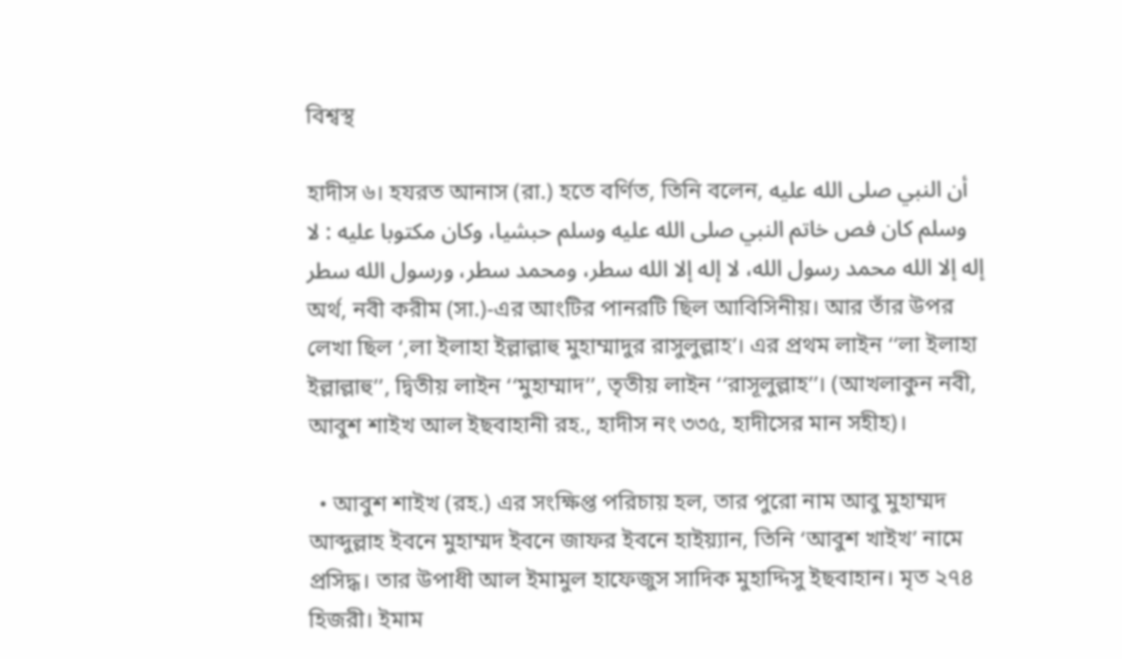বিশ্বস্থ

হাদীস ৬। হযরত আনাস (রা.) হতে বর্ণিত, তিনি বলেন, أن النبي صلى الله عليه وسلم كان فص خاتم النبي صلى الله عليه وسلم حبشيا، وكان مكتوبا عليه : لا إله إلا الله محمد رسول الله، لا إله إلا الله سطر، ومحمد سطر، ورسول الله سطر অর্থ, নবী করীম (সা.)-এর আংটির পানরটি ছিল আবিসিনীয়। আর তাঁর উপর লেখা ছিল ‘,লা ইলাহা ইল্লাল্লাহু মুহাম্মাদুর রাসুলুল্লাহ’। এর প্রথম লাইন ‘‘লা ইলাহা ইল্লাল্লাহু’’, দ্বিতীয় লাইন ‘‘মুহাম্মাদ’’, তৃতীয় লাইন ‘‘রাসূলুল্লাহ’’। (আখলাকুন নবী, আবুশ শাইখ আল ইছবাহানী রহ., হাদীস নং ৩৩৫, হাদীসের মান সহীহ)।

  • আবুশ শাইখ (রহ.) এর সংক্ষিপ্ত পরিচায় হল, তার পুরো নাম আবু মুহাম্মদ আব্দুল্লাহ ইবনে মুহাম্মদ ইবনে জাফর ইবনে হাইয়্যান, তিনি ‘আবুশ খাইখ’ নামে প্রসিদ্ধ। তার উপাধী আল ইমামুল হাফেজুস সাদিক মুহাদ্দিসু ইছবাহান। মৃত ২৭৪ হিজরী। ইমাম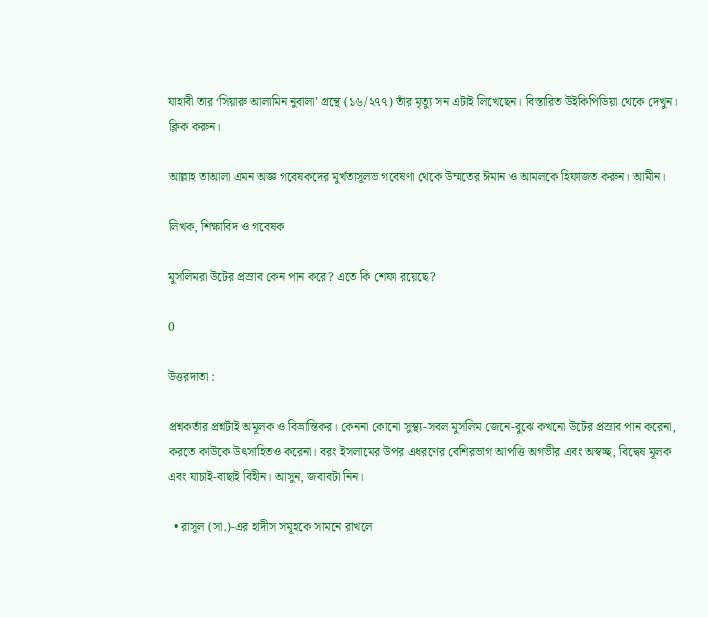যাহাবী তার ‘সিয়ারু আলামিন নুবালা’ গ্রন্থে (১৬/২৭৭) তাঁর মৃত্যু সন এটাই লিখেছেন। বিস্তারিত উইকিপিডিয়া থেকে দেখুন। ক্লিক করুন।

আল্লাহ তাআলা এমন অজ্ঞ গবেষকদের মুর্খতাসূলভ গবেষণা থেকে উম্মতের ঈমান ও আমলকে হিফাজত করুন। আমীন।

লিখক, শিক্ষাবিদ ও গবেষক

মুসলিমরা উটের প্রস্রাব কেন পান করে? এতে কি শেফা রয়েছে?

0

উত্তরদাতা :

প্রশ্নকর্তার প্রশ্নটাই অমূলক ও বিভ্রান্তিকর। কেননা কোনো সুস্থ্য-সবল মুসলিম জেনে-বুঝে কখনো উটের প্রস্রাব পান করেনা, করতে কাউকে উৎসাহিতও করেনা। বরং ইসলামের উপর এধরণের বেশিরভাগ আপত্তি অগভীর এবং অস্বচ্ছ, বিদ্বেষ মূলক এবং যাচাই-বাছাই বিহীন। আসুন, জবাবটা নিন।

  • রাসূল (সা.)-এর হাদীস সমূহকে সামনে রাখলে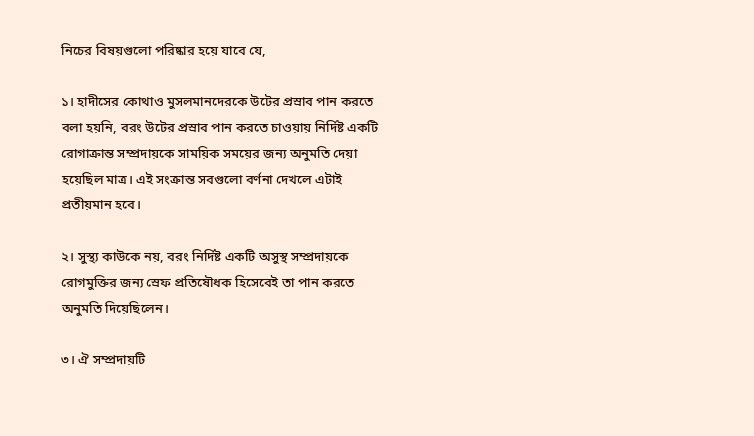নিচের বিষয়গুলো পরিষ্কার হয়ে যাবে যে,

১। হাদীসের কোথাও মুসলমানদেরকে উটের প্রস্রাব পান করতে বলা হয়নি, বরং উটের প্রস্রাব পান করতে চাওয়ায় নির্দিষ্ট একটি রোগাক্রান্ত সম্প্রদায়কে সাময়িক সময়ের জন্য অনুমতি দেয়া হয়েছিল মাত্র। এই সংক্রান্ত সবগুলো বর্ণনা দেখলে এটাই প্রতীয়মান হবে।

২। সুস্থ্য কাউকে নয়, বরং নির্দিষ্ট একটি অসুস্থ সম্প্রদায়কে রোগমুক্তির জন্য স্রেফ প্রতিষৌধক হিসেবেই তা পান করতে অনুমতি দিয়েছিলেন।

৩। ঐ সম্প্রদায়টি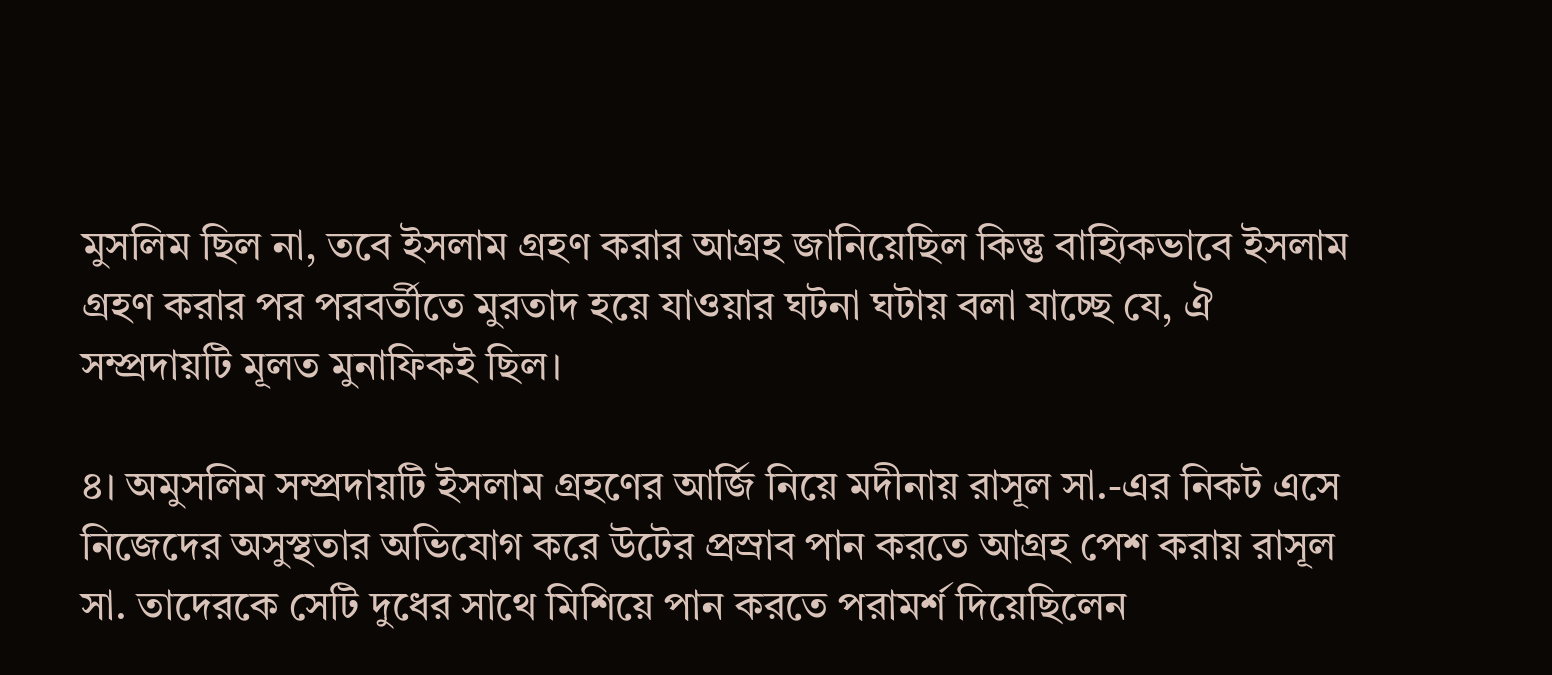মুসলিম ছিল না, তবে ইসলাম গ্রহণ করার আগ্রহ জানিয়েছিল কিন্তু বাহ্যিকভাবে ইসলাম গ্রহণ করার পর পরবর্তীতে মুরতাদ হয়ে যাওয়ার ঘটনা ঘটায় বলা যাচ্ছে যে, ঐ সম্প্রদায়টি মূলত মুনাফিকই ছিল।

৪। অমুসলিম সম্প্রদায়টি ইসলাম গ্রহণের আর্জি নিয়ে মদীনায় রাসূল সা.-এর নিকট এসে নিজেদের অসুস্থতার অভিযোগ করে উটের প্রস্রাব পান করতে আগ্রহ পেশ করায় রাসূল সা. তাদেরকে সেটি দুধের সাথে মিশিয়ে পান করতে পরামর্শ দিয়েছিলেন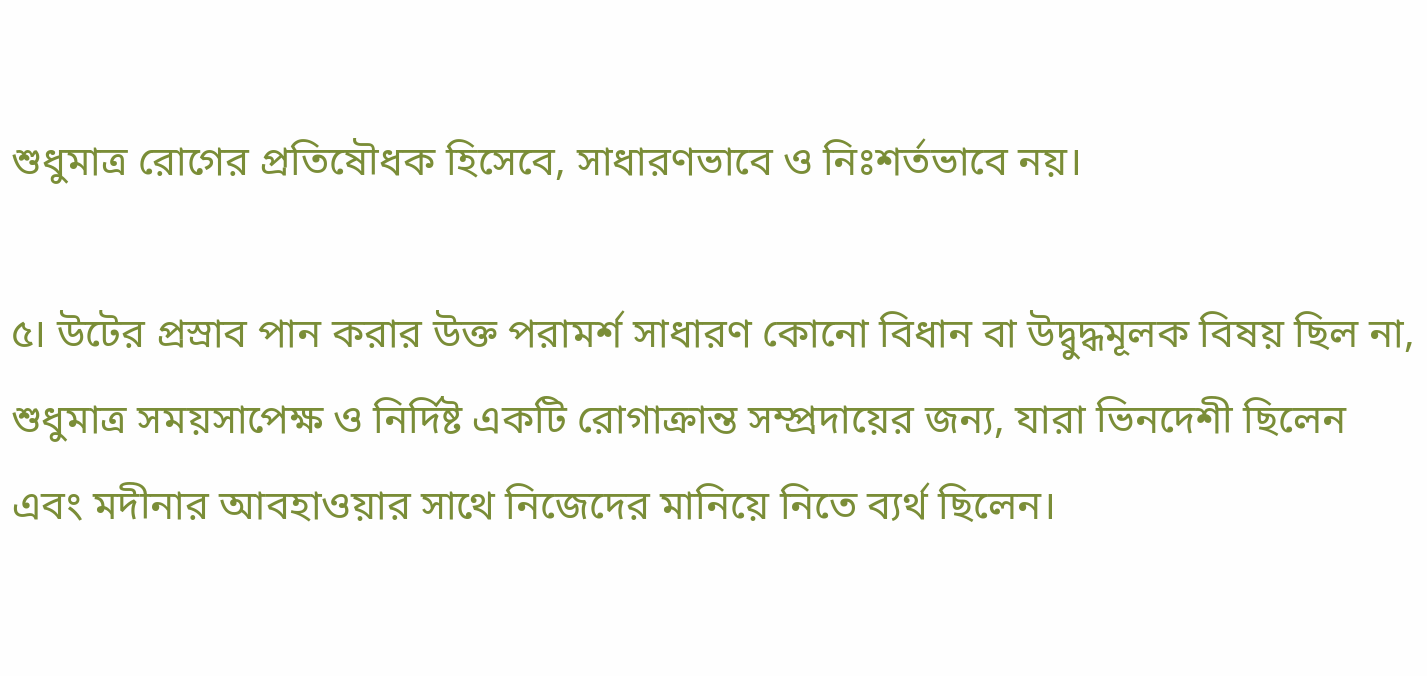শুধুমাত্র রোগের প্রতিষৌধক হিসেবে, সাধারণভাবে ও নিঃশর্তভাবে নয়।

৫। উটের প্রস্রাব পান করার উক্ত পরামর্শ সাধারণ কোনো বিধান বা উদ্বুদ্ধমূলক বিষয় ছিল না, শুধুমাত্র সময়সাপেক্ষ ও নির্দিষ্ট একটি রোগাক্রান্ত সম্প্রদায়ের জন্য, যারা ভিনদেশী ছিলেন এবং মদীনার আবহাওয়ার সাথে নিজেদের মানিয়ে নিতে ব্যর্থ ছিলেন।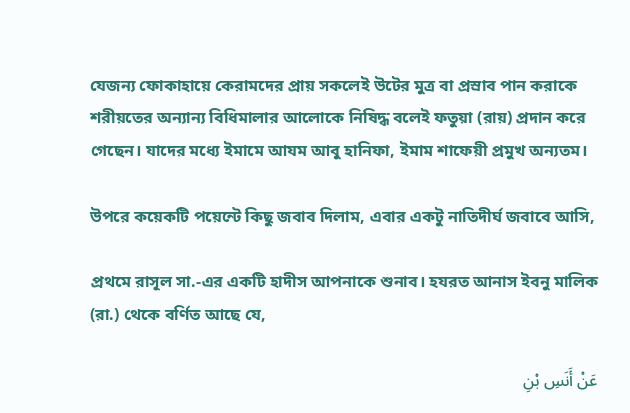যেজন্য ফোকাহায়ে কেরামদের প্রায় সকলেই উটের মুত্র বা প্রস্রাব পান করাকে শরীয়তের অন্যান্য বিধিমালার আলোকে নিষিদ্ধ বলেই ফতুয়া (রায়) প্রদান করে গেছেন। যাদের মধ্যে ইমামে আযম আবু হানিফা, ইমাম শাফেয়ী প্রমুখ অন্যতম।

উপরে কয়েকটি পয়েন্টে কিছু জবাব দিলাম, এবার একটু নাতিদীর্ঘ জবাবে আসি,

প্রথমে রাসূল সা.-এর একটি হাদীস আপনাকে শুনাব। হযরত আনাস ইবনু মালিক (রা.) থেকে বর্ণিত আছে যে,

عَنْ أَنَسِ بْنِ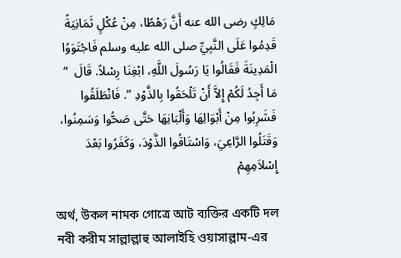مَالِكٍ رضى الله عنه أَنَّ رَهْطًا، مِنْ عُكْلٍ ثَمَانِيَةً قَدِمُوا عَلَى النَّبِيِّ صلى الله عليه وسلم فَاجْتَوَوُا الْمَدِينَةَ فَقَالُوا يَا رَسُولَ اللَّهِ، ابْغِنَا رِسْلاً. قَالَ  “ مَا أَجِدُ لَكُمْ إِلاَّ أَنْ تَلْحَقُوا بِالذَّوْدِ ”. فَانْطَلَقُوا فَشَرِبُوا مِنْ أَبْوَالِهَا وَأَلْبَانِهَا حَتَّى صَحُّوا وَسَمِنُوا، وَقَتَلُوا الرَّاعِيَ، وَاسْتَاقُوا الذَّوْدَ، وَكَفَرُوا بَعْدَ إِسْلاَمِهِمْ

অর্থ, উকল নামক গোত্রে আট ব্যক্তির একটি দল নবী করীম সাল্লাল্লাহু আলাইহি ওয়াসাল্লাম-এর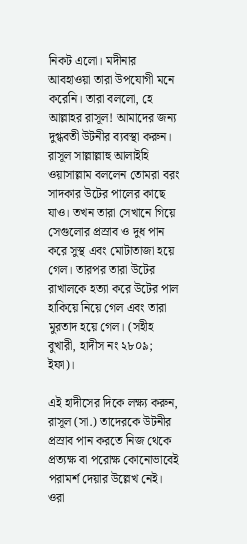নিকট এলো। মদীনার আবহাওয়া তারা উপযোগী মনে করেনি। তারা বললো, হে আল্লাহর রাসূল! আমাদের জন্য দুগ্ধবতী উটনীর ব্যবস্থা করুন। রাসূল সাল্লাল্লাহু আলাইহি ওয়াসাল্লাম বললেন তোমরা বরং সাদকার উটের পালের কাছে যাও। তখন তারা সেখানে গিয়ে সেগুলোর প্রস্রাব ও দুধ পান করে সুস্থ এবং মোটাতাজা হয়ে গেল। তারপর তারা উটের রাখালকে হত্যা করে উটের পাল হাকিয়ে নিয়ে গেল এবং তারা মুরতাদ হয়ে গেল। (সহীহ বুখারী, হাদীস নং ২৮০৯; ইফা)।

এই হাদীসের দিকে লক্ষ্য করুন, রাসূল (সা.) তাদেরকে উটনীর প্রস্রাব পান করতে নিজ থেকে প্রত্যক্ষ বা পরোক্ষ কোনোভাবেই পরামর্শ দেয়ার উল্লেখ নেই। ওরা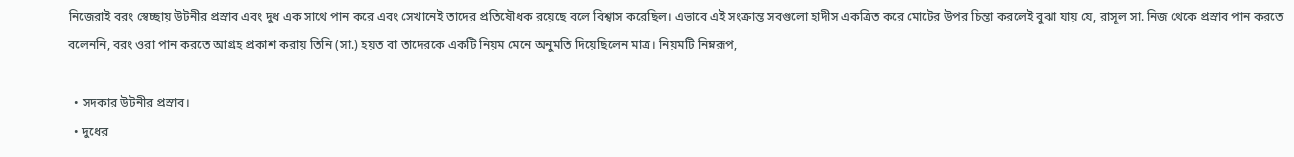নিজেরাই বরং স্বেচ্ছায় উটনীর প্রস্রাব এবং দুধ এক সাথে পান করে এবং সেখানেই তাদের প্রতিষৌধক রয়েছে বলে বিশ্বাস করেছিল। এভাবে এই সংক্রান্ত সবগুলো হাদীস একত্রিত করে মোটের উপর চিন্তা করলেই বুঝা যায় যে, রাসূল সা. নিজ থেকে প্রস্রাব পান করতে বলেননি, বরং ওরা পান করতে আগ্রহ প্রকাশ করায় তিনি (সা.) হয়ত বা তাদেরকে একটি নিয়ম মেনে অনুমতি দিয়েছিলেন মাত্র। নিয়মটি নিম্নরূপ,

  • সদকার উটনীর প্রস্রাব।
  • দুধের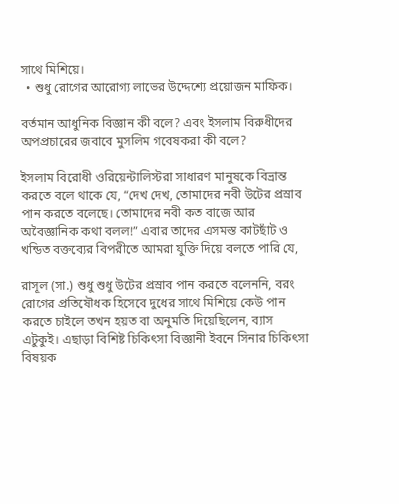সাথে মিশিয়ে।
  • শুধু রোগের আরোগ্য লাভের উদ্দেশ্যে প্রয়োজন মাফিক।

বর্তমান আধুনিক বিজ্ঞান কী বলে? এবং ইসলাম বিরুধীদের অপপ্রচারের জবাবে মুসলিম গবেষকরা কী বলে?

ইসলাম বিরোধী ওরিয়েন্টালিস্টরা সাধারণ মানুষকে বিভ্রান্ত করতে বলে থাকে যে, “দেখ দেখ, তোমাদের নবী উটের প্রস্রাব পান করতে বলেছে। তোমাদের নবী কত বাজে আর অবৈজ্ঞানিক কথা বলল!” এবার তাদের এসমস্ত কাটছাঁট ও খন্ডিত বক্তব্যের বিপরীতে আমরা যুক্তি দিয়ে বলতে পারি যে,

রাসূল (সা.) শুধু শুধু উটের প্রস্রাব পান করতে বলেননি, বরং রোগের প্রতিষৌধক হিসেবে দুধের সাথে মিশিয়ে কেউ পান করতে চাইলে তখন হয়ত বা অনুমতি দিয়েছিলেন, ব্যাস এটুকুই। এছাড়া বিশিষ্ট চিকিৎসা বিজ্ঞানী ইবনে সিনার চিকিৎসা বিষয়ক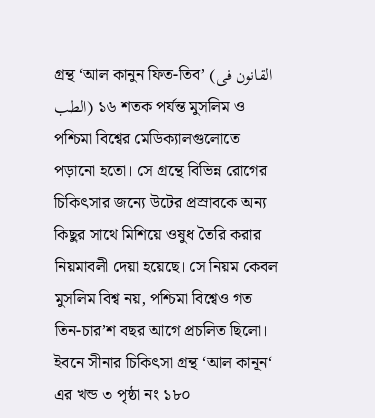গ্রন্থ ‘আল কানুন ফিত-তিব’ (القانون فى الطب) ১৬ শতক পর্যন্ত মুসলিম ও পশ্চিমা বিশ্বের মেডিক্যালগুলোতে পড়ানো হতো। সে গ্রন্থে বিভিন্ন রোগের চিকিৎসার জন্যে উটের প্রস্রাবকে অন্য কিছুর সাথে মিশিয়ে ওষুধ তৈরি করার নিয়মাবলী দেয়া হয়েছে। সে নিয়ম কেবল মুসলিম বিশ্ব নয়, পশ্চিমা বিশ্বেও গত তিন-চার’শ বছর আগে প্রচলিত ছিলো। ইবনে সীনার চিকিৎসা গ্রন্থ ‘আল কানূন‘ এর খন্ড ৩ পৃষ্ঠা নং ১৮০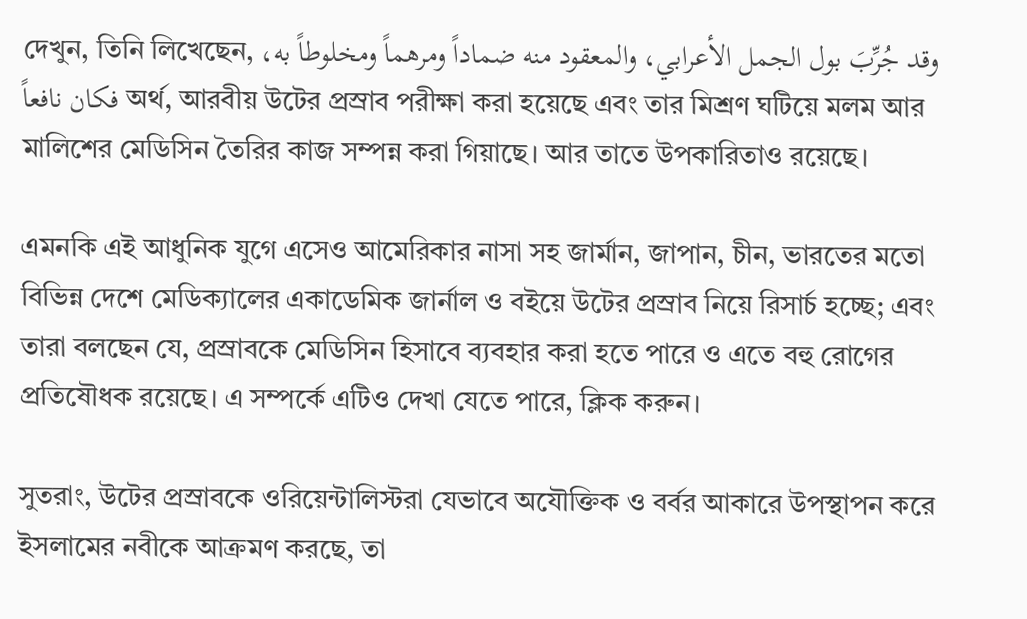দেখুন, তিনি লিখেছেন, وقد جُرِّبَ بول الجمل الأعرابي، والمعقود منه ضماداً ومرهماً ومخلوطاً به، فكان نافعاً অর্থ, আরবীয় উটের প্রস্রাব পরীক্ষা করা হয়েছে এবং তার মিশ্রণ ঘটিয়ে মলম আর মালিশের মেডিসিন তৈরির কাজ সম্পন্ন করা গিয়াছে। আর তাতে উপকারিতাও রয়েছে।

এমনকি এই আধুনিক যুগে এসেও আমেরিকার নাসা সহ জার্মান, জাপান, চীন, ভারতের মতো বিভিন্ন দেশে মেডিক্যালের একাডেমিক জার্নাল ও বইয়ে উটের প্রস্রাব নিয়ে রিসার্চ হচ্ছে; এবং তারা বলছেন যে, প্রস্রাবকে মেডিসিন হিসাবে ব্যবহার করা হতে পারে ও এতে বহু রোগের প্রতিষৌধক রয়েছে। এ সম্পর্কে এটিও দেখা যেতে পারে, ক্লিক করুন।

সুতরাং, উটের প্রস্রাবকে ওরিয়েন্টালিস্টরা যেভাবে অযৌক্তিক ও বর্বর আকারে উপস্থাপন করে ইসলামের নবীকে আক্রমণ করছে, তা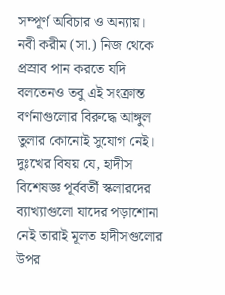সম্পূর্ণ অবিচার ও অন্যায়। নবী করীম (সা.) নিজ থেকে প্রস্রাব পান করতে যদি বলতেনও তবু এই সংক্রান্ত বর্ণনাগুলোর বিরুদ্ধে আঙ্গুল তুলার কোনোই সুযোগ নেই। দুঃখের বিষয় যে, হাদীস বিশেষজ্ঞ পূর্ববর্তী স্কলারদের ব্যাখ্যাগুলো যাদের পড়াশোনা নেই তারাই মূলত হাদীসগুলোর উপর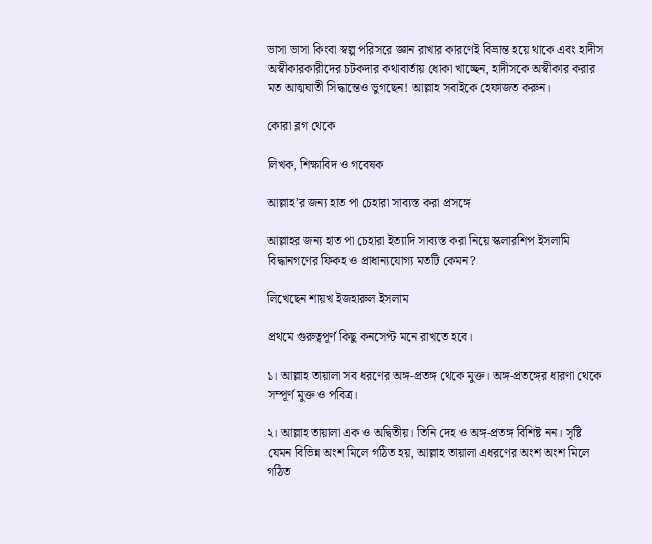ভাসা ভাসা কিংবা স্বল্প পরিসরে জ্ঞান রাখার কারণেই বিভ্রান্ত হয়ে থাকে এবং হাদীস অস্বীকারকারীদের চটকদার কথাবার্তায় ধোকা খাচ্ছেন, হাদীসকে অস্বীকার করার মত আত্মঘাতী সিদ্ধান্তেও ভুগছেন! আল্লাহ সবাইকে হেফাজত করুন।

কোরা ব্লগ থেকে

লিখক, শিক্ষাবিদ ও গবেষক

আল্লাহ’র জন্য হাত পা চেহারা সাব্যস্ত করা প্রসঙ্গে

আল্লাহর জন্য হাত পা চেহারা ইত্যাদি সাব্যস্ত করা নিয়ে স্কলারশিপ ইসলামি বিদ্ধানগণের ফিকহ ও প্রাধান্যযোগ্য মতটি কেমন?

লিখেছেন শায়খ ইজহারুল ইসলাম

প্রথমে গুরুত্বপূর্ণ কিছু কনসেপ্ট মনে রাখতে হবে।

১। আল্লাহ তায়ালা সব ধরণের অঙ্গ-প্রতঙ্গ থেকে মুক্ত। অঙ্গ-প্রতঙ্গের ধারণা থেকে সম্পূর্ণ মুক্ত ও পবিত্র।

২। আল্লাহ তায়ালা এক ও অদ্বিতীয়। তিনি দেহ ও অঙ্গ-প্রতঙ্গ বিশিষ্ট নন। সৃষ্টি যেমন বিভিন্ন অংশ মিলে গঠিত হয়, আল্লাহ তায়ালা এধরণের অংশ অংশ মিলে গঠিত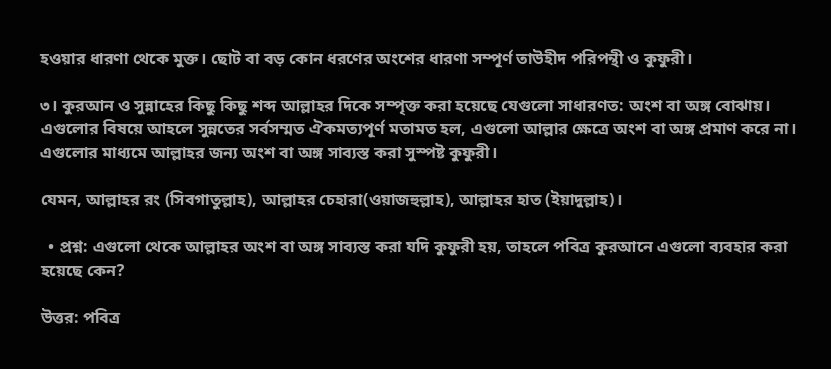হওয়ার ধারণা থেকে মুক্ত। ছোট বা বড় কোন ধরণের অংশের ধারণা সম্পূর্ণ তাউহীদ পরিপন্থী ও কুফুরী।

৩। কুরআন ও সুন্নাহের কিছু কিছু শব্দ আল্লাহর দিকে সম্পৃক্ত করা হয়েছে যেগুলো সাধারণত: অংশ বা অঙ্গ বোঝায়। এগুলোর বিষয়ে আহলে সুন্নতের সর্বসম্মত ঐকমত্যপূর্ণ মতামত হল, এগুলো আল্লার ক্ষেত্রে অংশ বা অঙ্গ প্রমাণ করে না। এগুলোর মাধ্যমে আল্লাহর জন্য অংশ বা অঙ্গ সাব্যস্ত করা সুস্পষ্ট কুফুরী।

যেমন, আল্লাহর রং (সিবগাতুল্লাহ), আল্লাহর চেহারা(ওয়াজহুল্লাহ), আল্লাহর হাত (ইয়াদুল্লাহ)।

  • প্রশ্ন: এগুলো থেকে আল্লাহর অংশ বা অঙ্গ সাব্যস্ত করা যদি কুফুরী হয়, তাহলে পবিত্র কুরআনে এগুলো ব্যবহার করা হয়েছে কেন?

উত্তর: পবিত্র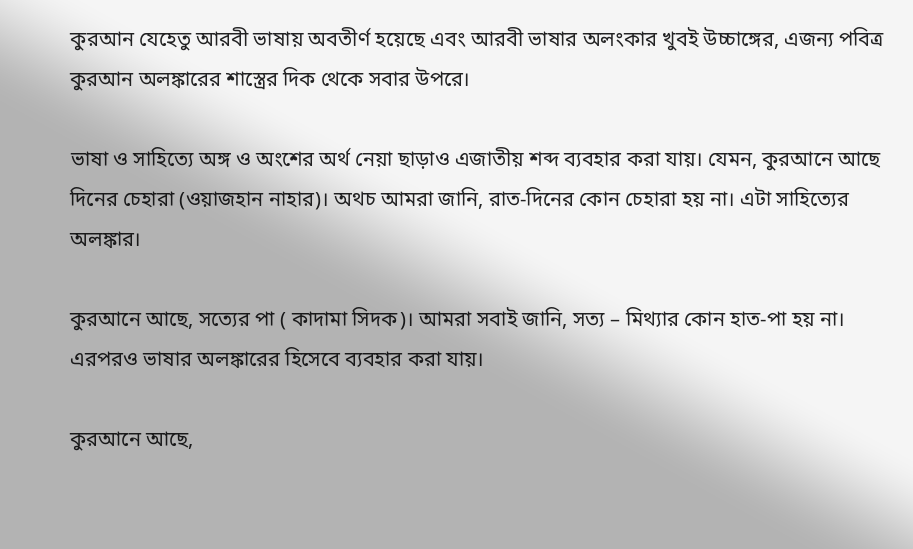কুরআন যেহেতু আরবী ভাষায় অবতীর্ণ হয়েছে এবং আরবী ভাষার অলংকার খুবই উচ্চাঙ্গের, এজন্য পবিত্র কুরআন অলঙ্কারের শাস্ত্রের দিক থেকে সবার উপরে।

ভাষা ও সাহিত্যে অঙ্গ ও অংশের অর্থ নেয়া ছাড়াও এজাতীয় শব্দ ব্যবহার করা যায়। যেমন, কুরআনে আছে দিনের চেহারা (ওয়াজহান নাহার)। অথচ আমরা জানি, রাত-দিনের কোন চেহারা হয় না। এটা সাহিত্যের অলঙ্কার।

কুরআনে আছে, সত্যের পা ( কাদামা সিদক)। আমরা সবাই জানি, সত্য – মিথ্যার কোন হাত-পা হয় না। এরপরও ভাষার অলঙ্কারের হিসেবে ব্যবহার করা যায়।

কুরআনে আছে,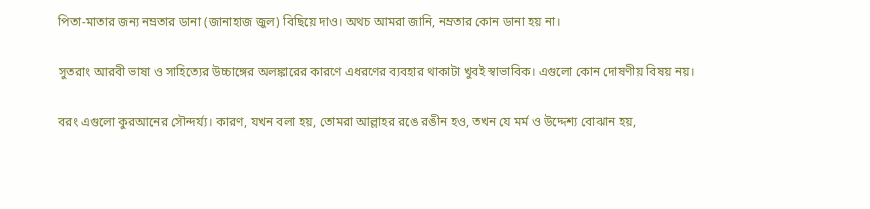পিতা-মাতার জন্য নম্রতার ডানা (জানাহাজ জুল) বিছিয়ে দাও। অথচ আমরা জানি, নম্রতার কোন ডানা হয় না।

সুতরাং আরবী ভাষা ও সাহিত্যের উচ্চাঙ্গের অলঙ্কারের কারণে এধরণের ব্যবহার থাকাটা খুবই স্বাভাবিক। এগুলো কোন দোষণীয় বিষয় নয়।

বরং এগুলো কুরআনের সৌন্দর্য্য। কারণ, যখন বলা হয়, তোমরা আল্লাহর রঙে রঙীন হও, তখন যে মর্ম ও উদ্দেশ্য বোঝান হয়,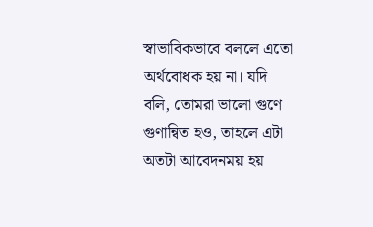স্বাভাবিকভাবে বললে এতো অর্থবোধক হয় না। যদি বলি, তোমরা ভালো গুণে গুণান্বিত হও, তাহলে এটা অতটা আবেদনময় হয়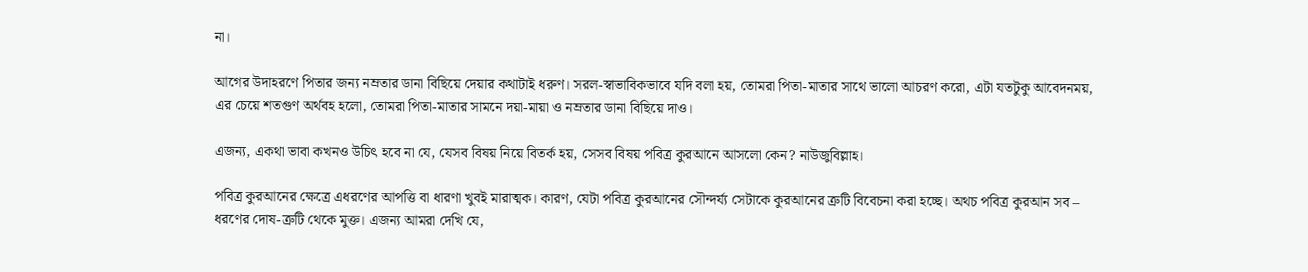না।

আগের উদাহরণে পিতার জন্য নম্রতার ডানা বিছিয়ে দেয়ার কথাটাই ধরুণ। সরল-স্বাভাবিকভাবে যদি বলা হয়, তোমরা পিতা-মাতার সাথে ভালো আচরণ করো, এটা যতটুকু আবেদনময়, এর চেয়ে শতগুণ অর্থবহ হলো, তোমরা পিতা-মাতার সামনে দয়া-মায়া ও নম্রতার ডানা বিছিয়ে দাও।

এজন্য, একথা ভাবা কখনও উচিৎ হবে না যে, যেসব বিষয় নিয়ে বিতর্ক হয়, সেসব বিষয় পবিত্র কুরআনে আসলো কেন? নাউজুবিল্লাহ।

পবিত্র কুরআনের ক্ষেত্রে এধরণের আপত্তি বা ধারণা খুবই মারাত্মক। কারণ, যেটা পবিত্র কুরআনের সৌন্দর্য্য সেটাকে কুরআনের ত্রুটি বিবেচনা করা হচ্ছে। অথচ পবিত্র কুরআন সব – ধরণের দোষ-ত্রুটি থেকে মুক্ত। এজন্য আমরা দেখি যে,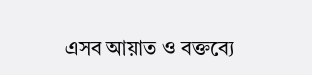এসব আয়াত ও বক্তব্যে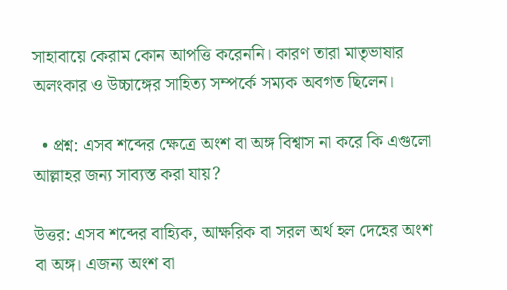সাহাবায়ে কেরাম কোন আপত্তি করেননি। কারণ তারা মাতৃভাষার অলংকার ও উচ্চাঙ্গের সাহিত্য সম্পর্কে সম্যক অবগত ছিলেন।

  • প্রশ্ন: এসব শব্দের ক্ষেত্রে অংশ বা অঙ্গ বিশ্বাস না করে কি এগুলো আল্লাহর জন্য সাব্যস্ত করা যায়?

উত্তর: এসব শব্দের বাহ্যিক, আক্ষরিক বা সরল অর্থ হল দেহের অংশ বা অঙ্গ। এজন্য অংশ বা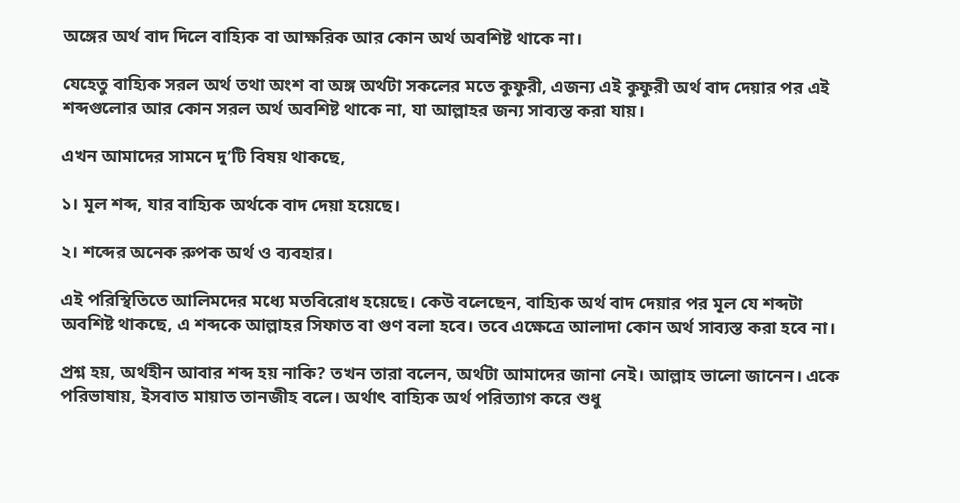অঙ্গের অর্থ বাদ দিলে বাহ্যিক বা আক্ষরিক আর কোন অর্থ অবশিষ্ট থাকে না।

যেহেতু বাহ্যিক সরল অর্থ তথা অংশ বা অঙ্গ অর্থটা সকলের মতে কুফুরী, এজন্য এই কুফুরী অর্থ বাদ দেয়ার পর এই শব্দগুলোর আর কোন সরল অর্থ অবশিষ্ট থাকে না, যা আল্লাহর জন্য সাব্যস্ত করা যায়।

এখন আমাদের সামনে দু’টি বিষয় থাকছে,

১। মূল শব্দ, যার বাহ্যিক অর্থকে বাদ দেয়া হয়েছে।

২। শব্দের অনেক রুপক অর্থ ও ব্যবহার।

এই পরিস্থিতিতে আলিমদের মধ্যে মতবিরোধ হয়েছে। কেউ বলেছেন, বাহ্যিক অর্থ বাদ দেয়ার পর মূল যে শব্দটা অবশিষ্ট থাকছে, এ শব্দকে আল্লাহর সিফাত বা গুণ বলা হবে। তবে এক্ষেত্রে আলাদা কোন অর্থ সাব্যস্ত করা হবে না।

প্রশ্ন হয়, অর্থহীন আবার শব্দ হয় নাকি? তখন তারা বলেন, অর্থটা আমাদের জানা নেই। আল্লাহ ভালো জানেন। একে পরিভাষায়, ইসবাত মায়াত তানজীহ বলে। অর্থাৎ বাহ্যিক অর্থ পরিত্যাগ করে শুধু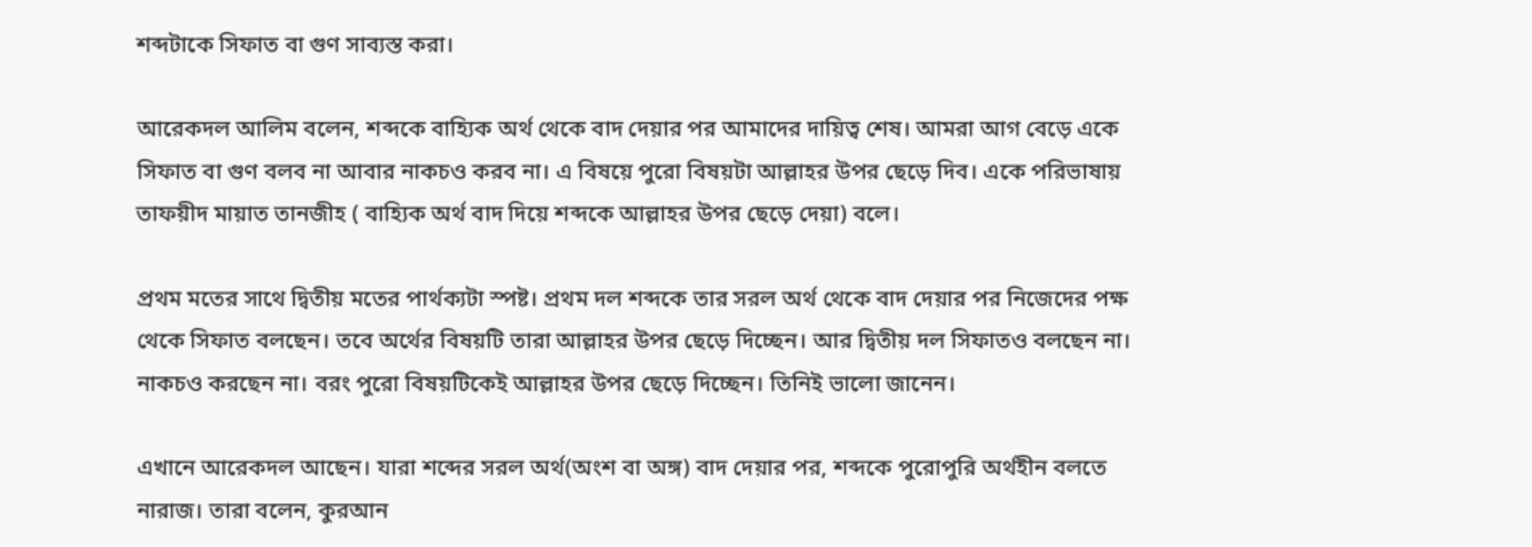শব্দটাকে সিফাত বা গুণ সাব্যস্ত করা।

আরেকদল আলিম বলেন, শব্দকে বাহ্যিক অর্থ থেকে বাদ দেয়ার পর আমাদের দায়িত্ব শেষ। আমরা আগ বেড়ে একে সিফাত বা গুণ বলব না আবার নাকচও করব না। এ বিষয়ে পুরো বিষয়টা আল্লাহর উপর ছেড়ে দিব। একে পরিভাষায় তাফয়ীদ মায়াত তানজীহ ( বাহ্যিক অর্থ বাদ দিয়ে শব্দকে আল্লাহর উপর ছেড়ে দেয়া) বলে।

প্রথম মতের সাথে দ্বিতীয় মতের পার্থক্যটা স্পষ্ট। প্রথম দল শব্দকে তার সরল অর্থ থেকে বাদ দেয়ার পর নিজেদের পক্ষ থেকে সিফাত বলছেন। তবে অর্থের বিষয়টি তারা আল্লাহর উপর ছেড়ে দিচ্ছেন। আর দ্বিতীয় দল সিফাতও বলছেন না। নাকচও করছেন না। বরং পুরো বিষয়টিকেই আল্লাহর উপর ছেড়ে দিচ্ছেন। তিনিই ভালো জানেন।

এখানে আরেকদল আছেন। যারা শব্দের সরল অর্থ(অংশ বা অঙ্গ) বাদ দেয়ার পর, শব্দকে পুরোপুরি অর্থহীন বলতে নারাজ। তারা বলেন, কুরআন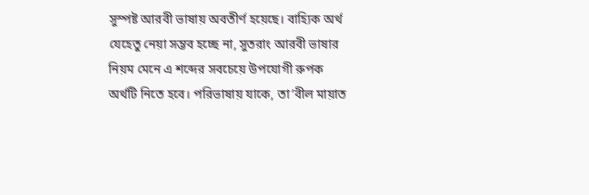সুস্পষ্ট আরবী ভাষায় অবতীর্ণ হয়েছে। বাহ্যিক অর্থ যেহেতু নেয়া সম্ভব হচ্ছে না, সুতরাং আরবী ভাষার নিয়ম মেনে এ শব্দের সবচেয়ে উপযোগী রুপক অর্থটি নিতে হবে। পরিভাষায় যাকে, তা’বীল মায়াত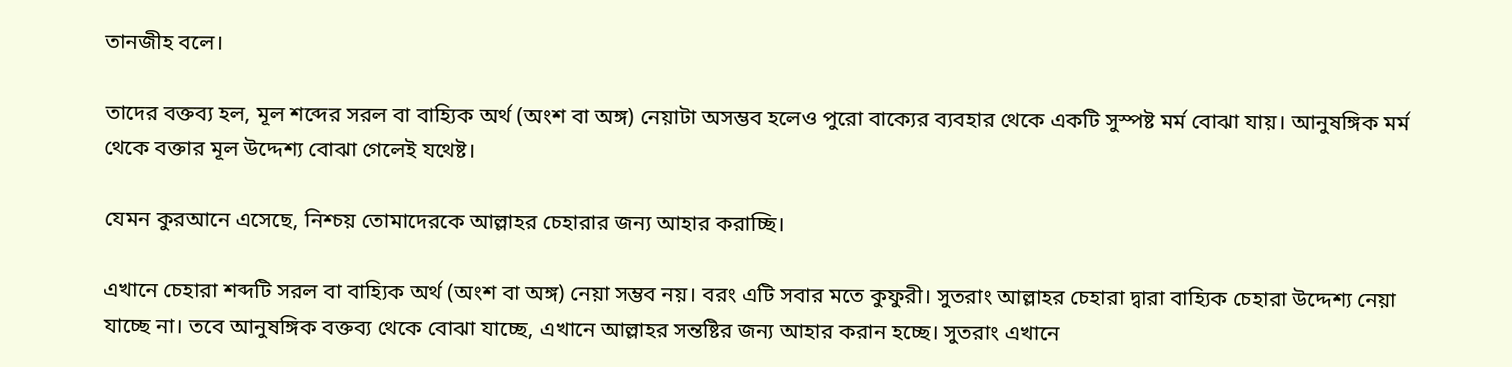তানজীহ বলে।

তাদের বক্তব্য হল, মূল শব্দের সরল বা বাহ্যিক অর্থ (অংশ বা অঙ্গ) নেয়াটা অসম্ভব হলেও পুরো বাক্যের ব্যবহার থেকে একটি সুস্পষ্ট মর্ম বোঝা যায়। আনুষঙ্গিক মর্ম থেকে বক্তার মূল উদ্দেশ্য বোঝা গেলেই যথেষ্ট।

যেমন কুরআনে এসেছে, নিশ্চয় তোমাদেরকে আল্লাহর চেহারার জন্য আহার করাচ্ছি।

এখানে চেহারা শব্দটি সরল বা বাহ্যিক অর্থ (অংশ বা অঙ্গ) নেয়া সম্ভব নয়। বরং এটি সবার মতে কুফুরী। সুতরাং আল্লাহর চেহারা দ্বারা বাহ্যিক চেহারা উদ্দেশ্য নেয়া যাচ্ছে না। তবে আনুষঙ্গিক বক্তব্য থেকে বোঝা যাচ্ছে, এখানে আল্লাহর সন্তষ্টির জন্য আহার করান হচ্ছে। সুতরাং এখানে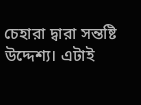চেহারা দ্বারা সন্তষ্টি উদ্দেশ্য। এটাই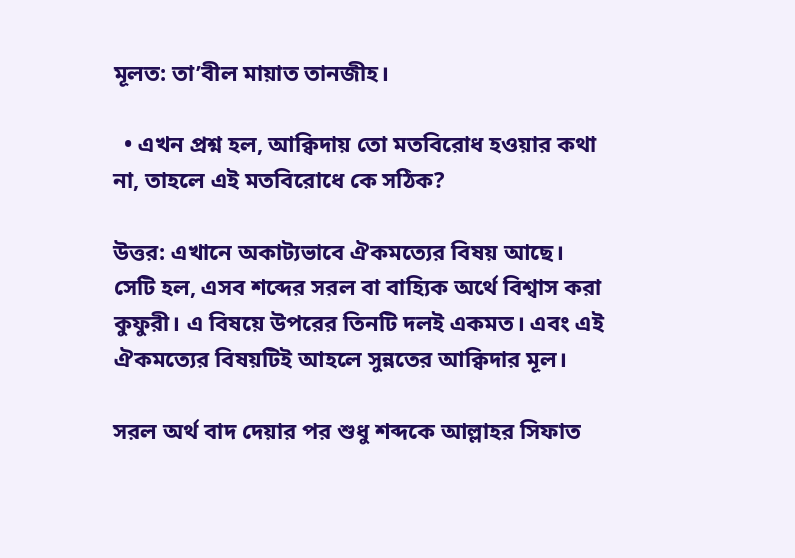মূলত: তা’বীল মায়াত তানজীহ।

  • এখন প্রশ্ন হল, আক্বিদায় তো মতবিরোধ হওয়ার কথা না, তাহলে এই মতবিরোধে কে সঠিক?

উত্তর: এখানে অকাট্যভাবে ঐকমত্যের বিষয় আছে। সেটি হল, এসব শব্দের সরল বা বাহ্যিক অর্থে বিশ্বাস করা কুফুরী। এ বিষয়ে উপরের তিনটি দলই একমত। এবং এই ঐকমত্যের বিষয়টিই আহলে সুন্নতের আক্বিদার মূল।

সরল অর্থ বাদ দেয়ার পর শুধু শব্দকে আল্লাহর সিফাত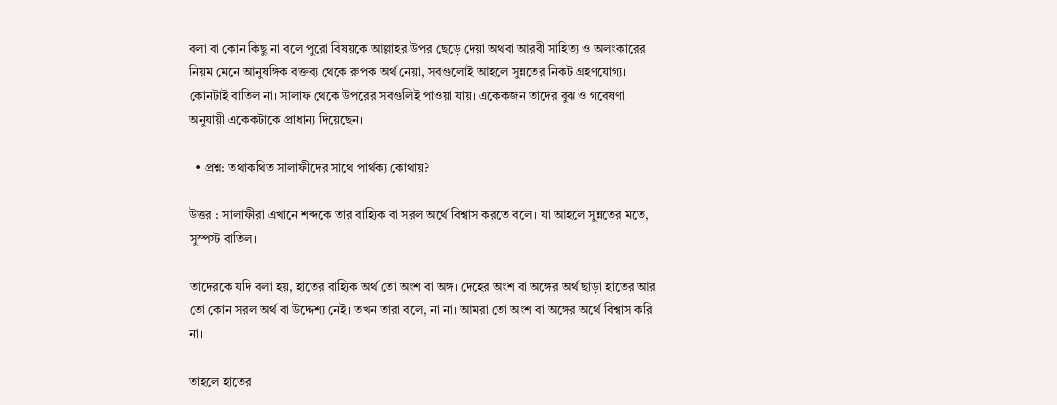বলা বা কোন কিছু না বলে পুরো বিষয়কে আল্লাহর উপর ছেড়ে দেয়া অথবা আরবী সাহিত্য ও অলংকারের নিয়ম মেনে আনুষঙ্গিক বক্তব্য থেকে রুপক অর্থ নেয়া, সবগুলোই আহলে সুন্নতের নিকট গ্রহণযোগ্য। কোনটাই বাতিল না। সালাফ থেকে উপরের সবগুলিই পাওয়া যায়। একেকজন তাদের বুঝ ও গবেষণা অনুযায়ী একেকটাকে প্রাধান্য দিয়েছেন।

  • প্রশ্ন: তথাকথিত সালাফীদের সাথে পার্থক্য কোথায়?

উত্তর : সালাফীরা এখানে শব্দকে তার বাহ্যিক বা সরল অর্থে বিশ্বাস করতে বলে। যা আহলে সুন্নতের মতে, সুস্পস্ট বাতিল।

তাদেরকে যদি বলা হয়, হাতের বাহ্যিক অর্থ তো অংশ বা অঙ্গ। দেহের অংশ বা অঙ্গের অর্থ ছাড়া হাতের আর তো কোন সরল অর্থ বা উদ্দেশ্য নেই। তখন তারা বলে, না না। আমরা তো অংশ বা অঙ্গের অর্থে বিশ্বাস করি না।

তাহলে হাতের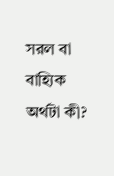সরল বা বাহ্যিক অর্থটা কী?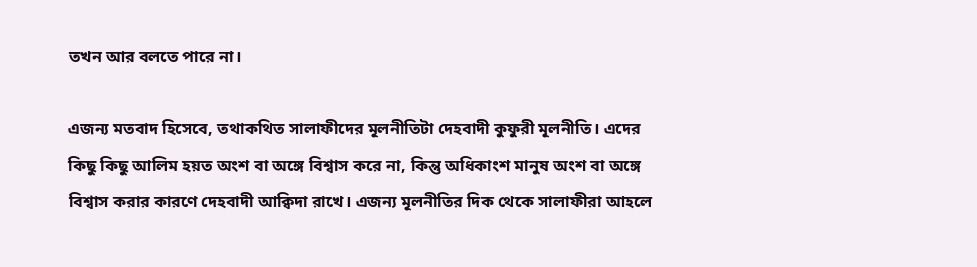তখন আর বলতে পারে না।

এজন্য মতবাদ হিসেবে, তথাকথিত সালাফীদের মূলনীতিটা দেহবাদী কুফুরী মূলনীতি। এদের কিছু কিছু আলিম হয়ত অংশ বা অঙ্গে বিশ্বাস করে না, কিন্তু অধিকাংশ মানুষ অংশ বা অঙ্গে বিশ্বাস করার কারণে দেহবাদী আক্বিদা রাখে। এজন্য মূলনীতির দিক থেকে সালাফীরা আহলে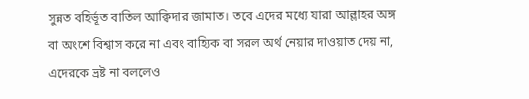সুন্নত বহির্ভূত বাতিল আক্বিদার জামাত। তবে এদের মধ্যে যারা আল্লাহর অঙ্গ বা অংশে বিশ্বাস করে না এবং বাহ্যিক বা সরল অর্থ নেয়ার দাওয়াত দেয় না, এদেরকে ভ্রষ্ট না বললেও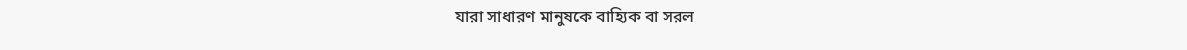যারা সাধারণ মানুষকে বাহ্যিক বা সরল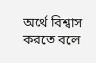অর্থে বিশ্বাস করতে বলে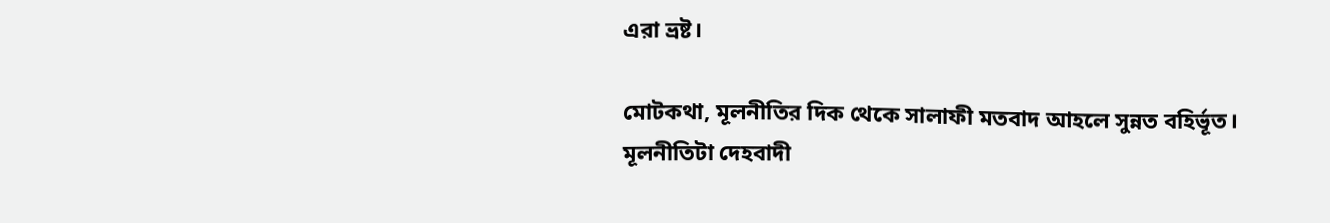এরা ভ্রষ্ট।

মোটকথা, মূলনীতির দিক থেকে সালাফী মতবাদ আহলে সুন্নত বহির্ভূত। মূলনীতিটা দেহবাদী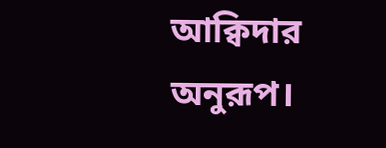আক্বিদার অনুরূপ।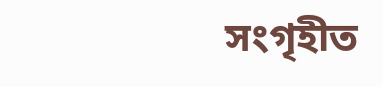সংগৃহীত